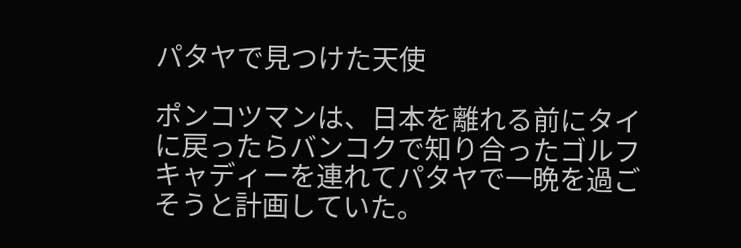パタヤで見つけた天使

ポンコツマンは、日本を離れる前にタイに戻ったらバンコクで知り合ったゴルフキャディーを連れてパタヤで一晩を過ごそうと計画していた。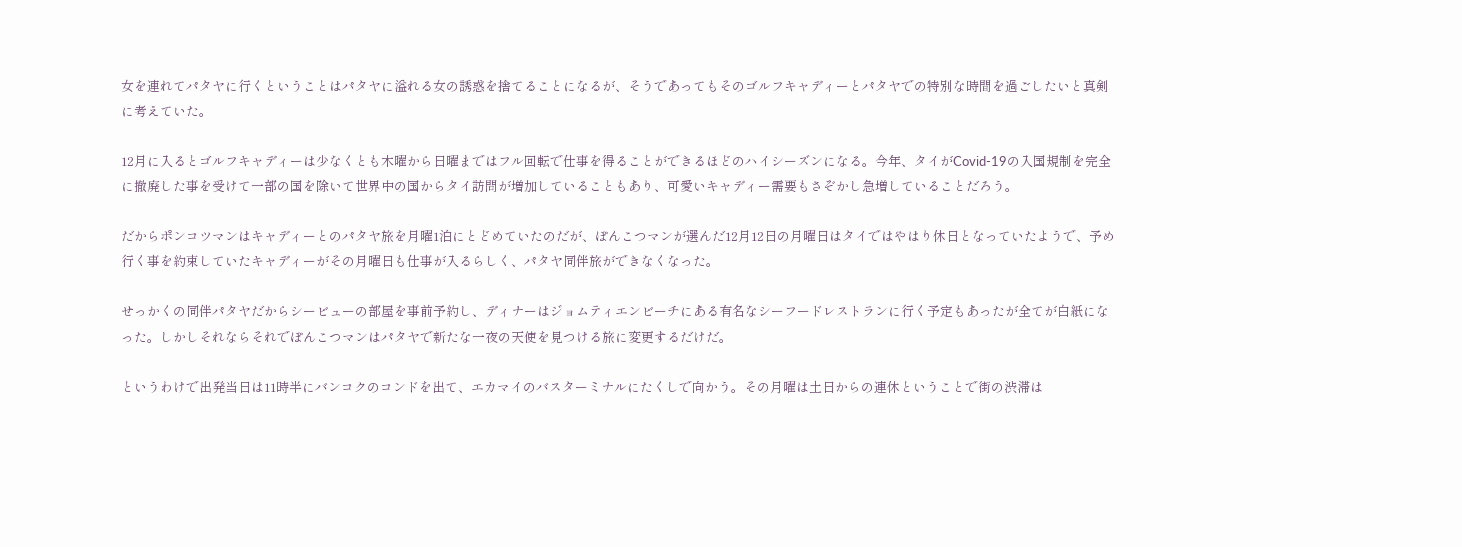女を連れてパタヤに行くということはパタヤに溢れる女の誘惑を捨てることになるが、そうであってもそのゴルフキャディーとパタヤでの特別な時間を過ごしたいと真剣に考えていた。

12月に入るとゴルフキャディーは少なくとも木曜から日曜まではフル回転で仕事を得ることができるほどのハイシーズンになる。今年、タイがCovid-19の入国規制を完全に撤廃した事を受けて一部の国を除いて世界中の国からタイ訪問が増加していることもあり、可愛いキャディー需要もさぞかし急増していることだろう。

だからポンコツマンはキャディーとのパタヤ旅を月曜1泊にとどめていたのだが、ぽんこつマンが選んだ12月12日の月曜日はタイではやはり休日となっていたようで、予め行く事を約束していたキャディーがその月曜日も仕事が入るらしく、パタヤ同伴旅ができなくなった。

せっかくの同伴パタヤだからシービューの部屋を事前予約し、ディナーはジョムティエンビーチにある有名なシーフードレストランに行く予定もあったが全てが白紙になった。しかしそれならそれでぽんこつマンはパタヤで新たな一夜の天使を見つける旅に変更するだけだ。

というわけで出発当日は11時半にバンコクのコンドを出て、エカマイのバスターミナルにたくしで向かう。その月曜は土日からの連休ということで街の渋滞は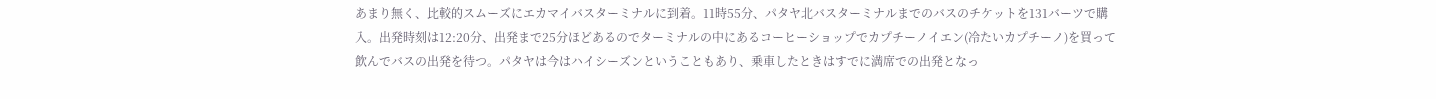あまり無く、比較的スムーズにエカマイバスターミナルに到着。11時55分、パタヤ北バスターミナルまでのバスのチケットを131バーツで購入。出発時刻は12:20分、出発まで25分ほどあるのでターミナルの中にあるコーヒーショップでカプチーノイエン(冷たいカプチーノ)を買って飲んでバスの出発を待つ。パタヤは今はハイシーズンということもあり、乗車したときはすでに満席での出発となっ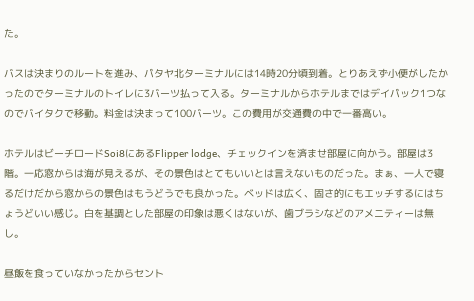た。

バスは決まりのルートを進み、パタヤ北ターミナルには14時20分頃到着。とりあえず小便がしたかったのでターミナルのトイレに3バーツ払って入る。ターミナルからホテルまではデイパック1つなのでバイタクで移動。料金は決まって100バーツ。この費用が交通費の中で一番高い。

ホテルはビーチロードSoi8にあるFlipper lodge、チェックインを済ませ部屋に向かう。部屋は3階。一応窓からは海が見えるが、その景色はとてもいいとは言えないものだった。まぁ、一人で寝るだけだから窓からの景色はもうどうでも良かった。ベッドは広く、固さ的にもエッチするにはちょうどいい感じ。白を基調とした部屋の印象は悪くはないが、歯ブラシなどのアメニティーは無し。

昼飯を食っていなかったからセント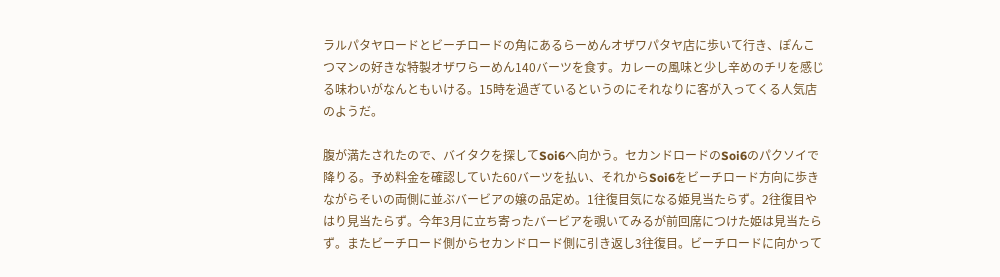ラルパタヤロードとビーチロードの角にあるらーめんオザワパタヤ店に歩いて行き、ぽんこつマンの好きな特製オザワらーめん140バーツを食す。カレーの風味と少し辛めのチリを感じる味わいがなんともいける。15時を過ぎているというのにそれなりに客が入ってくる人気店のようだ。

腹が満たされたので、バイタクを探してSoi6へ向かう。セカンドロードのSoi6のパクソイで降りる。予め料金を確認していた60バーツを払い、それからSoi6をビーチロード方向に歩きながらそいの両側に並ぶバービアの嬢の品定め。1往復目気になる姫見当たらず。2往復目やはり見当たらず。今年3月に立ち寄ったバービアを覗いてみるが前回席につけた姫は見当たらず。またビーチロード側からセカンドロード側に引き返し3往復目。ビーチロードに向かって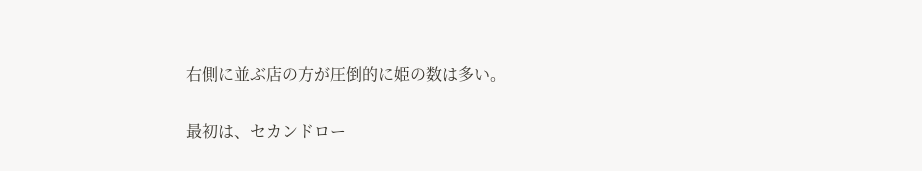右側に並ぶ店の方が圧倒的に姫の数は多い。

最初は、セカンドロー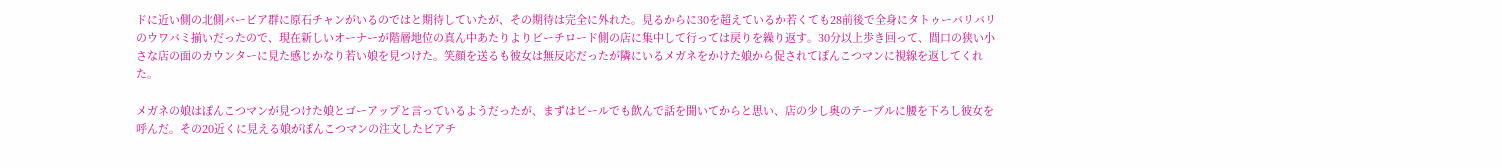ドに近い側の北側バービア群に原石チャンがいるのではと期待していたが、その期待は完全に外れた。見るからに30を超えているか若くても28前後で全身にタトゥーバリバリのウワバミ揃いだったので、現在新しいオーナーが階層地位の真ん中あたりよりビーチロード側の店に集中して行っては戻りを繰り返す。30分以上歩き回って、間口の狭い小さな店の面のカウンターに見た感じかなり若い娘を見つけた。笑顔を送るも彼女は無反応だったが隣にいるメガネをかけた娘から促されてぽんこつマンに視線を返してくれた。

メガネの娘はぽんこつマンが見つけた娘とゴーアップと言っているようだったが、まずはビールでも飲んで話を聞いてからと思い、店の少し奥のテーブルに腰を下ろし彼女を呼んだ。その20近くに見える娘がぽんこつマンの注文したビアチ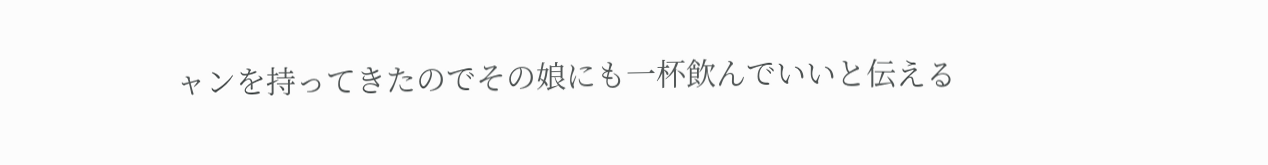ャンを持ってきたのでその娘にも一杯飲んでいいと伝える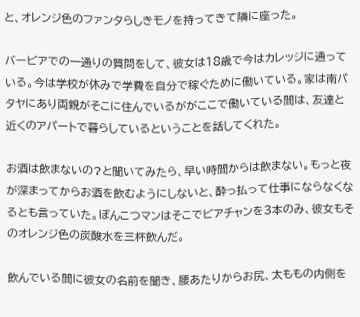と、オレンジ色のファンタらしきモノを持ってきて隣に座った。

バービアでの一通りの質問をして、彼女は18歳で今はカレッジに通っている。今は学校が休みで学費を自分で稼ぐために働いている。家は南パタヤにあり両親がそこに住んでいるががここで働いている間は、友達と近くのアパートで暮らしているということを話してくれた。

お酒は飲まないの?と聞いてみたら、早い時間からは飲まない。もっと夜が深まってからお酒を飲むようにしないと、酔っ払って仕事にならなくなるとも言っていた。ぽんこつマンはそこでビアチャンを3本のみ、彼女もそのオレンジ色の炭酸水を三杯飲んだ。

飲んでいる間に彼女の名前を聞き、腰あたりからお尻、太ももの内側を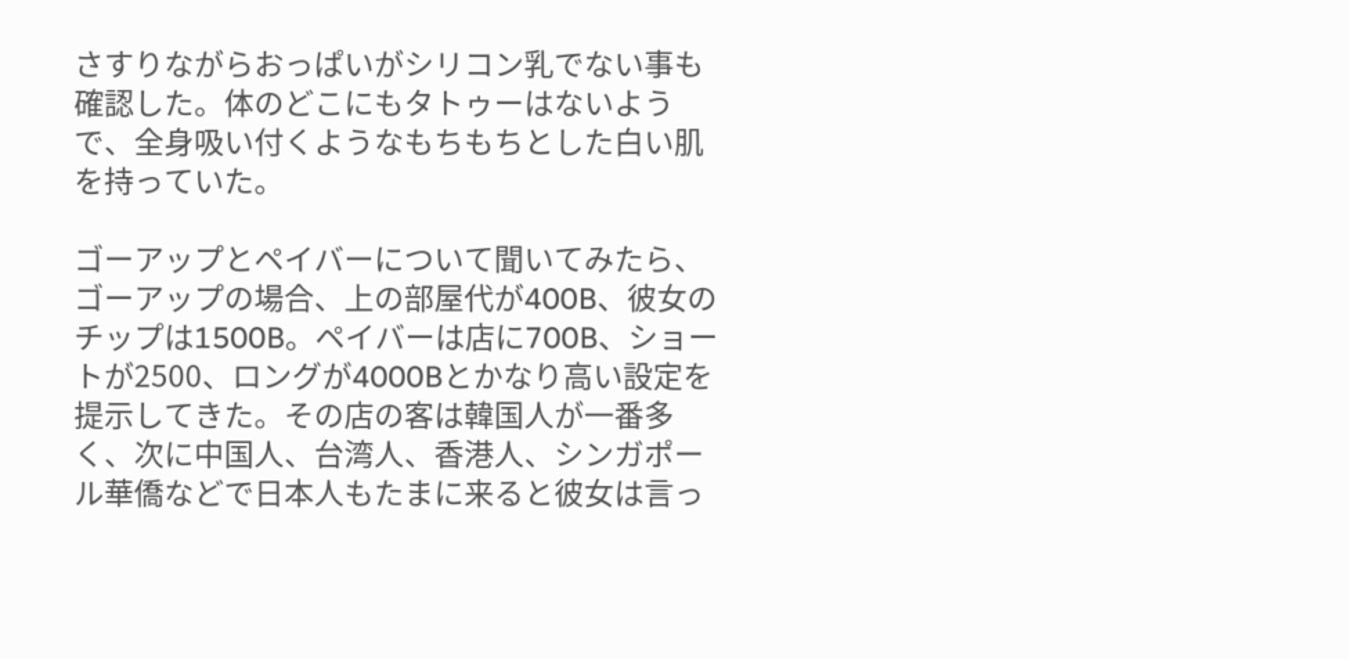さすりながらおっぱいがシリコン乳でない事も確認した。体のどこにもタトゥーはないようで、全身吸い付くようなもちもちとした白い肌を持っていた。

ゴーアップとペイバーについて聞いてみたら、ゴーアップの場合、上の部屋代が400B、彼女のチップは1500B。ペイバーは店に700B、ショートが2500、ロングが4000Bとかなり高い設定を提示してきた。その店の客は韓国人が一番多く、次に中国人、台湾人、香港人、シンガポール華僑などで日本人もたまに来ると彼女は言っ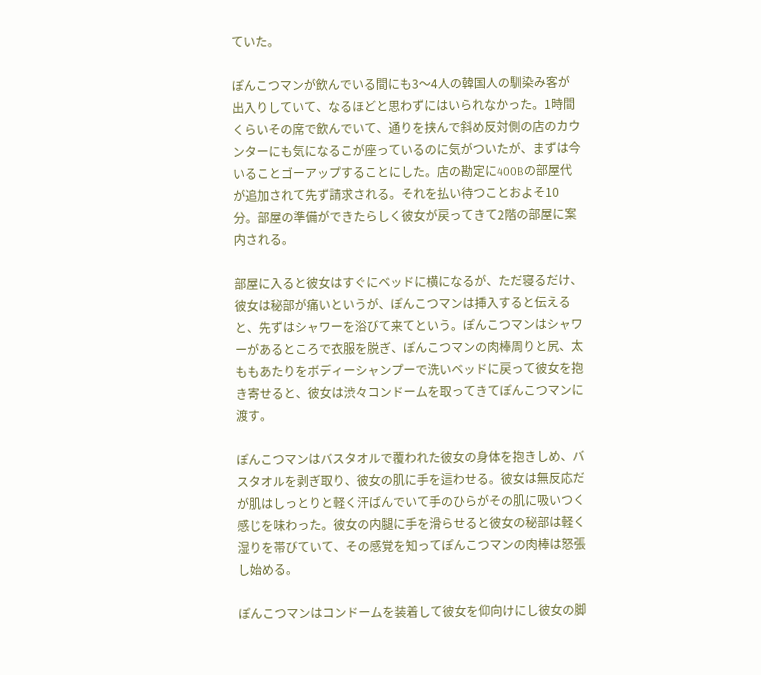ていた。

ぽんこつマンが飲んでいる間にも3〜4人の韓国人の馴染み客が出入りしていて、なるほどと思わずにはいられなかった。1時間くらいその席で飲んでいて、通りを挟んで斜め反対側の店のカウンターにも気になるこが座っているのに気がついたが、まずは今いることゴーアップすることにした。店の勘定に400Bの部屋代が追加されて先ず請求される。それを払い待つことおよそ10分。部屋の準備ができたらしく彼女が戻ってきて2階の部屋に案内される。

部屋に入ると彼女はすぐにベッドに横になるが、ただ寝るだけ、彼女は秘部が痛いというが、ぽんこつマンは挿入すると伝えると、先ずはシャワーを浴びて来てという。ぽんこつマンはシャワーがあるところで衣服を脱ぎ、ぽんこつマンの肉棒周りと尻、太ももあたりをボディーシャンプーで洗いベッドに戻って彼女を抱き寄せると、彼女は渋々コンドームを取ってきてぽんこつマンに渡す。

ぽんこつマンはバスタオルで覆われた彼女の身体を抱きしめ、バスタオルを剥ぎ取り、彼女の肌に手を這わせる。彼女は無反応だが肌はしっとりと軽く汗ばんでいて手のひらがその肌に吸いつく感じを味わった。彼女の内腿に手を滑らせると彼女の秘部は軽く湿りを帯びていて、その感覚を知ってぽんこつマンの肉棒は怒張し始める。

ぽんこつマンはコンドームを装着して彼女を仰向けにし彼女の脚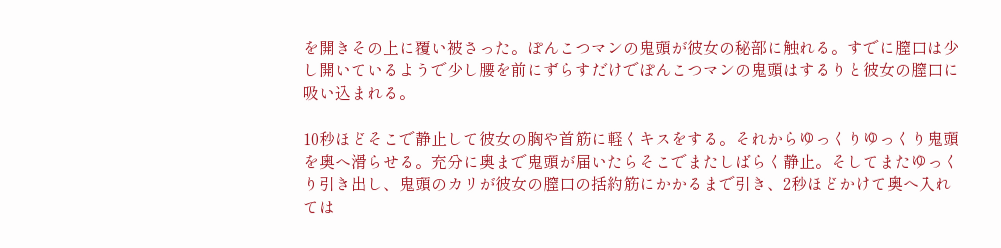を開きその上に覆い被さった。ぽんこつマンの鬼頭が彼女の秘部に触れる。すでに膣口は少し開いているようで少し腰を前にずらすだけでぽんこつマンの鬼頭はするりと彼女の膣口に吸い込まれる。

10秒ほどそこで静止して彼女の胸や首筋に軽くキスをする。それからゆっくりゆっくり鬼頭を奥へ滑らせる。充分に奥まで鬼頭が届いたらそこでまたしばらく静止。そしてまたゆっくり引き出し、鬼頭のカリが彼女の膣口の括約筋にかかるまで引き、2秒ほどかけて奥へ入れては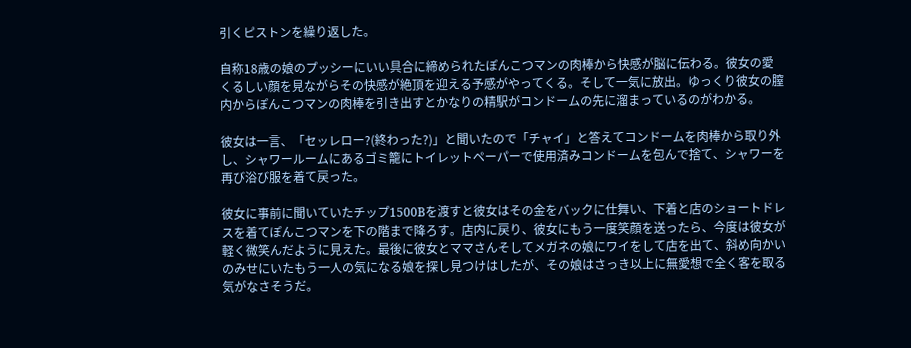引くピストンを繰り返した。

自称18歳の娘のプッシーにいい具合に締められたぽんこつマンの肉棒から快感が脳に伝わる。彼女の愛くるしい顔を見ながらその快感が絶頂を迎える予感がやってくる。そして一気に放出。ゆっくり彼女の膣内からぽんこつマンの肉棒を引き出すとかなりの精駅がコンドームの先に溜まっているのがわかる。

彼女は一言、「セッレロー?(終わった?)」と聞いたので「チャイ」と答えてコンドームを肉棒から取り外し、シャワールームにあるゴミ籠にトイレットペーパーで使用済みコンドームを包んで捨て、シャワーを再び浴び服を着て戻った。

彼女に事前に聞いていたチップ1500Bを渡すと彼女はその金をバックに仕舞い、下着と店のショートドレスを着てぽんこつマンを下の階まで降ろす。店内に戻り、彼女にもう一度笑顔を送ったら、今度は彼女が軽く微笑んだように見えた。最後に彼女とママさんそしてメガネの娘にワイをして店を出て、斜め向かいのみせにいたもう一人の気になる娘を探し見つけはしたが、その娘はさっき以上に無愛想で全く客を取る気がなさそうだ。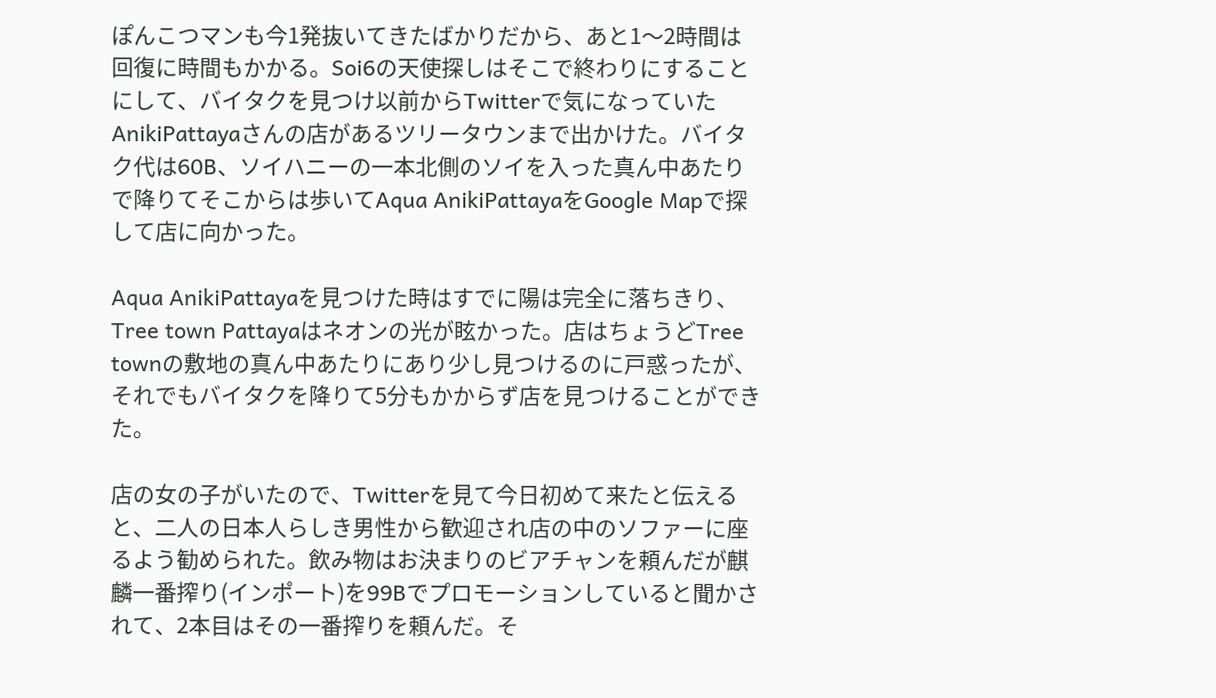ぽんこつマンも今1発抜いてきたばかりだから、あと1〜2時間は回復に時間もかかる。Soi6の天使探しはそこで終わりにすることにして、バイタクを見つけ以前からTwitterで気になっていたAnikiPattayaさんの店があるツリータウンまで出かけた。バイタク代は60B、ソイハニーの一本北側のソイを入った真ん中あたりで降りてそこからは歩いてAqua AnikiPattayaをGoogle Mapで探して店に向かった。

Aqua AnikiPattayaを見つけた時はすでに陽は完全に落ちきり、Tree town Pattayaはネオンの光が眩かった。店はちょうどTree townの敷地の真ん中あたりにあり少し見つけるのに戸惑ったが、それでもバイタクを降りて5分もかからず店を見つけることができた。

店の女の子がいたので、Twitterを見て今日初めて来たと伝えると、二人の日本人らしき男性から歓迎され店の中のソファーに座るよう勧められた。飲み物はお決まりのビアチャンを頼んだが麒麟一番搾り(インポート)を99Bでプロモーションしていると聞かされて、2本目はその一番搾りを頼んだ。そ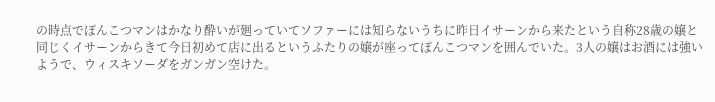の時点でぽんこつマンはかなり酔いが廻っていてソファーには知らないうちに昨日イサーンから来たという自称28歳の嬢と同じくイサーンからきて今日初めて店に出るというふたりの嬢が座ってぽんこつマンを囲んでいた。3人の嬢はお酒には強いようで、ウィスキソーダをガンガン空けた。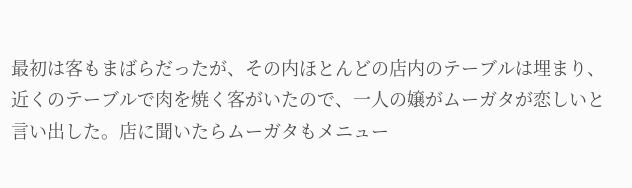最初は客もまばらだったが、その内ほとんどの店内のテーブルは埋まり、近くのテーブルで肉を焼く客がいたので、一人の嬢がムーガタが恋しいと言い出した。店に聞いたらムーガタもメニュー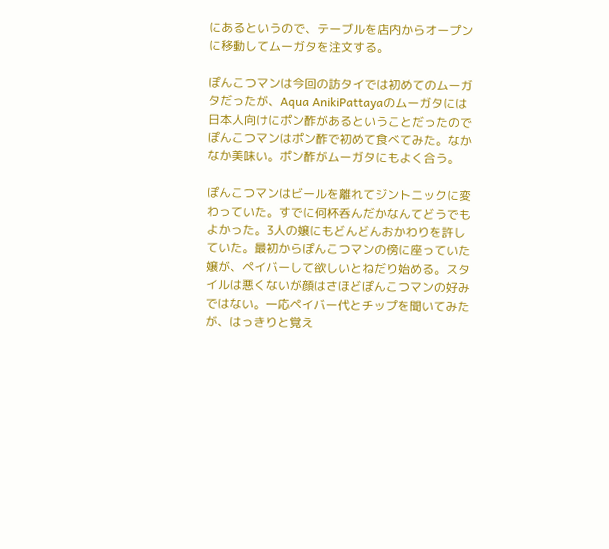にあるというので、テーブルを店内からオープンに移動してムーガタを注文する。

ぽんこつマンは今回の訪タイでは初めてのムーガタだったが、Aqua AnikiPattayaのムーガタには日本人向けにポン酢があるということだったのでぽんこつマンはポン酢で初めて食べてみた。なかなか美味い。ポン酢がムーガタにもよく合う。

ぽんこつマンはビールを離れてジントニックに変わっていた。すでに何杯呑んだかなんてどうでもよかった。3人の嬢にもどんどんおかわりを許していた。最初からぽんこつマンの傍に座っていた嬢が、ペイバーして欲しいとねだり始める。スタイルは悪くないが顔はさほどぽんこつマンの好みではない。一応ペイバー代とチップを聞いてみたが、はっきりと覚え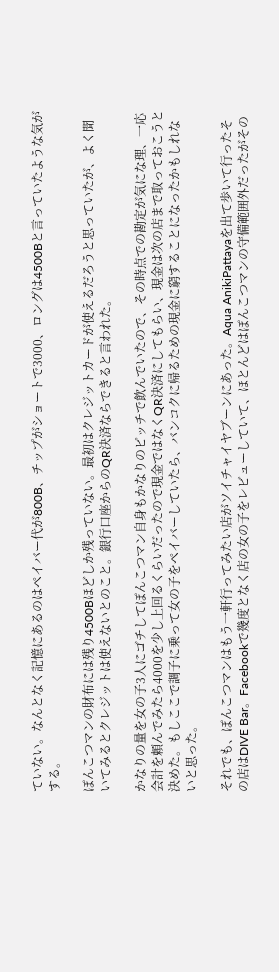ていない。なんとなく記憶にあるのはペイバー代が800B、チップがショートで3000、ロングは4500Bと言っていたような気がする。

ぽんこつマンの財布には残り4500Bほどしか残っていない。最初はクレジットカードが使えるだろうと思っていたが、よく聞いてみるとクレジットは使えないとのこと。銀行口座からのQR決済ならできると言われた。

かなりの量を女の子3人にゴチしてぽんこつマン自身もかなりのピッチで飲んでいたので、その時点での勘定が気にな理、一応会計を頼んでみたら4000を少し上回るくらいだったので現金ではなくQR決済にしてもらい、現金は次の店まで取っておこうと決めた。もしここで調子に乗って女の子をペイバーしていたら、バンコクに帰るための現金に窮することになったかもしれないと思った。

それでも、ぽんこつマンはもう一軒行ってみたい店がソイチャイヤブーンにあった。Aqua AnikiPattayaを出て歩いて行ったその店はDIVE Bar。Facebookで幾度となく店の女の子をレビューしていて、ほとんどはぽんこつマンの守備範囲外だったがその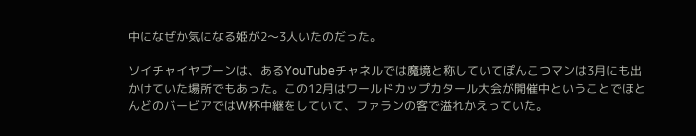中になぜか気になる姫が2〜3人いたのだった。

ソイチャイヤブーンは、あるYouTubeチャネルでは魔境と称していてぽんこつマンは3月にも出かけていた場所でもあった。この12月はワールドカップカタール大会が開催中ということでほとんどのバービアではW杯中継をしていて、ファランの客で溢れかえっていた。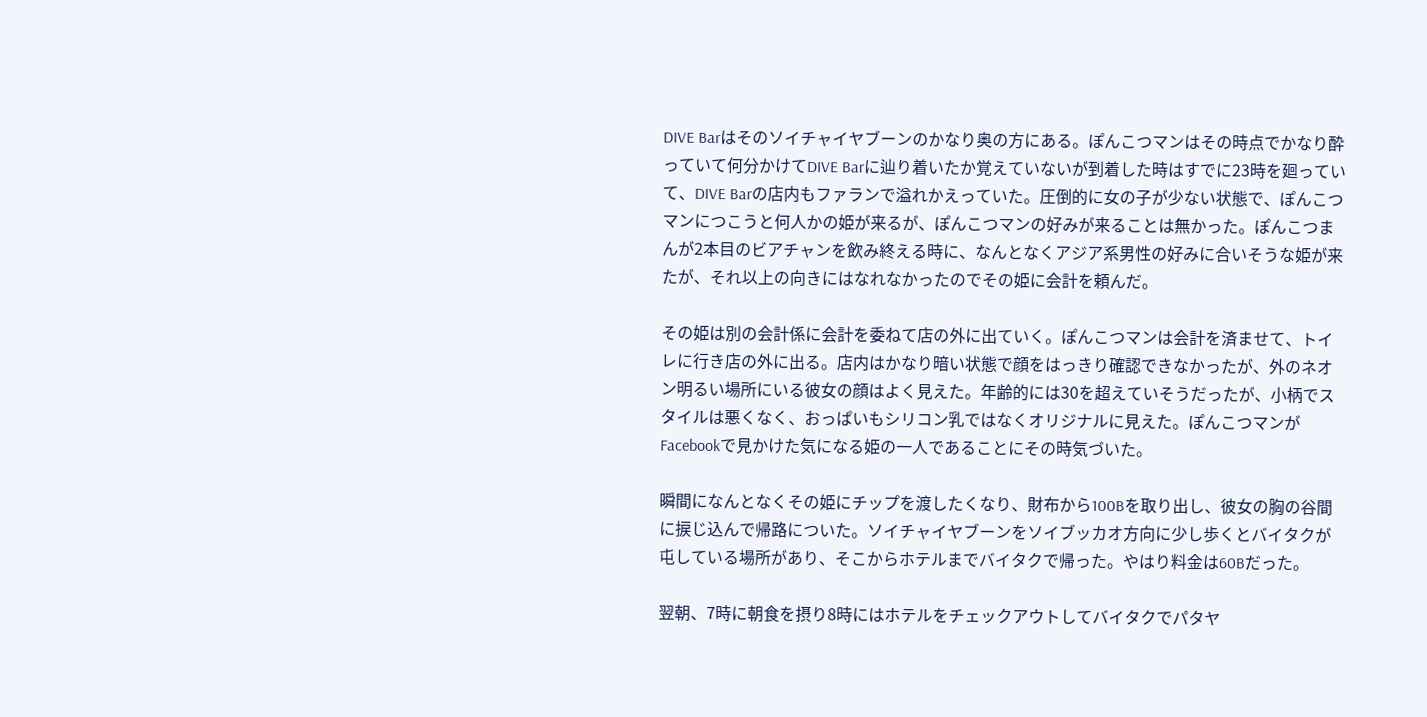DIVE Barはそのソイチャイヤブーンのかなり奥の方にある。ぽんこつマンはその時点でかなり酔っていて何分かけてDIVE Barに辿り着いたか覚えていないが到着した時はすでに23時を廻っていて、DIVE Barの店内もファランで溢れかえっていた。圧倒的に女の子が少ない状態で、ぽんこつマンにつこうと何人かの姫が来るが、ぽんこつマンの好みが来ることは無かった。ぽんこつまんが2本目のビアチャンを飲み終える時に、なんとなくアジア系男性の好みに合いそうな姫が来たが、それ以上の向きにはなれなかったのでその姫に会計を頼んだ。

その姫は別の会計係に会計を委ねて店の外に出ていく。ぽんこつマンは会計を済ませて、トイレに行き店の外に出る。店内はかなり暗い状態で顔をはっきり確認できなかったが、外のネオン明るい場所にいる彼女の顔はよく見えた。年齢的には30を超えていそうだったが、小柄でスタイルは悪くなく、おっぱいもシリコン乳ではなくオリジナルに見えた。ぽんこつマンがFacebookで見かけた気になる姫の一人であることにその時気づいた。

瞬間になんとなくその姫にチップを渡したくなり、財布から100Bを取り出し、彼女の胸の谷間に捩じ込んで帰路についた。ソイチャイヤブーンをソイブッカオ方向に少し歩くとバイタクが屯している場所があり、そこからホテルまでバイタクで帰った。やはり料金は60Bだった。

翌朝、7時に朝食を摂り8時にはホテルをチェックアウトしてバイタクでパタヤ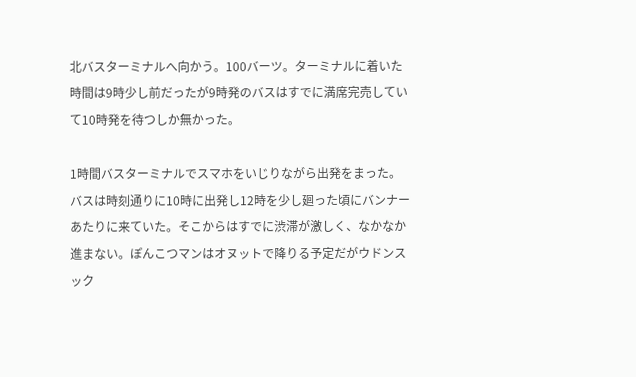北バスターミナルへ向かう。100バーツ。ターミナルに着いた時間は9時少し前だったが9時発のバスはすでに満席完売していて10時発を待つしか無かった。

1時間バスターミナルでスマホをいじりながら出発をまった。バスは時刻通りに10時に出発し12時を少し廻った頃にバンナーあたりに来ていた。そこからはすでに渋滞が激しく、なかなか進まない。ぽんこつマンはオヌットで降りる予定だがウドンスック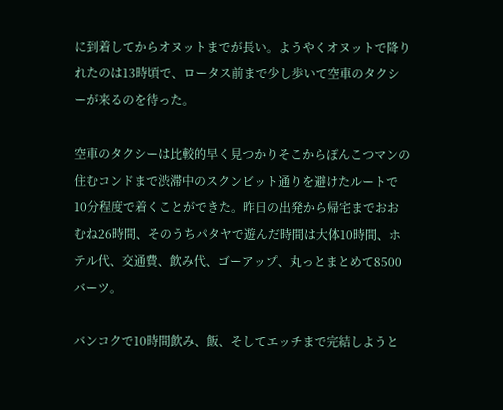に到着してからオヌットまでが長い。ようやくオヌットで降りれたのは13時頃で、ロータス前まで少し歩いて空車のタクシーが来るのを待った。

空車のタクシーは比較的早く見つかりそこからぽんこつマンの住むコンドまで渋滞中のスクンビット通りを避けたルートで10分程度で着くことができた。昨日の出発から帰宅までおおむね26時間、そのうちパタヤで遊んだ時間は大体10時間、ホテル代、交通費、飲み代、ゴーアップ、丸っとまとめて8500バーツ。

バンコクで10時間飲み、飯、そしてエッチまで完結しようと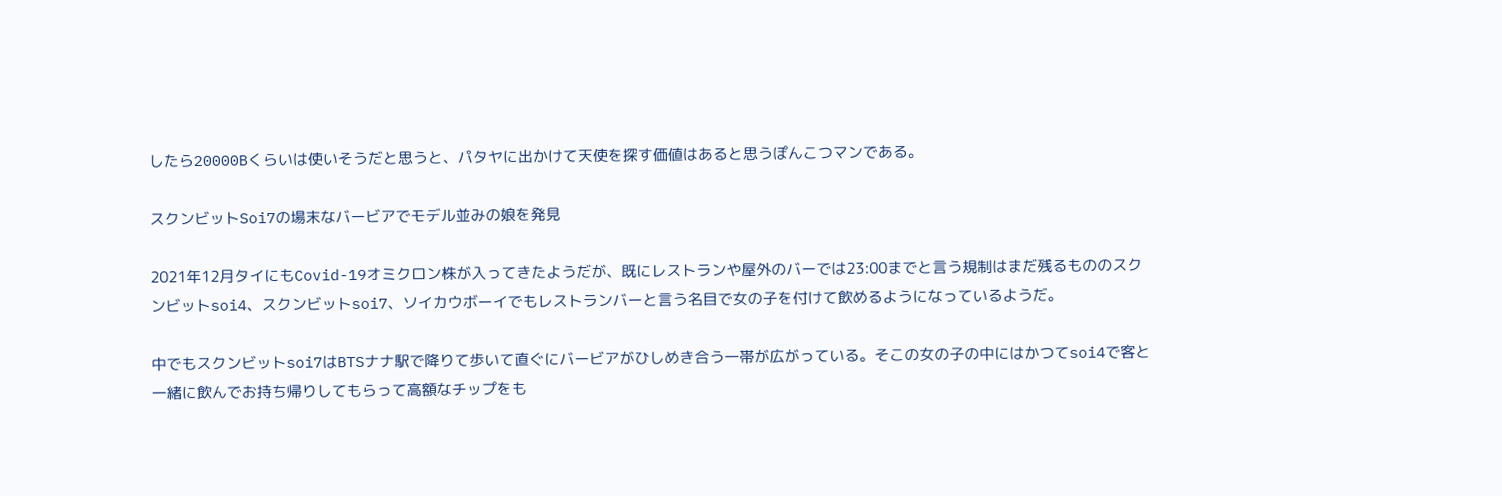したら20000Bくらいは使いそうだと思うと、パタヤに出かけて天使を探す価値はあると思うぽんこつマンである。

スクンビットSoi7の場末なバービアでモデル並みの娘を発見

2021年12月タイにもCovid-19オミクロン株が入ってきたようだが、既にレストランや屋外のバーでは23:00までと言う規制はまだ残るもののスクンビットsoi4、スクンビットsoi7、ソイカウボーイでもレストランバーと言う名目で女の子を付けて飲めるようになっているようだ。

中でもスクンビットsoi7はBTSナナ駅で降りて歩いて直ぐにバービアがひしめき合う一帯が広がっている。そこの女の子の中にはかつてsoi4で客と一緒に飲んでお持ち帰りしてもらって高額なチップをも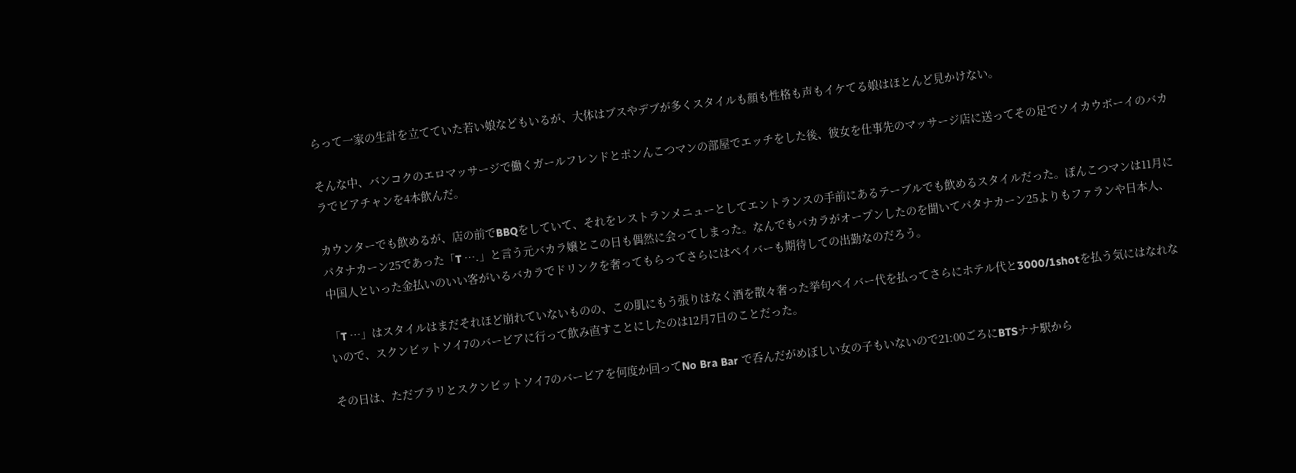らって一家の生計を立てていた若い娘などもいるが、大体はブスやデブが多くスタイルも顔も性格も声もイケてる娘はほとんど見かけない。

そんな中、バンコクのエロマッサージで働くガールフレンドとポンんこつマンの部屋でエッチをした後、彼女を仕事先のマッサージ店に送ってその足でソイカウボーイのバカラでビアチャンを4本飲んだ。

カウンターでも飲めるが、店の前でBBQをしていて、それをレストランメニューとしてエントランスの手前にあるテーブルでも飲めるスタイルだった。ぽんこつマンは11月にパタナカーン25であった「T ….」と言う元バカラ嬢とこの日も偶然に会ってしまった。なんでもバカラがオープンしたのを聞いてパタナカーン25よりもファランや日本人、中国人といった金払いのいい客がいるバカラでドリンクを奢ってもらってさらにはペイバーも期待しての出勤なのだろう。

「T …」はスタイルはまだそれほど崩れていないものの、この肌にもう張りはなく酒を散々奢った挙句ペイバー代を払ってさらにホテル代と3000/1shotを払う気にはなれないので、スクンビットソイ7のバービアに行って飲み直すことにしたのは12月7日のことだった。

その日は、ただブラリとスクンビットソイ7のバービアを何度か回ってNo Bra Bar で呑んだがめぼしい女の子もいないので21:00ごろにBTSナナ駅から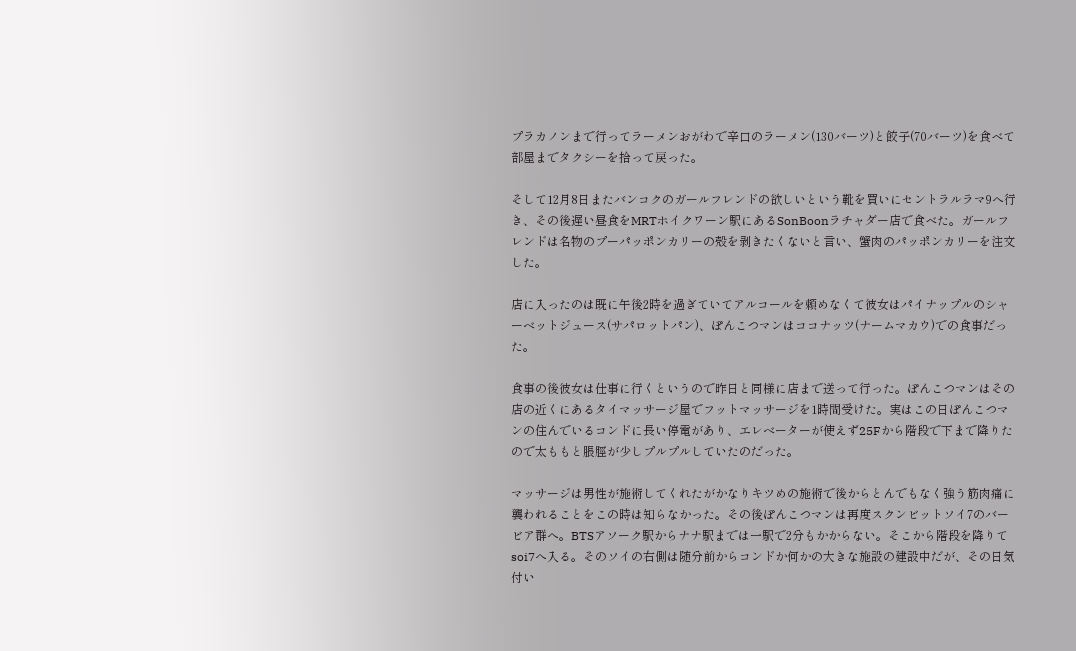プラカノンまで行ってラーメンおがわで辛口のラーメン(130バーツ)と餃子(70バーツ)を食べて部屋までタクシーを拾って戻った。

そして12月8日またバンコクのガールフレンドの欲しいという靴を買いにセントラルラマ9へ行き、その後遅い昼食をMRTホイクワーン駅にあるSonBoonラチャダー店で食べた。ガールフレンドは名物のプーパッポンカリーの殻を剥きたくないと言い、蟹肉のパッポンカリーを注文した。

店に入ったのは既に午後2時を過ぎていてアルコールを頼めなくて彼女はパイナップルのシャーベットジュース(サパロットパン)、ぽんこつマンはココナッツ(ナームマカウ)での食事だった。

食事の後彼女は仕事に行くというので昨日と同様に店まで送って行った。ぽんこつマンはその店の近くにあるタイマッサージ屋でフットマッサージを1時間受けた。実はこの日ぽんこつマンの住んでいるコンドに長い停電があり、エレベーターが使えず25Fから階段で下まで降りたので太ももと脹脛が少しプルプルしていたのだった。

マッサージは男性が施術してくれたがかなりキツめの施術で後からとんでもなく強う筋肉痛に襲われることをこの時は知らなかった。その後ぽんこつマンは再度スクンビットソイ7のバービア群へ。BTSアソーク駅からナナ駅までは一駅で2分もかからない。そこから階段を降りてsoi7へ入る。そのソイの右側は随分前からコンドか何かの大きな施設の建設中だが、その日気付い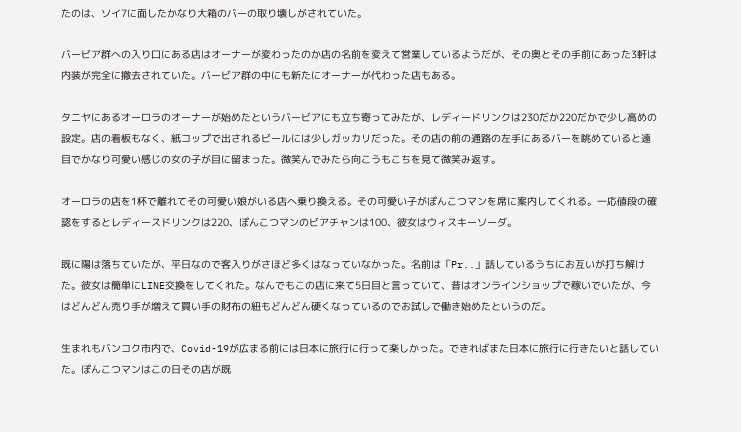たのは、ソイ7に面したかなり大箱のバーの取り壊しがされていた。

バービア群への入り口にある店はオーナーが変わったのか店の名前を変えて営業しているようだが、その奥とその手前にあった3軒は内装が完全に撤去されていた。バービア群の中にも新たにオーナーが代わった店もある。

タニヤにあるオーロラのオーナーが始めたというバービアにも立ち寄ってみたが、レディードリンクは230だか220だかで少し高めの設定。店の看板もなく、紙コップで出されるビールには少しガッカリだった。その店の前の通路の左手にあるバーを眺めていると遠目でかなり可愛い感じの女の子が目に留まった。微笑んでみたら向こうもこちを見て微笑み返す。

オーロラの店を1杯で離れてその可愛い娘がいる店へ乗り換える。その可愛い子がぽんこつマンを席に案内してくれる。一応値段の確認をするとレディースドリンクは220、ぽんこつマンのビアチャンは100、彼女はウィスキーソーダ。

既に陽は落ちていたが、平日なので客入りがさほど多くはなっていなかった。名前は「Pr..」話しているうちにお互いが打ち解けた。彼女は簡単にLINE交換をしてくれた。なんでもこの店に来て5日目と言っていて、昔はオンラインショップで稼いでいたが、今はどんどん売り手が増えて買い手の財布の紐もどんどん硬くなっているのでお試しで働き始めたというのだ。

生まれもバンコク市内で、Covid-19が広まる前には日本に旅行に行って楽しかった。できればまた日本に旅行に行きたいと話していた。ぽんこつマンはこの日その店が既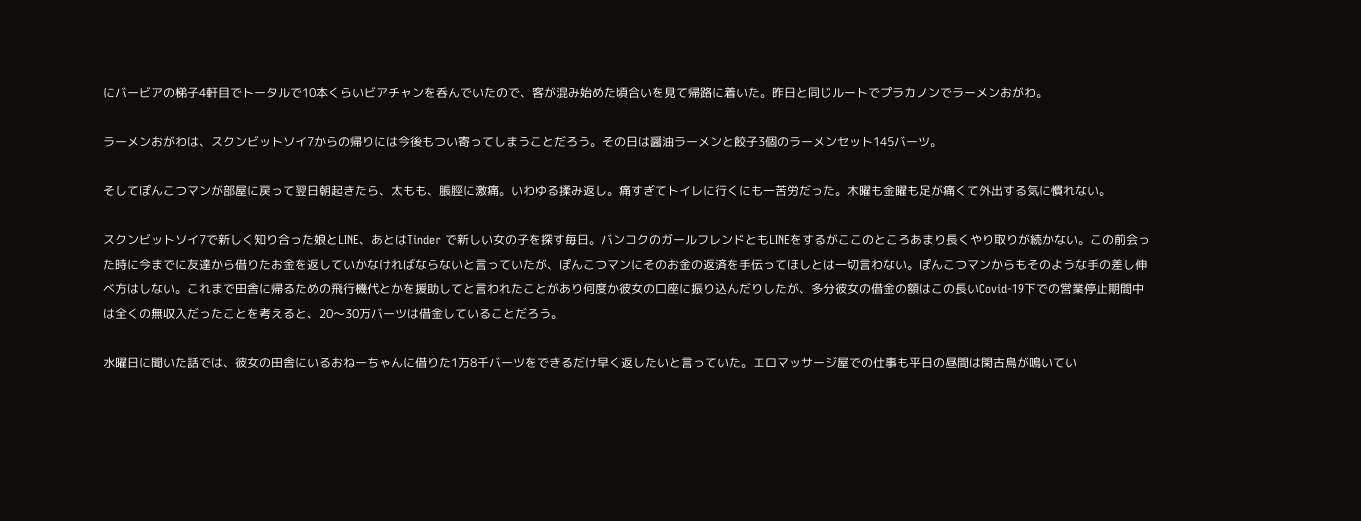にバービアの梯子4軒目でトータルで10本くらいビアチャンを呑んでいたので、客が混み始めた頃合いを見て帰路に着いた。昨日と同じルートでプラカノンでラーメンおがわ。

ラーメンおがわは、スクンビットソイ7からの帰りには今後もつい寄ってしまうことだろう。その日は醤油ラーメンと餃子3個のラーメンセット145バーツ。

そしてぽんこつマンが部屋に戻って翌日朝起きたら、太もも、脹脛に激痛。いわゆる揉み返し。痛すぎてトイレに行くにも一苦労だった。木曜も金曜も足が痛くて外出する気に慣れない。

スクンビットソイ7で新しく知り合った娘とLINE、あとはTinder で新しい女の子を探す毎日。バンコクのガールフレンドともLINEをするがここのところあまり長くやり取りが続かない。この前会った時に今までに友達から借りたお金を返していかなければならないと言っていたが、ぽんこつマンにそのお金の返済を手伝ってほしとは一切言わない。ぽんこつマンからもそのような手の差し伸べ方はしない。これまで田舎に帰るための飛行機代とかを援助してと言われたことがあり何度か彼女の口座に振り込んだりしたが、多分彼女の借金の額はこの長いCovid-19下での営業停止期間中は全くの無収入だったことを考えると、20〜30万バーツは借金していることだろう。

水曜日に聞いた話では、彼女の田舎にいるおねーちゃんに借りた1万8千バーツをできるだけ早く返したいと言っていた。エロマッサージ屋での仕事も平日の昼間は閑古鳥が鳴いてい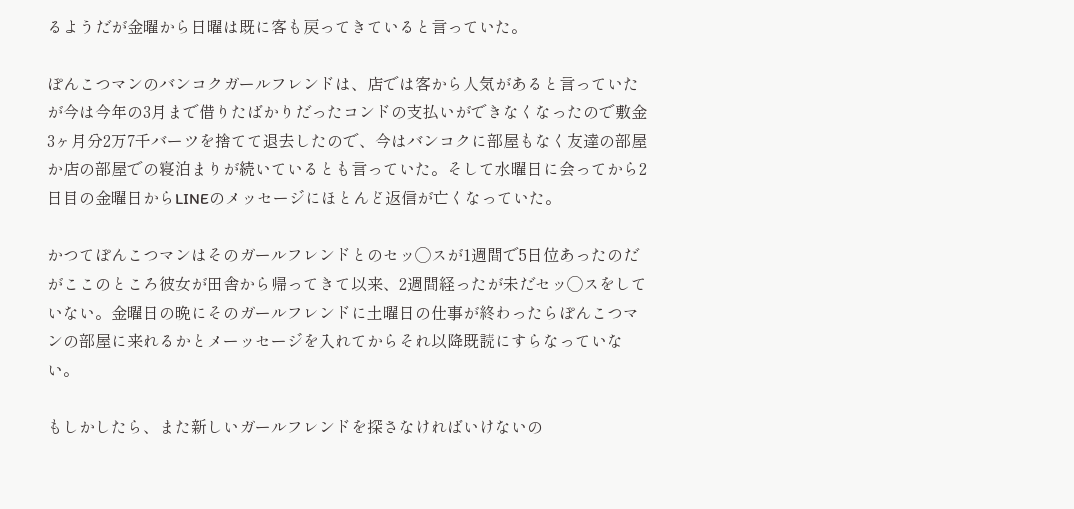るようだが金曜から日曜は既に客も戻ってきていると言っていた。

ぽんこつマンのバンコクガールフレンドは、店では客から人気があると言っていたが今は今年の3月まで借りたばかりだったコンドの支払いができなくなったので敷金3ヶ月分2万7千バーツを捨てて退去したので、今はバンコクに部屋もなく友達の部屋か店の部屋での寝泊まりが続いているとも言っていた。そして水曜日に会ってから2日目の金曜日からLINEのメッセージにほとんど返信が亡くなっていた。

かつてぽんこつマンはそのガールフレンドとのセッ◯スが1週間で5日位あったのだがここのところ彼女が田舎から帰ってきて以来、2週間経ったが未だセッ◯スをしていない。金曜日の晩にそのガールフレンドに土曜日の仕事が終わったらぽんこつマンの部屋に来れるかとメーッセージを入れてからそれ以降既読にすらなっていない。

もしかしたら、また新しいガールフレンドを探さなければいけないの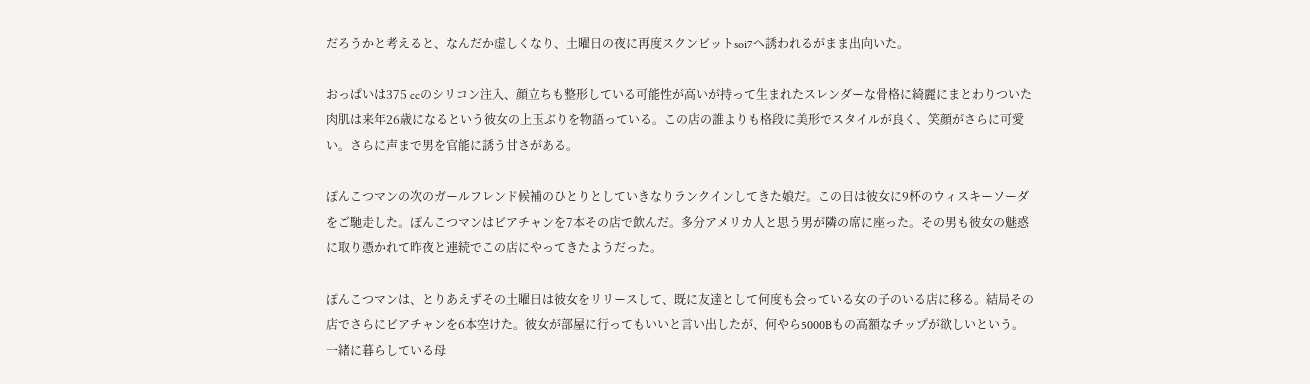だろうかと考えると、なんだか虚しくなり、土曜日の夜に再度スクンビットsoi7へ誘われるがまま出向いた。

おっぱいは375 ccのシリコン注入、顔立ちも整形している可能性が高いが持って生まれたスレンダーな骨格に綺麗にまとわりついた肉肌は来年26歳になるという彼女の上玉ぶりを物語っている。この店の誰よりも格段に美形でスタイルが良く、笑顔がさらに可愛い。さらに声まで男を官能に誘う甘さがある。

ぽんこつマンの次のガールフレンド候補のひとりとしていきなりランクインしてきた娘だ。この日は彼女に9杯のウィスキーソーダをご馳走した。ぽんこつマンはビアチャンを7本その店で飲んだ。多分アメリカ人と思う男が隣の席に座った。その男も彼女の魅惑に取り憑かれて昨夜と連続でこの店にやってきたようだった。

ぽんこつマンは、とりあえずその土曜日は彼女をリリースして、既に友達として何度も会っている女の子のいる店に移る。結局その店でさらにビアチャンを6本空けた。彼女が部屋に行ってもいいと言い出したが、何やら5000Bもの高額なチップが欲しいという。一緒に暮らしている母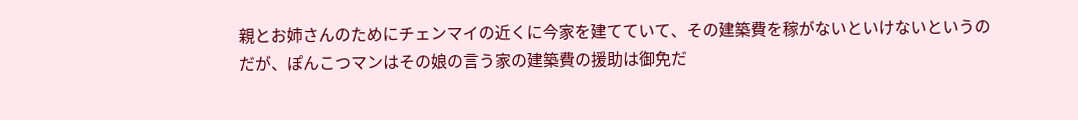親とお姉さんのためにチェンマイの近くに今家を建てていて、その建築費を稼がないといけないというのだが、ぽんこつマンはその娘の言う家の建築費の援助は御免だ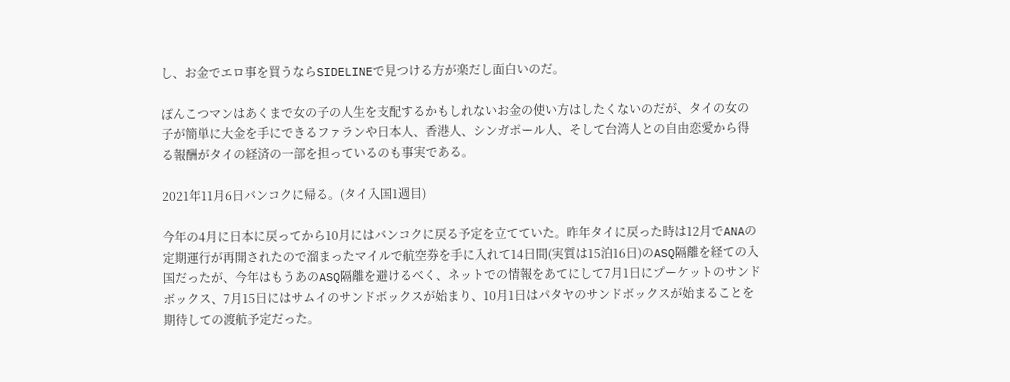し、お金でエロ事を買うならSIDELINEで見つける方が楽だし面白いのだ。

ぽんこつマンはあくまで女の子の人生を支配するかもしれないお金の使い方はしたくないのだが、タイの女の子が簡単に大金を手にできるファランや日本人、香港人、シンガポール人、そして台湾人との自由恋愛から得る報酬がタイの経済の一部を担っているのも事実である。

2021年11月6日バンコクに帰る。(タイ入国1週目)

今年の4月に日本に戻ってから10月にはバンコクに戻る予定を立てていた。昨年タイに戻った時は12月でANAの定期運行が再開されたので溜まったマイルで航空券を手に入れて14日間(実質は15泊16日)のASQ隔離を経ての入国だったが、今年はもうあのASQ隔離を避けるべく、ネットでの情報をあてにして7月1日にプーケットのサンドボックス、7月15日にはサムイのサンドボックスが始まり、10月1日はパタヤのサンドボックスが始まることを期待しての渡航予定だった。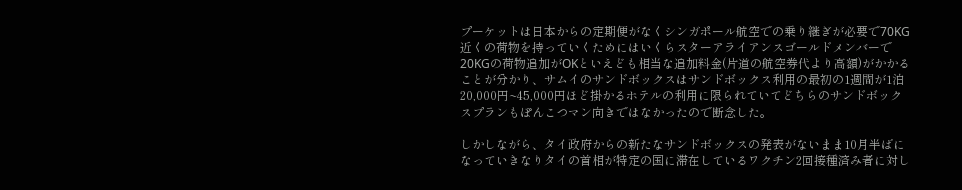プーケットは日本からの定期便がなくシンガポール航空での乗り継ぎが必要で70KG近くの荷物を持っていくためにはいくらスターアライアンスゴールドメンバーで20KGの荷物追加がOKといえども相当な追加料金(片道の航空券代より高額)がかかることが分かり、サムイのサンドボックスはサンドボックス利用の最初の1週間が1泊20,000円~45,000円ほど掛かるホテルの利用に限られていてどちらのサンドボックスプランもぽんこつマン向きではなかったので断念した。

しかしながら、タイ政府からの新たなサンドボックスの発表がないまま10月半ばになっていきなりタイの首相が特定の国に滞在しているワクチン2回接種済み者に対し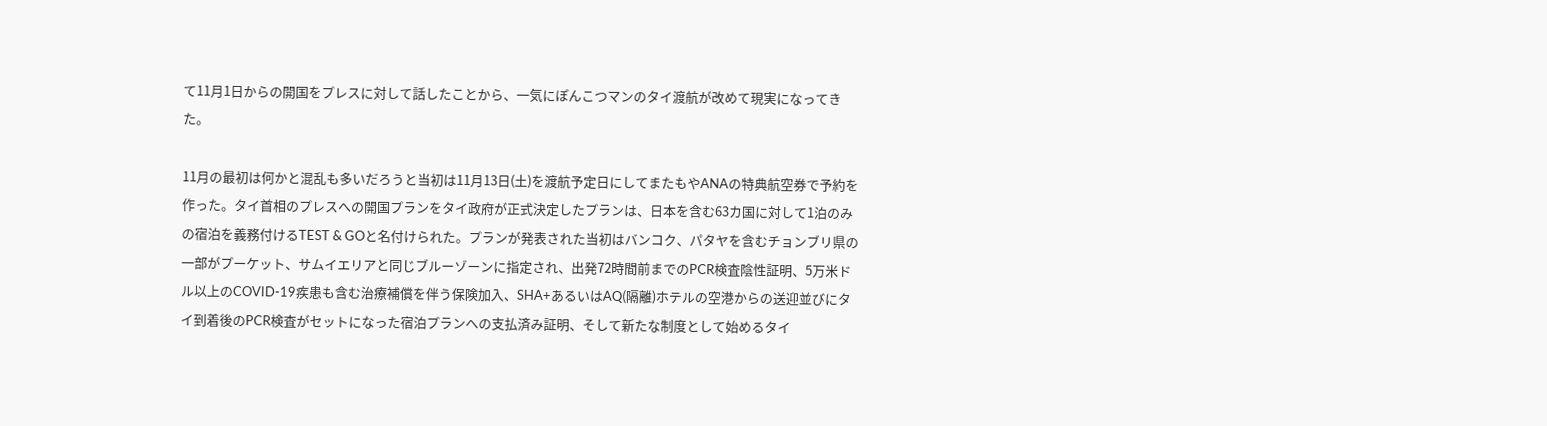て11月1日からの開国をプレスに対して話したことから、一気にぽんこつマンのタイ渡航が改めて現実になってきた。

11月の最初は何かと混乱も多いだろうと当初は11月13日(土)を渡航予定日にしてまたもやANAの特典航空券で予約を作った。タイ首相のプレスへの開国プランをタイ政府が正式決定したプランは、日本を含む63カ国に対して1泊のみの宿泊を義務付けるTEST & GOと名付けられた。プランが発表された当初はバンコク、パタヤを含むチョンブリ県の一部がプーケット、サムイエリアと同じブルーゾーンに指定され、出発72時間前までのPCR検査陰性証明、5万米ドル以上のCOVID-19疾患も含む治療補償を伴う保険加入、SHA+あるいはAQ(隔離)ホテルの空港からの送迎並びにタイ到着後のPCR検査がセットになった宿泊プランへの支払済み証明、そして新たな制度として始めるタイ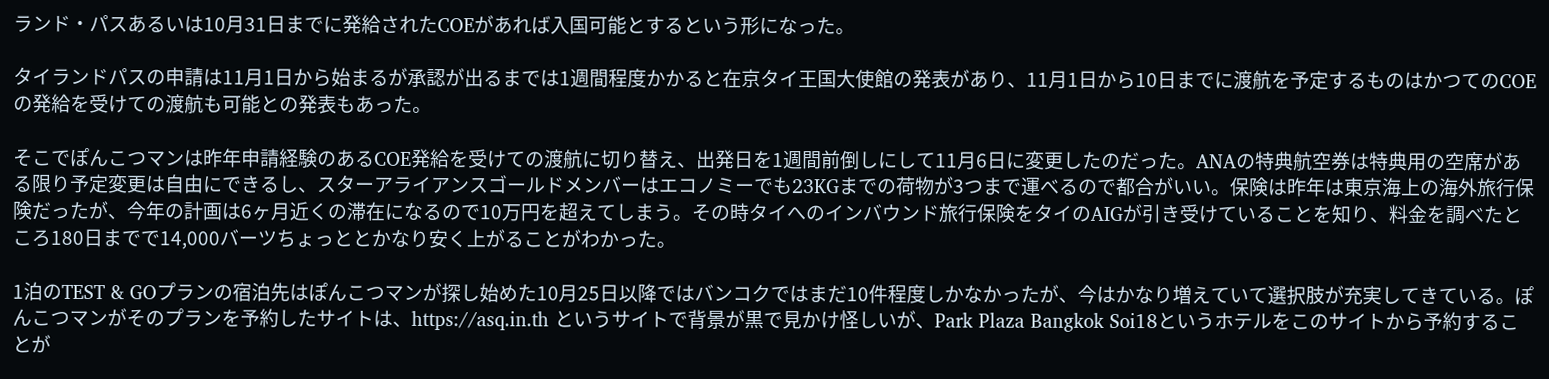ランド・パスあるいは10月31日までに発給されたCOEがあれば入国可能とするという形になった。

タイランドパスの申請は11月1日から始まるが承認が出るまでは1週間程度かかると在京タイ王国大使館の発表があり、11月1日から10日までに渡航を予定するものはかつてのCOEの発給を受けての渡航も可能との発表もあった。

そこでぽんこつマンは昨年申請経験のあるCOE発給を受けての渡航に切り替え、出発日を1週間前倒しにして11月6日に変更したのだった。ANAの特典航空券は特典用の空席がある限り予定変更は自由にできるし、スターアライアンスゴールドメンバーはエコノミーでも23KGまでの荷物が3つまで運べるので都合がいい。保険は昨年は東京海上の海外旅行保険だったが、今年の計画は6ヶ月近くの滞在になるので10万円を超えてしまう。その時タイへのインバウンド旅行保険をタイのAIGが引き受けていることを知り、料金を調べたところ180日までで14,000バーツちょっととかなり安く上がることがわかった。

1泊のTEST & GOプランの宿泊先はぽんこつマンが探し始めた10月25日以降ではバンコクではまだ10件程度しかなかったが、今はかなり増えていて選択肢が充実してきている。ぽんこつマンがそのプランを予約したサイトは、https://asq.in.th というサイトで背景が黒で見かけ怪しいが、Park Plaza Bangkok Soi18というホテルをこのサイトから予約することが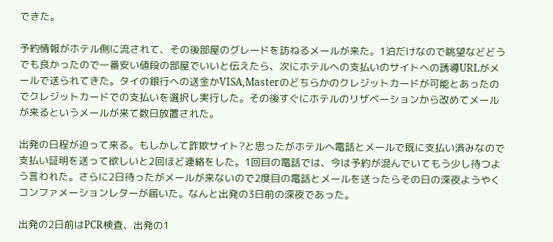できた。

予約情報がホテル側に流されて、その後部屋のグレードを訪ねるメールが来た。1泊だけなので眺望などどうでも良かったので一番安い値段の部屋でいいと伝えたら、次にホテルへの支払いのサイトへの誘導URLがメールで送られてきた。タイの銀行への送金かVISA,Masterのどちらかのクレジットカードが可能とあったのでクレジットカードでの支払いを選択し実行した。その後すぐにホテルのリザベーションから改めてメールが来るというメールが来て数日放置された。

出発の日程が迫って来る。もしかして詐欺サイト?と思ったがホテルへ電話とメールで既に支払い済みなので支払い証明を送って欲しいと2回ほど連絡をした。1回目の電話では、今は予約が混んでいてもう少し待つよう言われた。さらに2日待ったがメールが来ないので2度目の電話とメールを送ったらその日の深夜ようやくコンファメーションレターが届いた。なんと出発の3日前の深夜であった。

出発の2日前はPCR検査、出発の1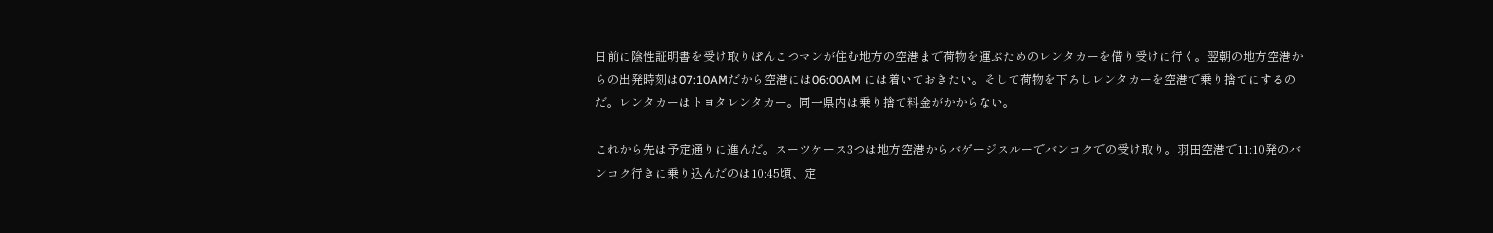日前に陰性証明書を受け取りぽんこつマンが住む地方の空港まで荷物を運ぶためのレンタカーを借り受けに行く。翌朝の地方空港からの出発時刻は07:10AMだから空港には06:00AM には着いておきたい。そして荷物を下ろしレンタカーを空港で乗り捨てにするのだ。レンタカーはトヨタレンタカー。同一県内は乗り捨て料金がかからない。

これから先は予定通りに進んだ。スーツケース3つは地方空港からバゲージスルーでバンコクでの受け取り。羽田空港で11:10発のバンコク行きに乗り込んだのは10:45頃、定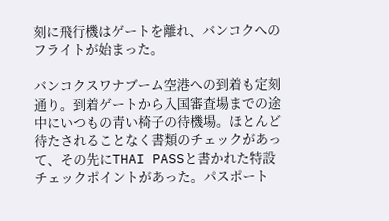刻に飛行機はゲートを離れ、バンコクへのフライトが始まった。

バンコクスワナブーム空港への到着も定刻通り。到着ゲートから入国審査場までの途中にいつもの青い椅子の待機場。ほとんど待たされることなく書類のチェックがあって、その先にTHAI PASSと書かれた特設チェックポイントがあった。パスポート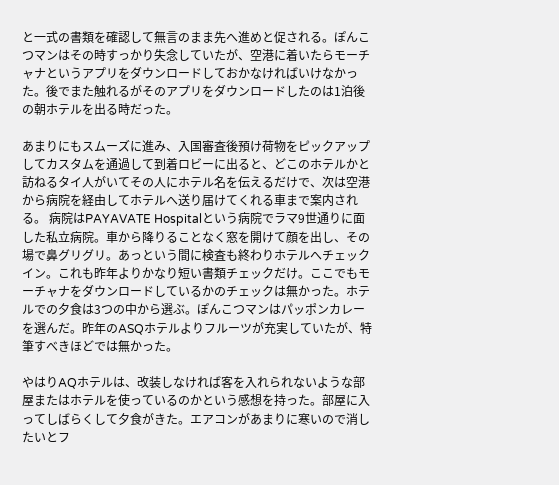と一式の書類を確認して無言のまま先へ進めと促される。ぽんこつマンはその時すっかり失念していたが、空港に着いたらモーチャナというアプリをダウンロードしておかなければいけなかった。後でまた触れるがそのアプリをダウンロードしたのは1泊後の朝ホテルを出る時だった。

あまりにもスムーズに進み、入国審査後預け荷物をピックアップしてカスタムを通過して到着ロビーに出ると、どこのホテルかと訪ねるタイ人がいてその人にホテル名を伝えるだけで、次は空港から病院を経由してホテルへ送り届けてくれる車まで案内される。 病院はPAYAVATE Hospitalという病院でラマ9世通りに面した私立病院。車から降りることなく窓を開けて顔を出し、その場で鼻グリグリ。あっという間に検査も終わりホテルへチェックイン。これも昨年よりかなり短い書類チェックだけ。ここでもモーチャナをダウンロードしているかのチェックは無かった。ホテルでの夕食は3つの中から選ぶ。ぽんこつマンはパッポンカレーを選んだ。昨年のASQホテルよりフルーツが充実していたが、特筆すべきほどでは無かった。

やはりAQホテルは、改装しなければ客を入れられないような部屋またはホテルを使っているのかという感想を持った。部屋に入ってしばらくして夕食がきた。エアコンがあまりに寒いので消したいとフ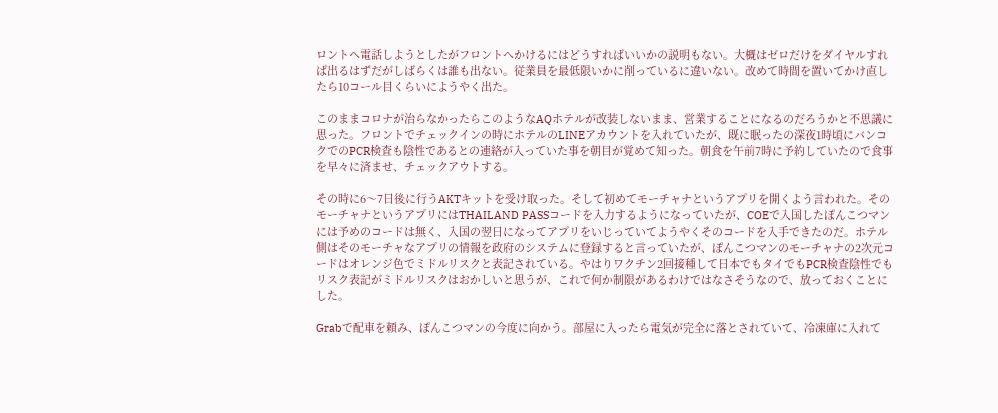ロントへ電話しようとしたがフロントへかけるにはどうすればいいかの説明もない。大概はゼロだけをダイヤルすれば出るはずだがしばらくは誰も出ない。従業員を最低限いかに削っているに違いない。改めて時間を置いてかけ直したら10コール目くらいにようやく出た。

このままコロナが治らなかったらこのようなAQホテルが改装しないまま、営業することになるのだろうかと不思議に思った。フロントでチェックインの時にホテルのLINEアカウントを入れていたが、既に眠ったの深夜1時頃にバンコクでのPCR検査も陰性であるとの連絡が入っていた事を朝目が覚めて知った。朝食を午前7時に予約していたので食事を早々に済ませ、チェックアウトする。

その時に6〜7日後に行うAKTキットを受け取った。そして初めてモーチャナというアプリを開くよう言われた。そのモーチャナというアプリにはTHAILAND PASSコードを入力するようになっていたが、COEで入国したぽんこつマンには予めのコードは無く、入国の翌日になってアプリをいじっていてようやくそのコードを入手できたのだ。ホテル側はそのモーチャなアプリの情報を政府のシステムに登録すると言っていたが、ぽんこつマンのモーチャナの2次元コードはオレンジ色でミドルリスクと表記されている。やはりワクチン2回接種して日本でもタイでもPCR検査陰性でもリスク表記がミドルリスクはおかしいと思うが、これで何か制限があるわけではなさそうなので、放っておくことにした。

Grabで配車を頼み、ぽんこつマンの今度に向かう。部屋に入ったら電気が完全に落とされていて、冷凍庫に入れて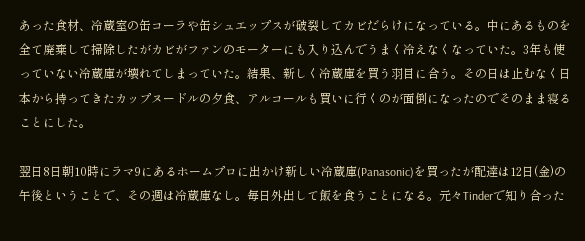あった食材、冷蔵室の缶コーラや缶シュエップスが破裂してカビだらけになっている。中にあるものを全て廃棄して掃除したがカビがファンのモーターにも入り込んでうまく冷えなくなっていた。3年も使っていない冷蔵庫が壊れてしまっていた。結果、新しく冷蔵庫を買う羽目に合う。その日は止むなく日本から持ってきたカップヌードルの夕食、アルコールも買いに行くのが面倒になったのでそのまま寝ることにした。

翌日8日朝10時にラマ9にあるホームプロに出かけ新しい冷蔵庫(Panasonic)を買ったが配達は12日(金)の午後ということで、その週は冷蔵庫なし。毎日外出して飯を食うことになる。元々Tinderで知り合った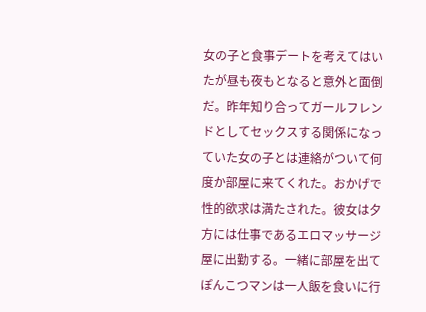女の子と食事デートを考えてはいたが昼も夜もとなると意外と面倒だ。昨年知り合ってガールフレンドとしてセックスする関係になっていた女の子とは連絡がついて何度か部屋に来てくれた。おかげで性的欲求は満たされた。彼女は夕方には仕事であるエロマッサージ屋に出勤する。一緒に部屋を出てぽんこつマンは一人飯を食いに行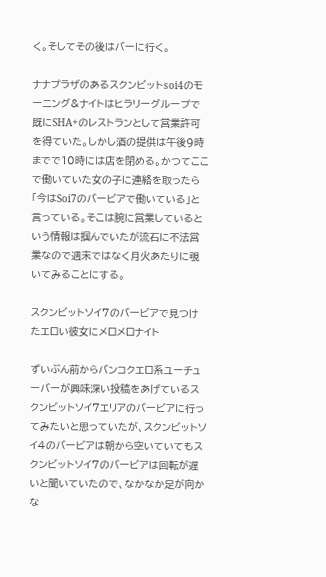く。そしてその後はバーに行く。

ナナプラザのあるスクンビットsoi4のモーニング&ナイトはヒラリーグループで既にSHA+のレストランとして営業許可を得ていた。しかし酒の提供は午後9時までで10時には店を閉める。かつてここで働いていた女の子に連絡を取ったら「今はSoi7のバービアで働いている」と言っている。そこは腕に営業しているという情報は掴んでいたが流石に不法営業なので週末ではなく月火あたりに覗いてみることにする。

スクンビットソイ7のバービアで見つけたエロい彼女にメロメロナイト

ずいぶん前からバンコクエロ系ユーチューバーが興味深い投稿をあげているスクンビットソイ7エリアのバービアに行ってみたいと思っていたが、スクンビットソイ4のバービアは朝から空いていてもスクンビットソイ7のバービアは回転が遅いと聞いていたので、なかなか足が向かな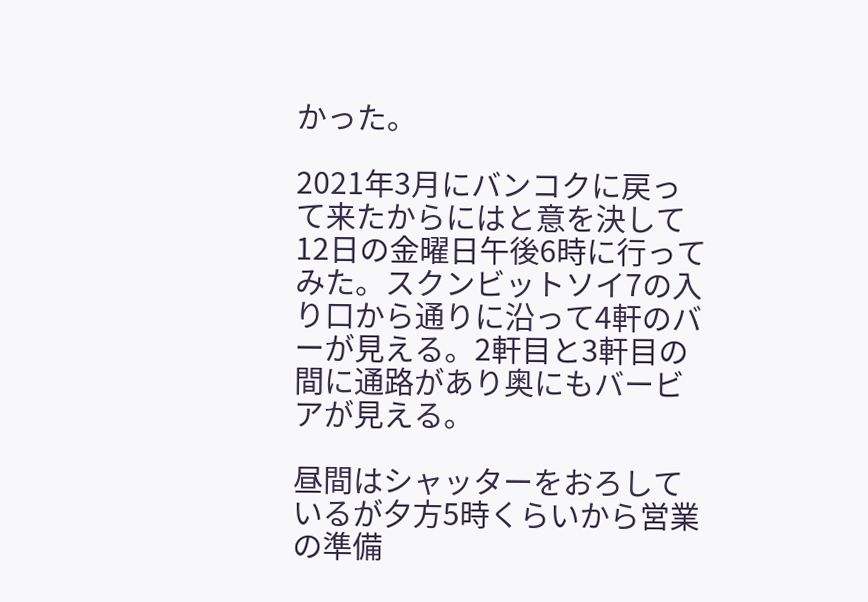かった。

2021年3月にバンコクに戻って来たからにはと意を決して12日の金曜日午後6時に行ってみた。スクンビットソイ7の入り口から通りに沿って4軒のバーが見える。2軒目と3軒目の間に通路があり奥にもバービアが見える。

昼間はシャッターをおろしているが夕方5時くらいから営業の準備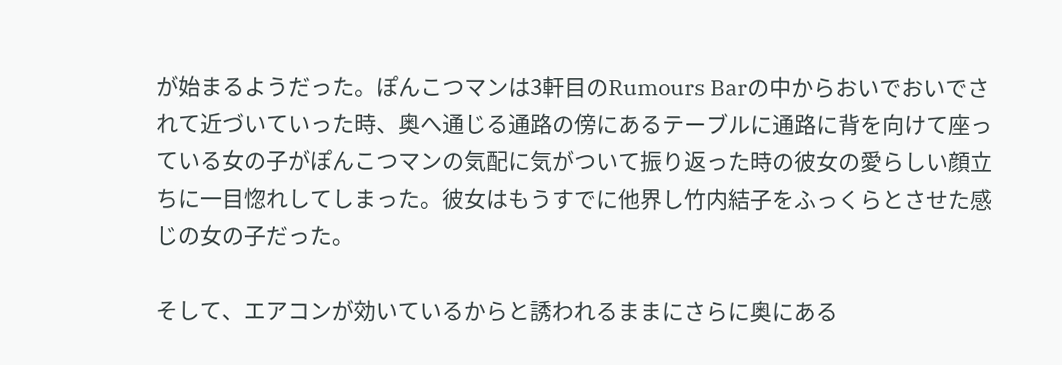が始まるようだった。ぽんこつマンは3軒目のRumours Barの中からおいでおいでされて近づいていった時、奥へ通じる通路の傍にあるテーブルに通路に背を向けて座っている女の子がぽんこつマンの気配に気がついて振り返った時の彼女の愛らしい顔立ちに一目惚れしてしまった。彼女はもうすでに他界し竹内結子をふっくらとさせた感じの女の子だった。

そして、エアコンが効いているからと誘われるままにさらに奥にある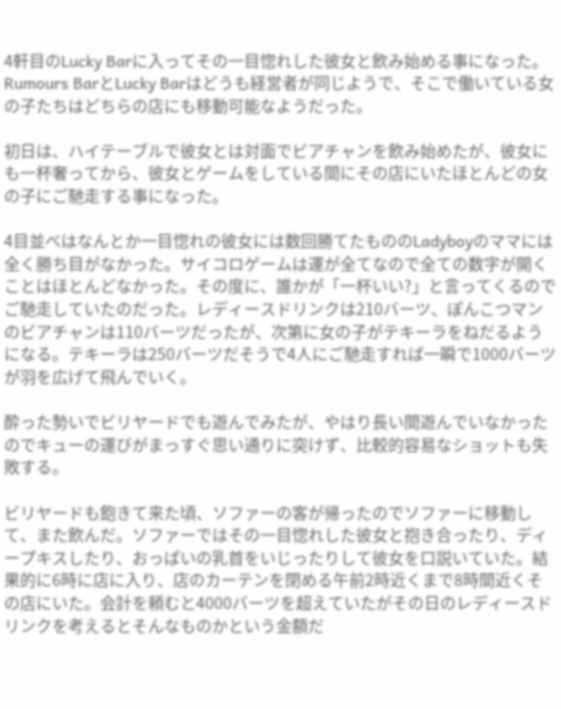4軒目のLucky Barに入ってその一目惚れした彼女と飲み始める事になった。 Rumours BarとLucky Barはどうも経営者が同じようで、そこで働いている女の子たちはどちらの店にも移動可能なようだった。

初日は、ハイテーブルで彼女とは対面でビアチャンを飲み始めたが、彼女にも一杯奢ってから、彼女とゲームをしている間にその店にいたほとんどの女の子にご馳走する事になった。

4目並べはなんとか一目惚れの彼女には数回勝てたもののLadyboyのママには全く勝ち目がなかった。サイコロゲームは運が全てなので全ての数字が開くことはほとんどなかった。その度に、誰かが「一杯いい?」と言ってくるのでご馳走していたのだった。レディースドリンクは210バーツ、ぽんこつマンのビアチャンは110バーツだったが、次第に女の子がテキーラをねだるようになる。テキーラは250バーツだそうで4人にご馳走すれば一瞬で1000バーツが羽を広げて飛んでいく。

酔った勢いでビリヤードでも遊んでみたが、やはり長い間遊んでいなかったのでキューの運びがまっすぐ思い通りに突けず、比較的容易なショットも失敗する。

ビリヤードも飽きて来た頃、ソファーの客が帰ったのでソファーに移動して、また飲んだ。ソファーではその一目惚れした彼女と抱き合ったり、ディープキスしたり、おっぱいの乳首をいじったりして彼女を口説いていた。結果的に6時に店に入り、店のカーテンを閉める午前2時近くまで8時間近くその店にいた。会計を頼むと4000バーツを超えていたがその日のレディースドリンクを考えるとそんなものかという金額だ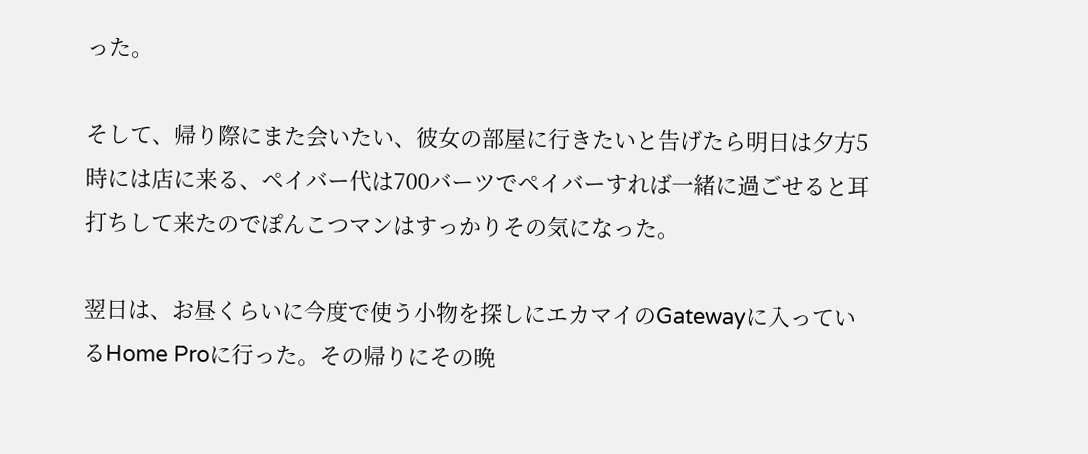った。

そして、帰り際にまた会いたい、彼女の部屋に行きたいと告げたら明日は夕方5時には店に来る、ペイバー代は700バーツでペイバーすれば一緒に過ごせると耳打ちして来たのでぽんこつマンはすっかりその気になった。

翌日は、お昼くらいに今度で使う小物を探しにエカマイのGatewayに入っているHome Proに行った。その帰りにその晩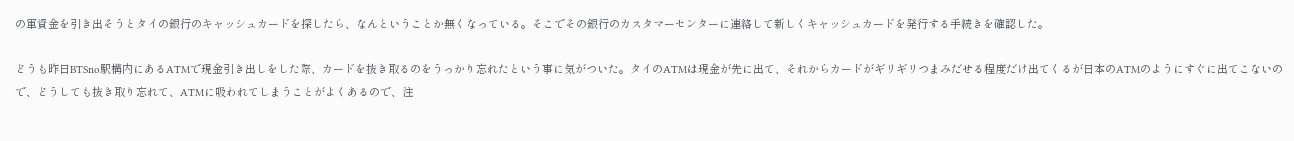の軍資金を引き出そうとタイの銀行のキャッシュカードを探したら、なんということか無くなっている。そこでその銀行のカスタマーセンターに連絡して新しくキャッシュカードを発行する手続きを確認した。

どうも昨日BTSno駅構内にあるATMで現金引き出しをした際、カードを抜き取るのをうっかり忘れたという事に気がついた。タイのATMは現金が先に出て、それからカードがギリギリつまみだせる程度だけ出てくるが日本のATMのようにすぐに出てこないので、どうしても抜き取り忘れて、ATMに吸われてしまうことがよくあるので、注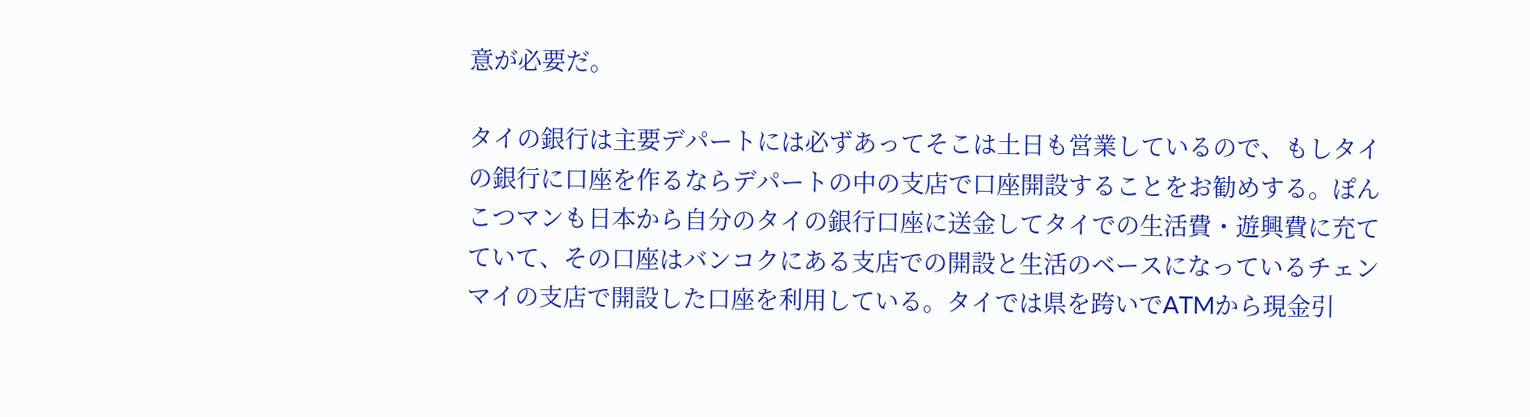意が必要だ。

タイの銀行は主要デパートには必ずあってそこは土日も営業しているので、もしタイの銀行に口座を作るならデパートの中の支店で口座開設することをお勧めする。ぽんこつマンも日本から自分のタイの銀行口座に送金してタイでの生活費・遊興費に充てていて、その口座はバンコクにある支店での開設と生活のベースになっているチェンマイの支店で開設した口座を利用している。タイでは県を跨いでATMから現金引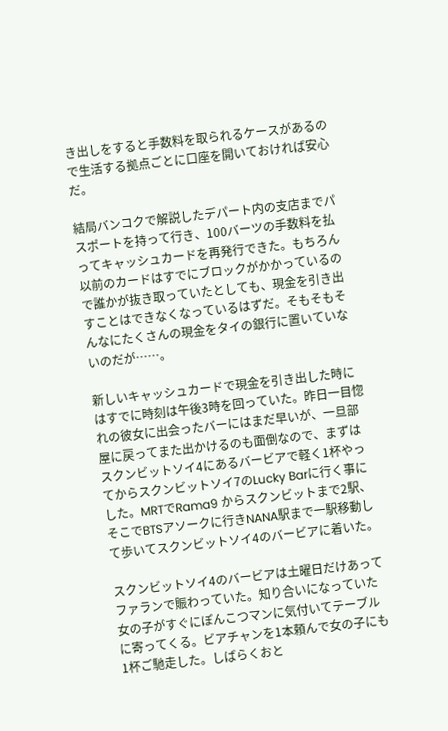き出しをすると手数料を取られるケースがあるので生活する拠点ごとに口座を開いておければ安心だ。

結局バンコクで解説したデパート内の支店までパスポートを持って行き、100バーツの手数料を払ってキャッシュカードを再発行できた。もちろん以前のカードはすでにブロックがかかっているので誰かが抜き取っていたとしても、現金を引き出すことはできなくなっているはずだ。そもそもそんなにたくさんの現金をタイの銀行に置いていないのだが……。

新しいキャッシュカードで現金を引き出した時にはすでに時刻は午後3時を回っていた。昨日一目惚れの彼女に出会ったバーにはまだ早いが、一旦部屋に戻ってまた出かけるのも面倒なので、まずはスクンビットソイ4にあるバービアで軽く1杯やってからスクンビットソイ7のLucky Barに行く事にした。MRTでRama9 からスクンビットまで2駅、そこでBTSアソークに行きNANA駅まで一駅移動して歩いてスクンビットソイ4のバービアに着いた。

スクンビットソイ4のバービアは土曜日だけあってファランで賑わっていた。知り合いになっていた女の子がすぐにぽんこつマンに気付いてテーブルに寄ってくる。ビアチャンを1本頼んで女の子にも1杯ご馳走した。しばらくおと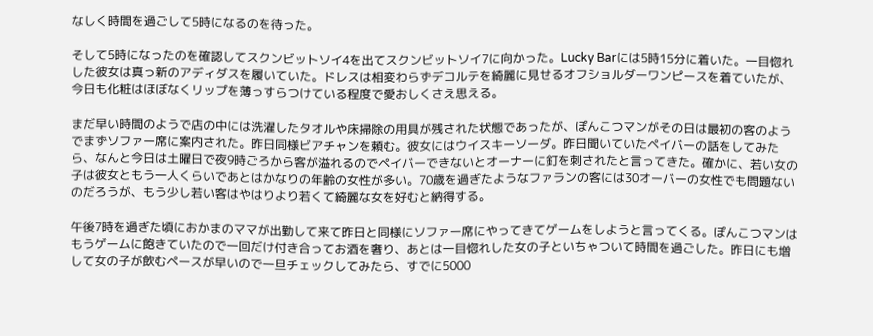なしく時間を過ごして5時になるのを待った。

そして5時になったのを確認してスクンビットソイ4を出てスクンビットソイ7に向かった。Lucky Barには5時15分に着いた。一目惚れした彼女は真っ新のアディダスを履いていた。ドレスは相変わらずデコルテを綺麗に見せるオフショルダーワンピースを着ていたが、今日も化粧はほぼなくリップを薄っすらつけている程度で愛おしくさえ思える。

まだ早い時間のようで店の中には洗濯したタオルや床掃除の用具が残された状態であったが、ぽんこつマンがその日は最初の客のようでまずソファー席に案内された。昨日同様ビアチャンを頼む。彼女にはウイスキーソーダ。昨日聞いていたペイバーの話をしてみたら、なんと今日は土曜日で夜9時ごろから客が溢れるのでペイバーできないとオーナーに釘を刺されたと言ってきた。確かに、若い女の子は彼女ともう一人くらいであとはかなりの年齢の女性が多い。70歳を過ぎたようなファランの客には30オーバーの女性でも問題ないのだろうが、もう少し若い客はやはりより若くて綺麗な女を好むと納得する。

午後7時を過ぎた頃におかまのママが出勤して来て昨日と同様にソファー席にやってきてゲームをしようと言ってくる。ぽんこつマンはもうゲームに飽きていたので一回だけ付き合ってお酒を奢り、あとは一目惚れした女の子といちゃついて時間を過ごした。昨日にも増して女の子が飲むペースが早いので一旦チェックしてみたら、すでに5000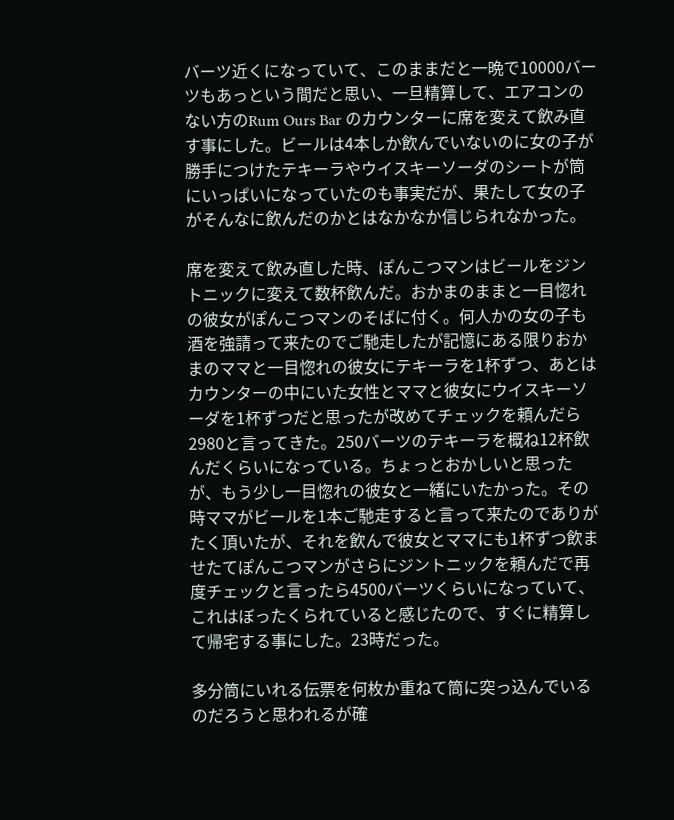バーツ近くになっていて、このままだと一晩で10000バーツもあっという間だと思い、一旦精算して、エアコンのない方のRum Ours Bar のカウンターに席を変えて飲み直す事にした。ビールは4本しか飲んでいないのに女の子が勝手につけたテキーラやウイスキーソーダのシートが筒にいっぱいになっていたのも事実だが、果たして女の子がそんなに飲んだのかとはなかなか信じられなかった。

席を変えて飲み直した時、ぽんこつマンはビールをジントニックに変えて数杯飲んだ。おかまのままと一目惚れの彼女がぽんこつマンのそばに付く。何人かの女の子も酒を強請って来たのでご馳走したが記憶にある限りおかまのママと一目惚れの彼女にテキーラを1杯ずつ、あとはカウンターの中にいた女性とママと彼女にウイスキーソーダを1杯ずつだと思ったが改めてチェックを頼んだら2980と言ってきた。250バーツのテキーラを概ね12杯飲んだくらいになっている。ちょっとおかしいと思ったが、もう少し一目惚れの彼女と一緒にいたかった。その時ママがビールを1本ご馳走すると言って来たのでありがたく頂いたが、それを飲んで彼女とママにも1杯ずつ飲ませたてぽんこつマンがさらにジントニックを頼んだで再度チェックと言ったら4500バーツくらいになっていて、これはぼったくられていると感じたので、すぐに精算して帰宅する事にした。23時だった。

多分筒にいれる伝票を何枚か重ねて筒に突っ込んでいるのだろうと思われるが確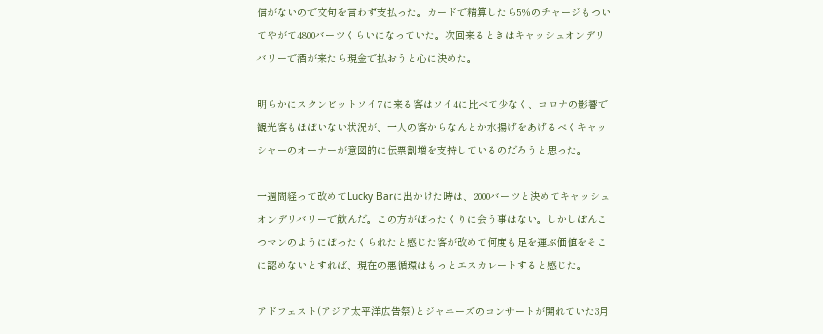信がないので文句を言わず支払った。カードで精算したら5%のチャージもついてやがて4800バーツくらいになっていた。次回来るときはキャッシュオンデリバリーで酒が来たら現金で払おうと心に決めた。

明らかにスクンビットソイ7に来る客はソイ4に比べて少なく、コロナの影響で観光客もほぼいない状況が、一人の客からなんとか水揚げをあげるべくキャッシャーのオーナーが意図的に伝票割増を支持しているのだろうと思った。

一週間経って改めてLucky Barに出かけた時は、2000バーツと決めてキャッシュオンデリバリーで飲んだ。この方がぼったくりに会う事はない。しかしぽんこつマンのようにぼったくられたと感じた客が改めて何度も足を運ぶ価値をそこに認めないとすれば、現在の悪循環はもっとエスカレートすると感じた。

アドフェスト(アジア太平洋広告祭)とジャニーズのコンサートが開れていた3月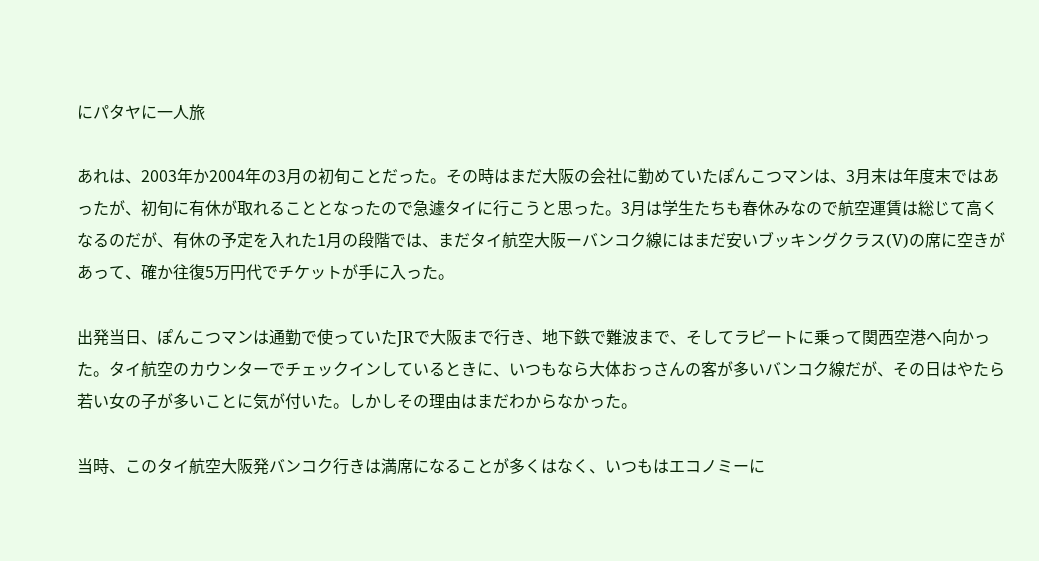にパタヤに一人旅

あれは、2003年か2004年の3月の初旬ことだった。その時はまだ大阪の会社に勤めていたぽんこつマンは、3月末は年度末ではあったが、初旬に有休が取れることとなったので急遽タイに行こうと思った。3月は学生たちも春休みなので航空運賃は総じて高くなるのだが、有休の予定を入れた1月の段階では、まだタイ航空大阪ーバンコク線にはまだ安いブッキングクラス(V)の席に空きがあって、確か往復5万円代でチケットが手に入った。

出発当日、ぽんこつマンは通勤で使っていたJRで大阪まで行き、地下鉄で難波まで、そしてラピートに乗って関西空港へ向かった。タイ航空のカウンターでチェックインしているときに、いつもなら大体おっさんの客が多いバンコク線だが、その日はやたら若い女の子が多いことに気が付いた。しかしその理由はまだわからなかった。

当時、このタイ航空大阪発バンコク行きは満席になることが多くはなく、いつもはエコノミーに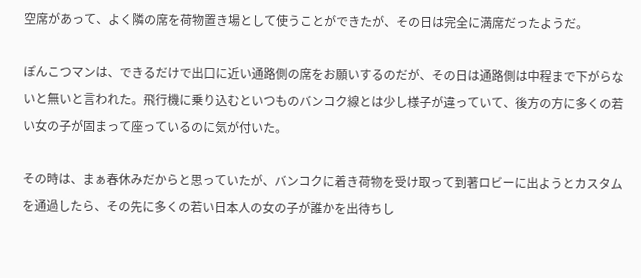空席があって、よく隣の席を荷物置き場として使うことができたが、その日は完全に満席だったようだ。

ぽんこつマンは、できるだけで出口に近い通路側の席をお願いするのだが、その日は通路側は中程まで下がらないと無いと言われた。飛行機に乗り込むといつものバンコク線とは少し様子が違っていて、後方の方に多くの若い女の子が固まって座っているのに気が付いた。

その時は、まぁ春休みだからと思っていたが、バンコクに着き荷物を受け取って到著ロビーに出ようとカスタムを通過したら、その先に多くの若い日本人の女の子が誰かを出待ちし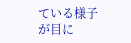ている様子が目に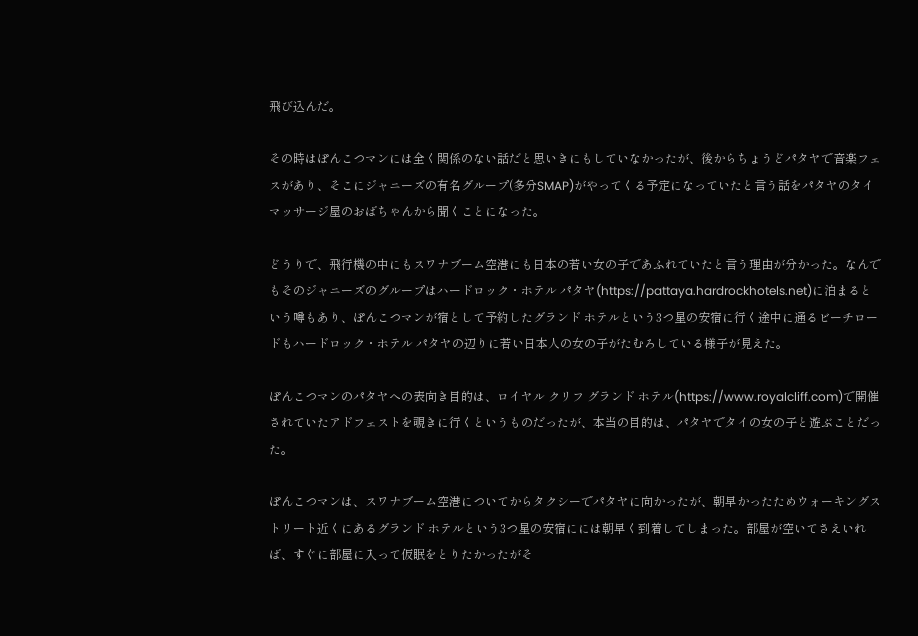飛び込んだ。

その時はぽんこつマンには全く関係のない話だと思いきにもしていなかったが、後からちょうどパタヤで音楽フェスがあり、そこにジャニーズの有名グループ(多分SMAP)がやってくる予定になっていたと言う話をパタヤのタイマッサージ屋のおばちゃんから聞くことになった。

どうりで、飛行機の中にもスワナブーム空港にも日本の若い女の子であふれていたと言う理由が分かった。なんでもそのジャニーズのグループはハードロック・ホテル パタヤ(https://pattaya.hardrockhotels.net)に泊まるという噂もあり、ぽんこつマンが宿として予約したグランド ホテルという3つ星の安宿に行く途中に通るビーチロードもハードロック・ホテル パタヤの辺りに若い日本人の女の子がたむろしている様子が見えた。

ぽんこつマンのパタヤへの表向き目的は、ロイヤル クリフ グランド ホテル(https://www.royalcliff.com)で開催されていたアドフェストを覗きに行くというものだったが、本当の目的は、パタヤでタイの女の子と遊ぶことだった。

ぽんこつマンは、スワナブーム空港についてからタクシーでパタヤに向かったが、朝早かったためウォーキングストリート近くにあるグランド ホテルという3つ星の安宿にには朝早く到着してしまった。部屋が空いてさえいれば、すぐに部屋に入って仮眠をとりたかったがそ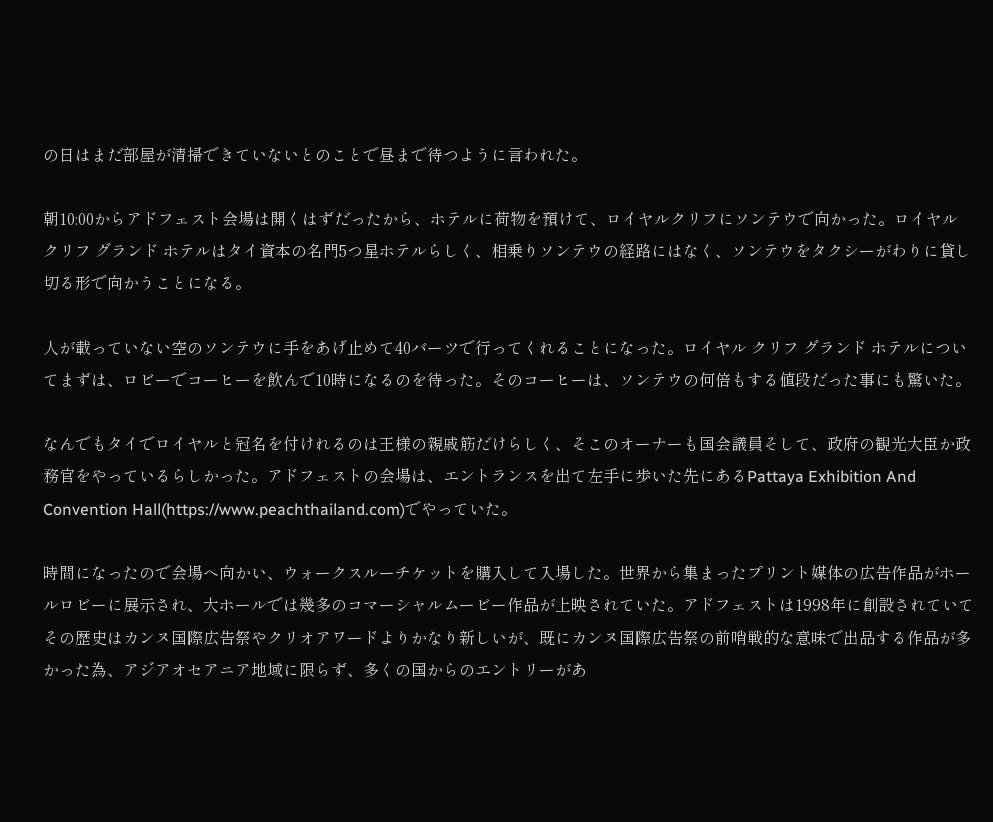の日はまだ部屋が清掃できていないとのことで昼まで待つように言われた。

朝10:00からアドフェスト会場は開くはずだったから、ホテルに荷物を預けて、ロイヤルクリフにソンテウで向かった。ロイヤル クリフ グランド ホテルはタイ資本の名門5つ星ホテルらしく、相乗りソンテウの経路にはなく、ソンテウをタクシーがわりに貸し切る形で向かうことになる。

人が載っていない空のソンテウに手をあげ止めて40バーツで行ってくれることになった。ロイヤル クリフ グランド ホテルについてまずは、ロビーでコーヒーを飲んで10時になるのを待った。そのコーヒーは、ソンテウの何倍もする値段だった事にも驚いた。

なんでもタイでロイヤルと冠名を付けれるのは王様の親戚筋だけらしく、そこのオーナーも国会議員そして、政府の観光大臣か政務官をやっているらしかった。アドフェストの会場は、エントランスを出て左手に歩いた先にあるPattaya Exhibition And Convention Hall(https://www.peachthailand.com)でやっていた。

時間になったので会場へ向かい、ウォークスルーチケットを購入して入場した。世界から集まったプリント媒体の広告作品がホールロビーに展示され、大ホールでは幾多のコマーシャルムービー作品が上映されていた。アドフェストは1998年に創設されていてその歴史はカンヌ国際広告祭やクリオアワードよりかなり新しいが、既にカンヌ国際広告祭の前哨戦的な意味で出品する作品が多かった為、アジアオセアニア地域に限らず、多くの国からのエントリーがあ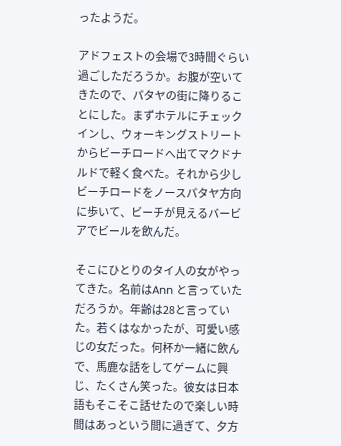ったようだ。

アドフェストの会場で3時間ぐらい過ごしただろうか。お腹が空いてきたので、パタヤの街に降りることにした。まずホテルにチェックインし、ウォーキングストリートからビーチロードへ出てマクドナルドで軽く食べた。それから少しビーチロードをノースパタヤ方向に歩いて、ビーチが見えるバービアでビールを飲んだ。

そこにひとりのタイ人の女がやってきた。名前はAnn と言っていただろうか。年齢は28と言っていた。若くはなかったが、可愛い感じの女だった。何杯か一緒に飲んで、馬鹿な話をしてゲームに興じ、たくさん笑った。彼女は日本語もそこそこ話せたので楽しい時間はあっという間に過ぎて、夕方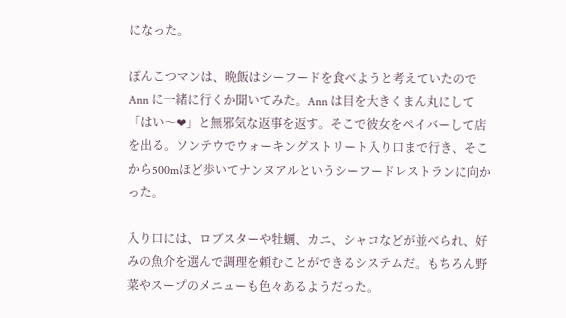になった。

ぽんこつマンは、晩飯はシーフードを食べようと考えていたのでAnn に一緒に行くか聞いてみた。Ann は目を大きくまん丸にして「はい〜❤」と無邪気な返事を返す。そこで彼女をペイバーして店を出る。ソンテウでウォーキングストリート入り口まで行き、そこから500mほど歩いてナンヌアルというシーフードレストランに向かった。

入り口には、ロブスターや牡蠣、カニ、シャコなどが並べられ、好みの魚介を選んで調理を頼むことができるシステムだ。もちろん野菜やスープのメニューも色々あるようだった。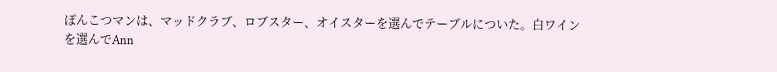ぽんこつマンは、マッドクラブ、ロブスター、オイスターを選んでテーブルについた。白ワインを選んでAnn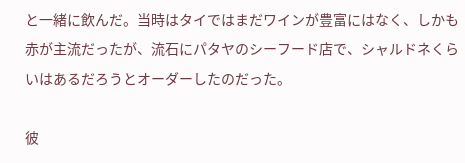と一緒に飲んだ。当時はタイではまだワインが豊富にはなく、しかも赤が主流だったが、流石にパタヤのシーフード店で、シャルドネくらいはあるだろうとオーダーしたのだった。

彼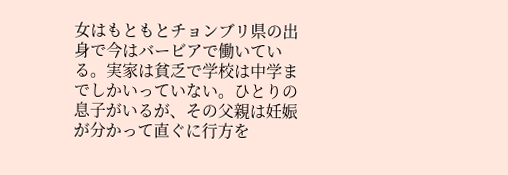女はもともとチョンブリ県の出身で今はバービアで働いている。実家は貧乏で学校は中学までしかいっていない。ひとりの息子がいるが、その父親は妊娠が分かって直ぐに行方を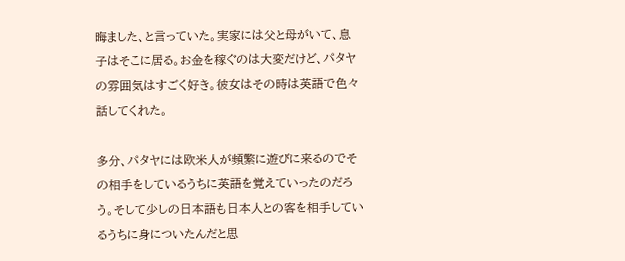晦ました、と言っていた。実家には父と母がいて、息子はそこに居る。お金を稼ぐのは大変だけど、パタヤの雰囲気はすごく好き。彼女はその時は英語で色々話してくれた。

多分、パタヤには欧米人が頻繁に遊びに来るのでその相手をしているうちに英語を覚えていったのだろう。そして少しの日本語も日本人との客を相手しているうちに身についたんだと思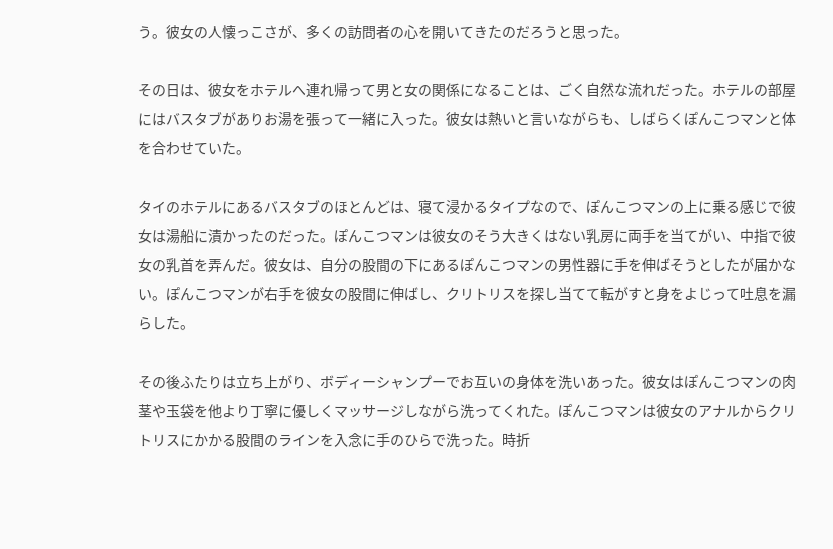う。彼女の人懐っこさが、多くの訪問者の心を開いてきたのだろうと思った。

その日は、彼女をホテルへ連れ帰って男と女の関係になることは、ごく自然な流れだった。ホテルの部屋にはバスタブがありお湯を張って一緒に入った。彼女は熱いと言いながらも、しばらくぽんこつマンと体を合わせていた。

タイのホテルにあるバスタブのほとんどは、寝て浸かるタイプなので、ぽんこつマンの上に乗る感じで彼女は湯船に漬かったのだった。ぽんこつマンは彼女のそう大きくはない乳房に両手を当てがい、中指で彼女の乳首を弄んだ。彼女は、自分の股間の下にあるぽんこつマンの男性器に手を伸ばそうとしたが届かない。ぽんこつマンが右手を彼女の股間に伸ばし、クリトリスを探し当てて転がすと身をよじって吐息を漏らした。

その後ふたりは立ち上がり、ボディーシャンプーでお互いの身体を洗いあった。彼女はぽんこつマンの肉茎や玉袋を他より丁寧に優しくマッサージしながら洗ってくれた。ぽんこつマンは彼女のアナルからクリトリスにかかる股間のラインを入念に手のひらで洗った。時折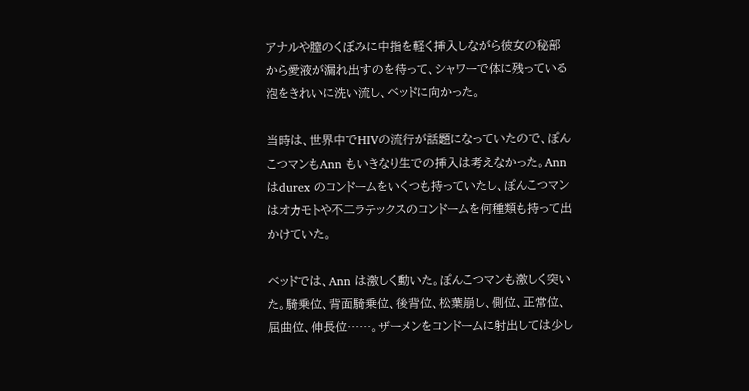アナルや膣のくぼみに中指を軽く挿入しながら彼女の秘部から愛液が漏れ出すのを待って、シャワーで体に残っている泡をきれいに洗い流し、ベッドに向かった。

当時は、世界中でHIVの流行が話題になっていたので、ぽんこつマンもAnn もいきなり生での挿入は考えなかった。Ann はdurex のコンドームをいくつも持っていたし、ぽんこつマンはオカモトや不二ラテックスのコンドームを何種類も持って出かけていた。

ベッドでは、Ann は激しく動いた。ぽんこつマンも激しく突いた。騎乗位、背面騎乗位、後背位、松葉崩し、側位、正常位、屈曲位、伸長位……。ザーメンをコンドームに射出しては少し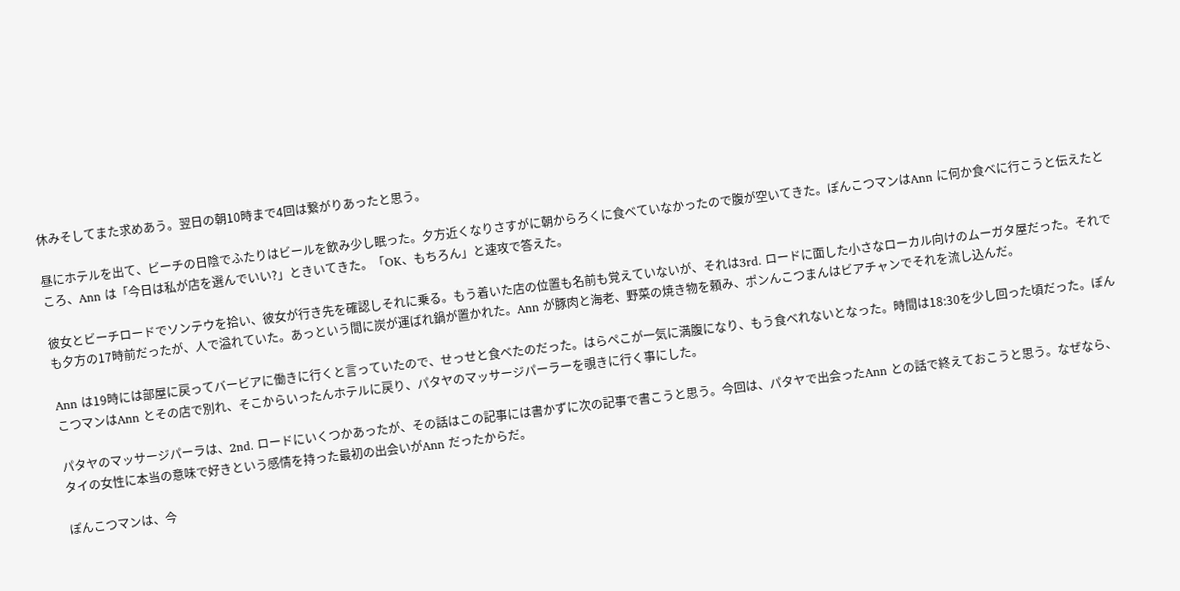休みそしてまた求めあう。翌日の朝10時まで4回は繋がりあったと思う。

昼にホテルを出て、ビーチの日陰でふたりはビールを飲み少し眠った。夕方近くなりさすがに朝からろくに食べていなかったので腹が空いてきた。ぽんこつマンはAnn に何か食べに行こうと伝えたところ、Ann は「今日は私が店を選んでいい?」ときいてきた。「OK、もちろん」と速攻で答えた。

彼女とビーチロードでソンテウを拾い、彼女が行き先を確認しそれに乗る。もう着いた店の位置も名前も覚えていないが、それは3rd. ロードに面した小さなローカル向けのムーガタ屋だった。それでも夕方の17時前だったが、人で溢れていた。あっという間に炭が運ばれ鍋が置かれた。Ann が豚肉と海老、野菜の焼き物を頼み、ポンんこつまんはビアチャンでそれを流し込んだ。

Ann は19時には部屋に戻ってバービアに働きに行くと言っていたので、せっせと食べたのだった。はらぺこが一気に満腹になり、もう食べれないとなった。時間は18:30を少し回った頃だった。ぽんこつマンはAnn とその店で別れ、そこからいったんホテルに戻り、パタヤのマッサージパーラーを覗きに行く事にした。

パタヤのマッサージパーラは、2nd. ロードにいくつかあったが、その話はこの記事には書かずに次の記事で書こうと思う。今回は、パタヤで出会ったAnn との話で終えておこうと思う。なぜなら、タイの女性に本当の意味で好きという感情を持った最初の出会いがAnn だったからだ。

ぽんこつマンは、今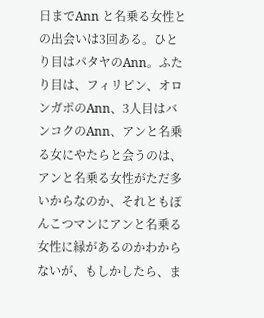日までAnn と名乗る女性との出会いは3回ある。ひとり目はパタヤのAnn。ふたり目は、フィリピン、オロンガポのAnn、3人目はバンコクのAnn、アンと名乗る女にやたらと会うのは、アンと名乗る女性がただ多いからなのか、それともぽんこつマンにアンと名乗る女性に縁があるのかわからないが、もしかしたら、ま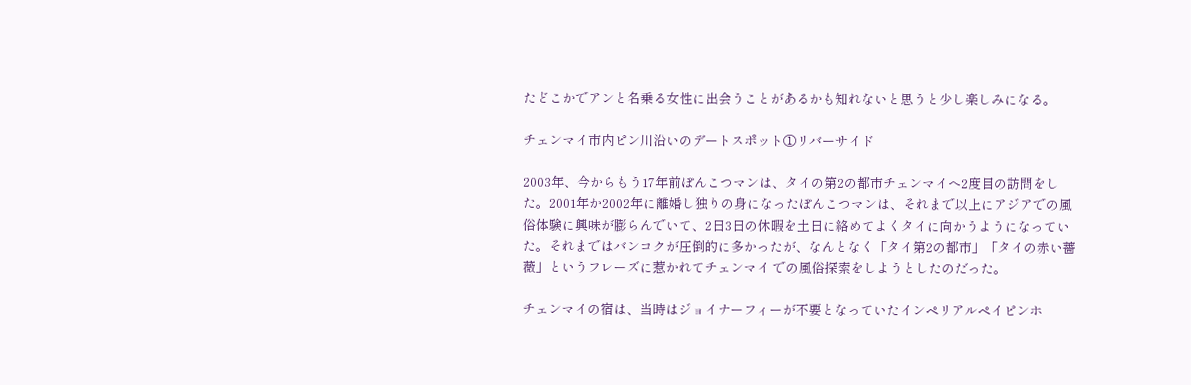たどこかでアンと名乗る女性に出会うことがあるかも知れないと思うと少し楽しみになる。

チェンマイ市内ピン川沿いのデートスポット①リバーサイド

2003年、今からもう17年前ぽんこつマンは、タイの第2の都市チェンマイへ2度目の訪問をした。2001年か2002年に離婚し独りの身になったぽんこつマンは、それまで以上にアジアでの風俗体験に興味が膨らんでいて、2日3日の休暇を土日に絡めてよくタイに向かうようになっていた。それまではバンコクが圧倒的に多かったが、なんとなく「タイ第2の都市」「タイの赤い薔薇」というフレーズに惹かれてチェンマイ での風俗探索をしようとしたのだった。

チェンマイの宿は、当時はジョイナーフィーが不要となっていたインペリアルペイピンホ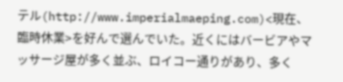テル(http://www.imperialmaeping.com)<現在、臨時休業>を好んで選んでいた。近くにはバービアやマッサージ屋が多く並ぶ、ロイコー通りがあり、多く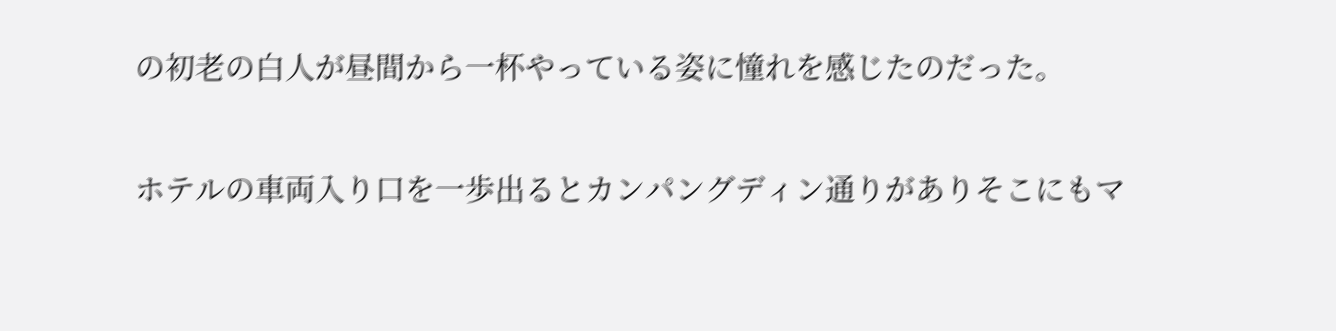の初老の白人が昼間から一杯やっている姿に憧れを感じたのだった。

ホテルの車両入り口を一歩出るとカンパングディン通りがありそこにもマ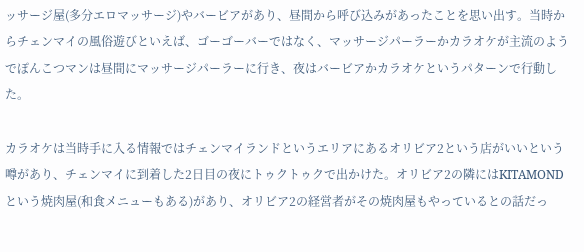ッサージ屋(多分エロマッサージ)やバービアがあり、昼間から呼び込みがあったことを思い出す。当時からチェンマイの風俗遊びといえば、ゴーゴーバーではなく、マッサージパーラーかカラオケが主流のようでぽんこつマンは昼間にマッサージパーラーに行き、夜はバービアかカラオケというパターンで行動した。

カラオケは当時手に入る情報ではチェンマイランドというエリアにあるオリビア2という店がいいという噂があり、チェンマイに到着した2日目の夜にトゥクトゥクで出かけた。オリビア2の隣にはKITAMONDという焼肉屋(和食メニューもある)があり、オリビア2の経営者がその焼肉屋もやっているとの話だっ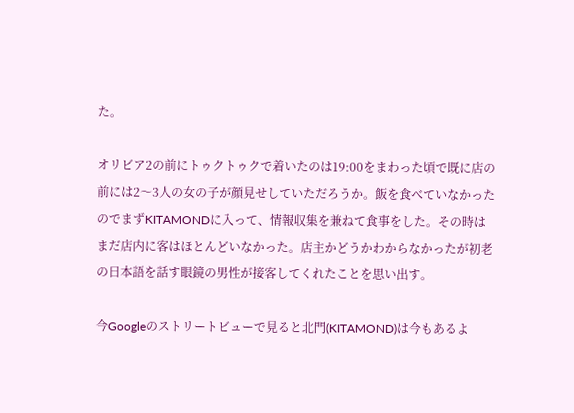た。

オリビア2の前にトゥクトゥクで着いたのは19:00をまわった頃で既に店の前には2〜3人の女の子が顔見せしていただろうか。飯を食べていなかったのでまずKITAMONDに入って、情報収集を兼ねて食事をした。その時はまだ店内に客はほとんどいなかった。店主かどうかわからなかったが初老の日本語を話す眼鏡の男性が接客してくれたことを思い出す。

今Googleのストリートビューで見ると北門(KITAMOND)は今もあるよ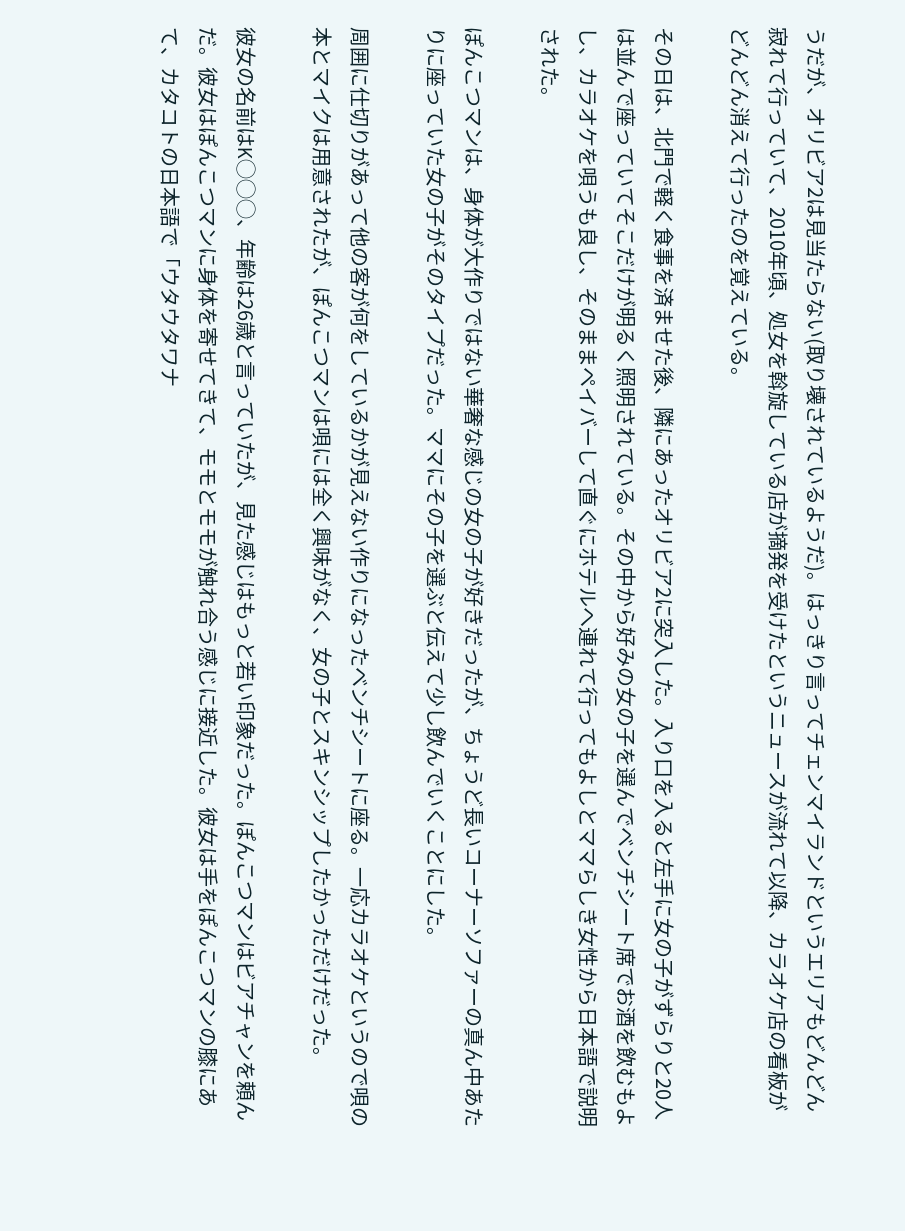うだが、オリビア2は見当たらない(取り壊されているようだ)。はっきり言ってチェンマイランドというエリアもどんどん寂れて行っていて、2010年頃、処女を斡旋している店が摘発を受けたというニュースが流れて以降、カラオケ店の看板がどんどん消えて行ったのを覚えている。

その日は、北門で軽く食事を済ませた後、隣にあったオリビア2に突入した。入り口を入ると左手に女の子がずらりと20人は並んで座っていてそこだけが明るく照明されている。その中から好みの女の子を選んでベンチシート席でお酒を飲むもよし、カラオケを唄うも良し、そのままペイバーして直ぐにホテルへ連れて行ってもよしとママらしき女性から日本語で説明された。

ぽんこつマンは、身体が大作りではない華奢な感じの女の子が好きだったが、ちょうど長いコーナーソファーの真ん中あたりに座っていた女の子がそのタイプだった。ママにその子を選ぶと伝えて少し飲んでいくことにした。

周囲に仕切りがあって他の客が何をしているかが見えない作りになったベンチシートに座る。一応カラオケというので唄の本とマイクは用意されたが、ぽんこつマンは唄には全く興味がなく、女の子とスキンシップしたかっただけだった。

彼女の名前はK◯◯◯、年齢は26歳と言っていたが、見た感じはもっと若い印象だった。ぽんこつマンはビアチャンを頼んだ。彼女はぽんこつマンに身体を寄せてきて、モモとモモが触れ合う感じに接近した。彼女は手をぽんこつマンの膝にあて、カタコトの日本語で「ウタウタワナ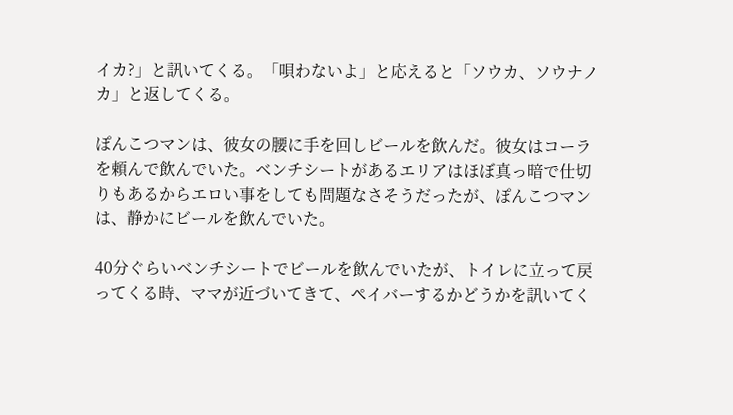イカ?」と訊いてくる。「唄わないよ」と応えると「ソウカ、ソウナノカ」と返してくる。

ぽんこつマンは、彼女の腰に手を回しビールを飲んだ。彼女はコーラを頼んで飲んでいた。ベンチシートがあるエリアはほぼ真っ暗で仕切りもあるからエロい事をしても問題なさそうだったが、ぽんこつマンは、静かにビールを飲んでいた。

40分ぐらいベンチシートでビールを飲んでいたが、トイレに立って戻ってくる時、ママが近づいてきて、ペイバーするかどうかを訊いてく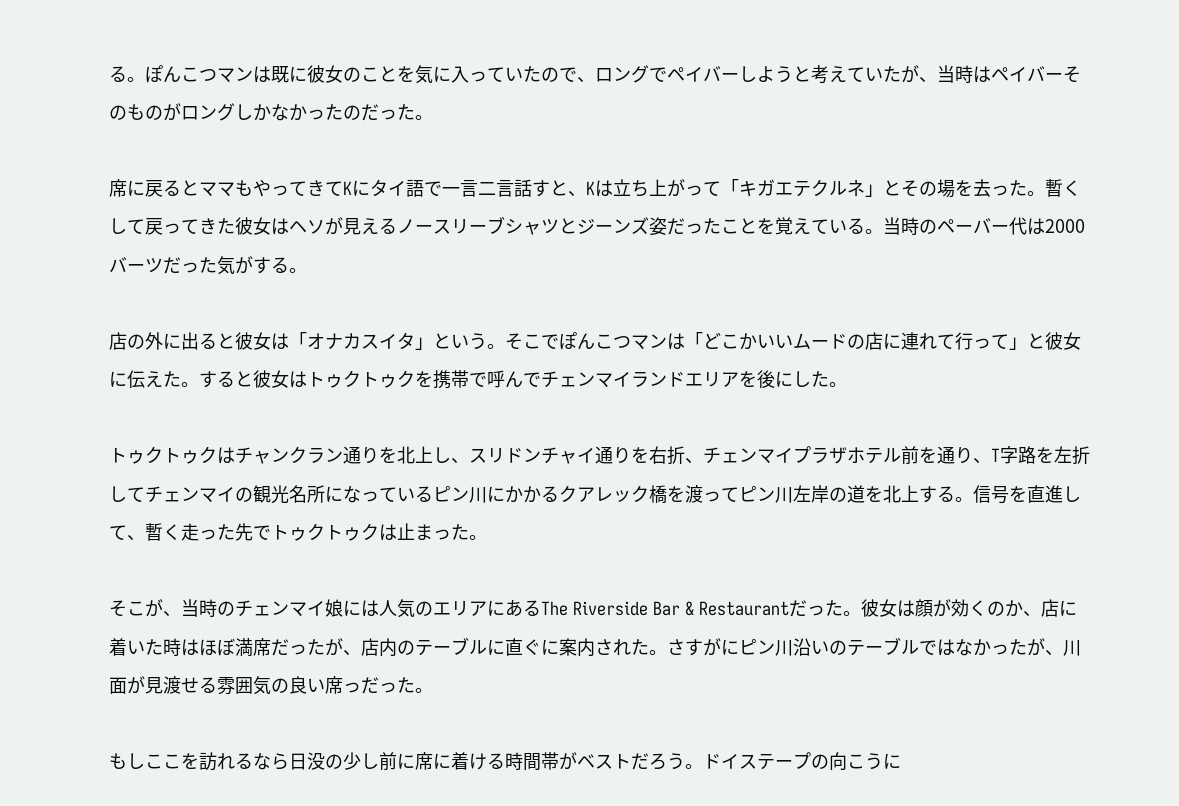る。ぽんこつマンは既に彼女のことを気に入っていたので、ロングでペイバーしようと考えていたが、当時はペイバーそのものがロングしかなかったのだった。

席に戻るとママもやってきてKにタイ語で一言二言話すと、Kは立ち上がって「キガエテクルネ」とその場を去った。暫くして戻ってきた彼女はヘソが見えるノースリーブシャツとジーンズ姿だったことを覚えている。当時のペーバー代は2000バーツだった気がする。

店の外に出ると彼女は「オナカスイタ」という。そこでぽんこつマンは「どこかいいムードの店に連れて行って」と彼女に伝えた。すると彼女はトゥクトゥクを携帯で呼んでチェンマイランドエリアを後にした。

トゥクトゥクはチャンクラン通りを北上し、スリドンチャイ通りを右折、チェンマイプラザホテル前を通り、T字路を左折してチェンマイの観光名所になっているピン川にかかるクアレック橋を渡ってピン川左岸の道を北上する。信号を直進して、暫く走った先でトゥクトゥクは止まった。

そこが、当時のチェンマイ娘には人気のエリアにあるThe Riverside Bar & Restaurantだった。彼女は顔が効くのか、店に着いた時はほぼ満席だったが、店内のテーブルに直ぐに案内された。さすがにピン川沿いのテーブルではなかったが、川面が見渡せる雰囲気の良い席っだった。

もしここを訪れるなら日没の少し前に席に着ける時間帯がベストだろう。ドイステープの向こうに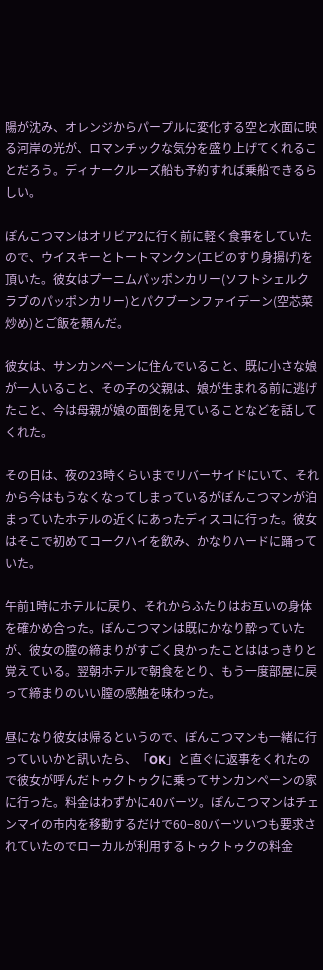陽が沈み、オレンジからパープルに変化する空と水面に映る河岸の光が、ロマンチックな気分を盛り上げてくれることだろう。ディナークルーズ船も予約すれば乗船できるらしい。

ぽんこつマンはオリビア2に行く前に軽く食事をしていたので、ウイスキーとトートマンクン(エビのすり身揚げ)を頂いた。彼女はプーニムパッポンカリー(ソフトシェルクラブのパッポンカリー)とパクブーンファイデーン(空芯菜炒め)とご飯を頼んだ。

彼女は、サンカンペーンに住んでいること、既に小さな娘が一人いること、その子の父親は、娘が生まれる前に逃げたこと、今は母親が娘の面倒を見ていることなどを話してくれた。

その日は、夜の23時くらいまでリバーサイドにいて、それから今はもうなくなってしまっているがぽんこつマンが泊まっていたホテルの近くにあったディスコに行った。彼女はそこで初めてコークハイを飲み、かなりハードに踊っていた。

午前1時にホテルに戻り、それからふたりはお互いの身体を確かめ合った。ぽんこつマンは既にかなり酔っていたが、彼女の膣の締まりがすごく良かったことははっきりと覚えている。翌朝ホテルで朝食をとり、もう一度部屋に戻って締まりのいい膣の感触を味わった。

昼になり彼女は帰るというので、ぽんこつマンも一緒に行っていいかと訊いたら、「OK」と直ぐに返事をくれたので彼女が呼んだトゥクトゥクに乗ってサンカンペーンの家に行った。料金はわずかに40バーツ。ぽんこつマンはチェンマイの市内を移動するだけで60−80バーツいつも要求されていたのでローカルが利用するトゥクトゥクの料金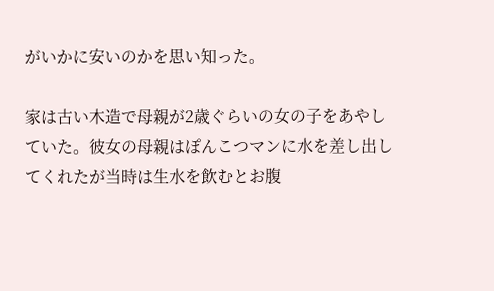がいかに安いのかを思い知った。

家は古い木造で母親が2歳ぐらいの女の子をあやしていた。彼女の母親はぽんこつマンに水を差し出してくれたが当時は生水を飲むとお腹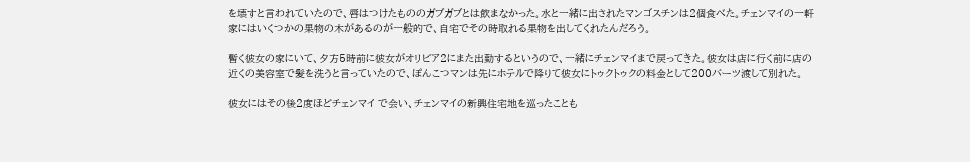を壊すと言われていたので、唇はつけたもののガブガブとは飲まなかった。水と一緒に出されたマンゴスチンは2個食べた。チェンマイの一軒家にはいくつかの果物の木があるのが一般的で、自宅でその時取れる果物を出してくれたんだろう。

暫く彼女の家にいて、夕方5時前に彼女がオリビア2にまた出勤するというので、一緒にチェンマイまで戻ってきた。彼女は店に行く前に店の近くの美容室で髪を洗うと言っていたので、ぽんこつマンは先にホテルで降りて彼女にトゥクトゥクの料金として200バーツ渡して別れた。

彼女にはその後2度ほどチェンマイ で会い、チェンマイの新興住宅地を巡ったことも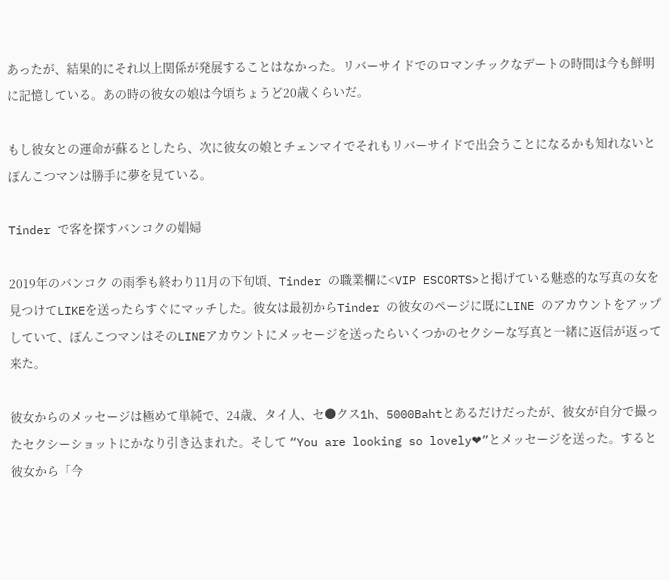あったが、結果的にそれ以上関係が発展することはなかった。リバーサイドでのロマンチックなデートの時間は今も鮮明に記憶している。あの時の彼女の娘は今頃ちょうど20歳くらいだ。

もし彼女との運命が蘇るとしたら、次に彼女の娘とチェンマイでそれもリバーサイドで出会うことになるかも知れないとぽんこつマンは勝手に夢を見ている。

Tinder で客を探すバンコクの娼婦

2019年のバンコク の雨季も終わり11月の下旬頃、Tinder の職業欄に<VIP ESCORTS>と掲げている魅惑的な写真の女を見つけてLIKEを送ったらすぐにマッチした。彼女は最初からTinder の彼女のページに既にLINE のアカウントをアップしていて、ぽんこつマンはそのLINEアカウントにメッセージを送ったらいくつかのセクシーな写真と一緒に返信が返って来た。

彼女からのメッセージは極めて単純で、24歳、タイ人、セ●クス1h、5000Bahtとあるだけだったが、彼女が自分で撮ったセクシーショットにかなり引き込まれた。そして “You are looking so lovely❤”とメッセージを送った。すると彼女から「今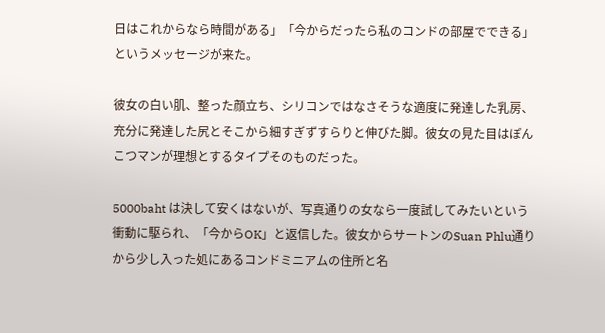日はこれからなら時間がある」「今からだったら私のコンドの部屋でできる」というメッセージが来た。

彼女の白い肌、整った顔立ち、シリコンではなさそうな適度に発達した乳房、充分に発達した尻とそこから細すぎずすらりと伸びた脚。彼女の見た目はぽんこつマンが理想とするタイプそのものだった。

5000baht は決して安くはないが、写真通りの女なら一度試してみたいという衝動に駆られ、「今からOK」と返信した。彼女からサートンのSuan Phlu通りから少し入った処にあるコンドミニアムの住所と名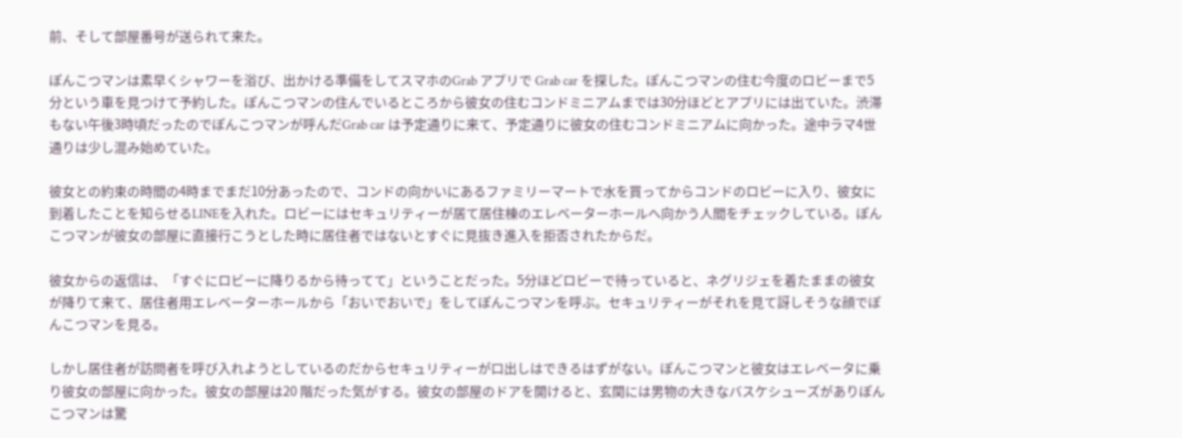前、そして部屋番号が送られて来た。

ぽんこつマンは素早くシャワーを浴び、出かける準備をしてスマホのGrab アプリで Grab car を探した。ぽんこつマンの住む今度のロビーまで5分という車を見つけて予約した。ぽんこつマンの住んでいるところから彼女の住むコンドミニアムまでは30分ほどとアプリには出ていた。渋滞もない午後3時頃だったのでぽんこつマンが呼んだGrab car は予定通りに来て、予定通りに彼女の住むコンドミニアムに向かった。途中ラマ4世通りは少し混み始めていた。

彼女との約束の時間の4時までまだ10分あったので、コンドの向かいにあるファミリーマートで水を買ってからコンドのロビーに入り、彼女に到着したことを知らせるLINEを入れた。ロビーにはセキュリティーが居て居住棟のエレベーターホールへ向かう人間をチェックしている。ぽんこつマンが彼女の部屋に直接行こうとした時に居住者ではないとすぐに見抜き進入を拒否されたからだ。

彼女からの返信は、「すぐにロビーに降りるから待ってて」ということだった。5分ほどロビーで待っていると、ネグリジェを着たままの彼女が降りて来て、居住者用エレベーターホールから「おいでおいで」をしてぽんこつマンを呼ぶ。セキュリティーがそれを見て訝しそうな顔でぽんこつマンを見る。

しかし居住者が訪問者を呼び入れようとしているのだからセキュリティーが口出しはできるはずがない。ぽんこつマンと彼女はエレベータに乗り彼女の部屋に向かった。彼女の部屋は20 階だった気がする。彼女の部屋のドアを開けると、玄関には男物の大きなバスケシューズがありぽんこつマンは驚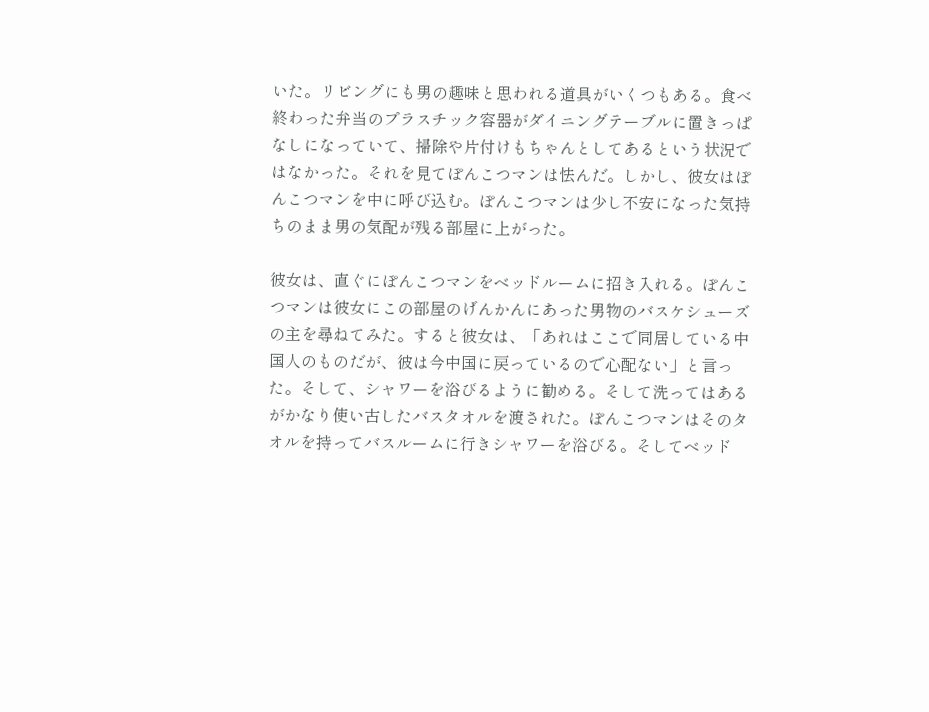いた。リビングにも男の趣味と思われる道具がいくつもある。食べ終わった弁当のプラスチック容器がダイニングテーブルに置きっぱなしになっていて、掃除や片付けもちゃんとしてあるという状況ではなかった。それを見てぽんこつマンは怯んだ。しかし、彼女はぽんこつマンを中に呼び込む。ぽんこつマンは少し不安になった気持ちのまま男の気配が残る部屋に上がった。

彼女は、直ぐにぽんこつマンをベッドルームに招き入れる。ぽんこつマンは彼女にこの部屋のげんかんにあった男物のバスケシューズの主を尋ねてみた。すると彼女は、「あれはここで同居している中国人のものだが、彼は今中国に戻っているので心配ない」と言った。そして、シャワーを浴びるように勧める。そして洗ってはあるがかなり使い古したバスタオルを渡された。ぽんこつマンはそのタオルを持ってバスルームに行きシャワーを浴びる。そしてベッド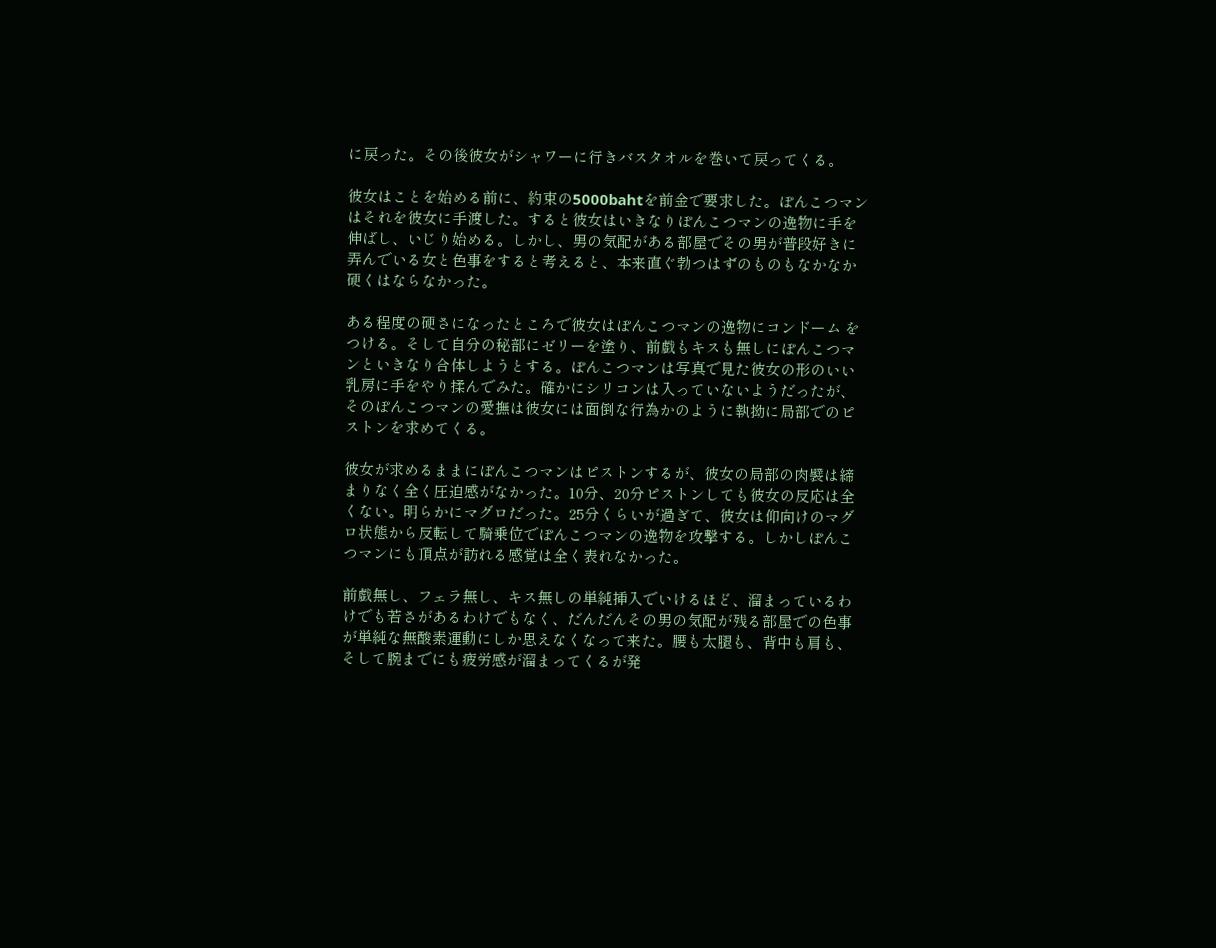に戻った。その後彼女がシャワーに行きバスタオルを巻いて戻ってくる。

彼女はことを始める前に、約束の5000bahtを前金で要求した。ぽんこつマンはそれを彼女に手渡した。すると彼女はいきなりぽんこつマンの逸物に手を伸ばし、いじり始める。しかし、男の気配がある部屋でその男が普段好きに弄んでいる女と色事をすると考えると、本来直ぐ勃つはずのものもなかなか硬くはならなかった。

ある程度の硬さになったところで彼女はぽんこつマンの逸物にコンドーム をつける。そして自分の秘部にゼリーを塗り、前戯もキスも無しにぽんこつマンといきなり合体しようとする。ぽんこつマンは写真で見た彼女の形のいい乳房に手をやり揉んでみた。確かにシリコンは入っていないようだったが、そのぽんこつマンの愛撫は彼女には面倒な行為かのように執拗に局部でのピストンを求めてくる。

彼女が求めるままにぽんこつマンはピストンするが、彼女の局部の肉襞は締まりなく全く圧迫感がなかった。10分、20分ピストンしても彼女の反応は全くない。明らかにマグロだった。25分くらいが過ぎて、彼女は仰向けのマグロ状態から反転して騎乗位でぽんこつマンの逸物を攻撃する。しかしぽんこつマンにも頂点が訪れる感覚は全く表れなかった。

前戯無し、フェラ無し、キス無しの単純挿入でいけるほど、溜まっているわけでも若さがあるわけでもなく、だんだんその男の気配が残る部屋での色事が単純な無酸素運動にしか思えなくなって来た。腰も太腿も、背中も肩も、そして腕までにも疲労感が溜まってくるが発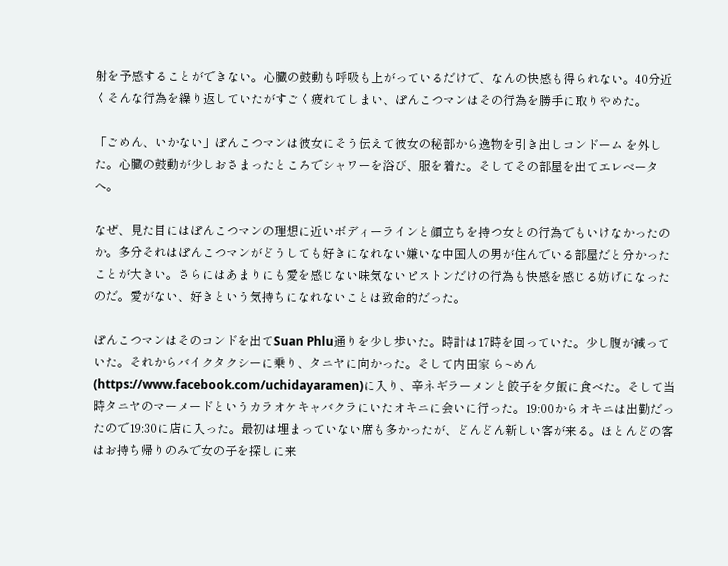射を予感することができない。心臓の鼓動も呼吸も上がっているだけで、なんの快感も得られない。40分近くそんな行為を繰り返していたがすごく疲れてしまい、ぽんこつマンはその行為を勝手に取りやめた。

「ごめん、いかない」ぽんこつマンは彼女にそう伝えて彼女の秘部から逸物を引き出しコンドーム を外した。心臓の鼓動が少しおさまったところでシャワーを浴び、服を着た。そしてその部屋を出てエレベータへ。

なぜ、見た目にはぽんこつマンの理想に近いボディーラインと顔立ちを持つ女との行為でもいけなかったのか。多分それはぽんこつマンがどうしても好きになれない嫌いな中国人の男が住んでいる部屋だと分かったことが大きい。さらにはあまりにも愛を感じない味気ないピストンだけの行為も快感を感じる妨げになったのだ。愛がない、好きという気持ちになれないことは致命的だった。

ぽんこつマンはそのコンドを出てSuan Phlu通りを少し歩いた。時計は17時を回っていた。少し腹が減っていた。それからバイクタクシーに乗り、タニヤに向かった。そして内田家 ら~めん(https://www.facebook.com/uchidayaramen)に入り、辛ネギラーメンと餃子を夕飯に食べた。そして当時タニヤのマーメードというカラオケキャバクラにいたオキニに会いに行った。19:00からオキニは出勤だったので19:30に店に入った。最初は埋まっていない席も多かったが、どんどん新しい客が来る。ほとんどの客はお持ち帰りのみで女の子を探しに来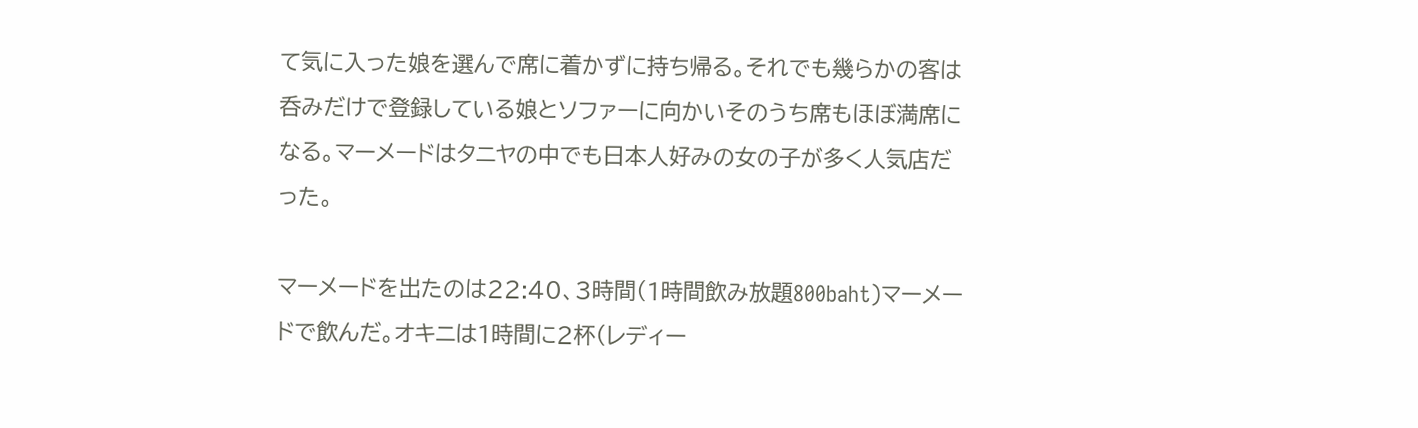て気に入った娘を選んで席に着かずに持ち帰る。それでも幾らかの客は呑みだけで登録している娘とソファーに向かいそのうち席もほぼ満席になる。マーメードはタニヤの中でも日本人好みの女の子が多く人気店だった。

マーメードを出たのは22:40、3時間(1時間飲み放題800baht)マーメードで飲んだ。オキニは1時間に2杯(レディー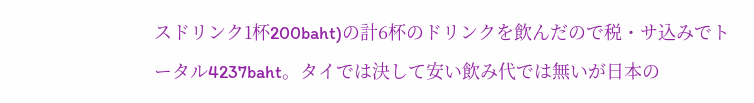スドリンク1杯200baht)の計6杯のドリンクを飲んだので税・サ込みでトータル4237baht。タイでは決して安い飲み代では無いが日本の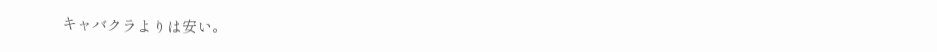キャバクラよりは安い。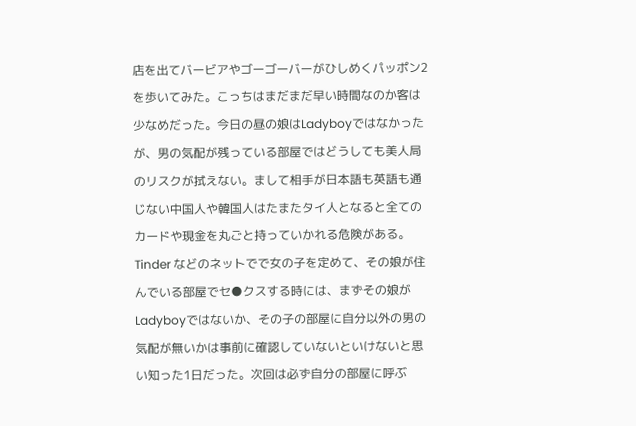店を出てバービアやゴーゴーバーがひしめくパッポン2を歩いてみた。こっちはまだまだ早い時間なのか客は少なめだった。今日の昼の娘はLadyboyではなかったが、男の気配が残っている部屋ではどうしても美人局のリスクが拭えない。まして相手が日本語も英語も通じない中国人や韓国人はたまたタイ人となると全てのカードや現金を丸ごと持っていかれる危険がある。Tinder などのネットでで女の子を定めて、その娘が住んでいる部屋でセ●クスする時には、まずその娘がLadyboyではないか、その子の部屋に自分以外の男の気配が無いかは事前に確認していないといけないと思い知った1日だった。次回は必ず自分の部屋に呼ぶ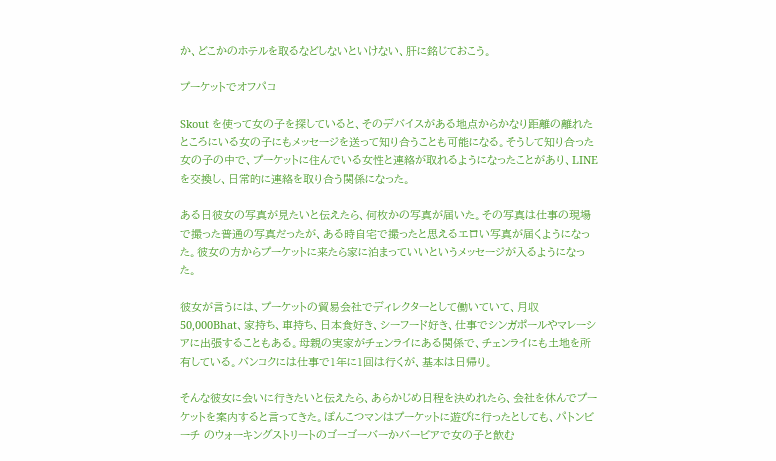か、どこかのホテルを取るなどしないといけない、肝に銘じておこう。

プーケットでオフパコ

Skout を使って女の子を探していると、そのデバイスがある地点からかなり距離の離れたところにいる女の子にもメッセージを送って知り合うことも可能になる。そうして知り合った女の子の中で、プーケットに住んでいる女性と連絡が取れるようになったことがあり、LINE を交換し、日常的に連絡を取り合う関係になった。

ある日彼女の写真が見たいと伝えたら、何枚かの写真が届いた。その写真は仕事の現場で撮った普通の写真だったが、ある時自宅で撮ったと思えるエロい写真が届くようになった。彼女の方からプーケットに来たら家に泊まっていいというメッセージが入るようになった。

彼女が言うには、プーケットの貿易会社でディレクターとして働いていて、月収50,000Bhat、家持ち、車持ち、日本食好き、シーフード好き、仕事でシンガポールやマレーシアに出張することもある。母親の実家がチェンライにある関係で、チェンライにも土地を所有している。バンコクには仕事で1年に1回は行くが、基本は日帰り。

そんな彼女に会いに行きたいと伝えたら、あらかじめ日程を決めれたら、会社を休んでプーケットを案内すると言ってきた。ぽんこつマンはプーケットに遊びに行ったとしても、パトンビーチ のウォーキングストリートのゴーゴーバーかバービアで女の子と飲む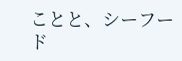ことと、シーフード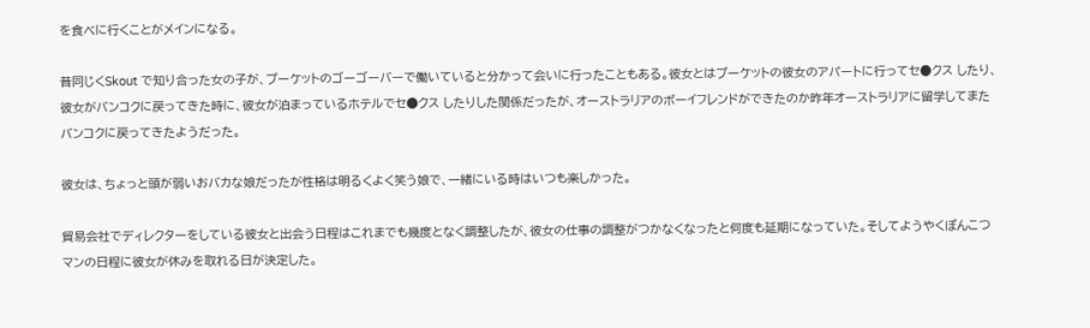を食べに行くことがメインになる。

昔同じくSkout で知り合った女の子が、プーケットのゴーゴーバーで働いていると分かって会いに行ったこともある。彼女とはプーケットの彼女のアパートに行ってセ●クス したり、彼女がバンコクに戻ってきた時に、彼女が泊まっているホテルでセ●クス したりした関係だったが、オーストラリアのボーイフレンドができたのか昨年オーストラリアに留学してまたバンコクに戻ってきたようだった。

彼女は、ちょっと頭が弱いおバカな娘だったが性格は明るくよく笑う娘で、一緒にいる時はいつも楽しかった。

貿易会社でディレクターをしている彼女と出会う日程はこれまでも幾度となく調整したが、彼女の仕事の調整がつかなくなったと何度も延期になっていた。そしてようやくぽんこつマンの日程に彼女が休みを取れる日が決定した。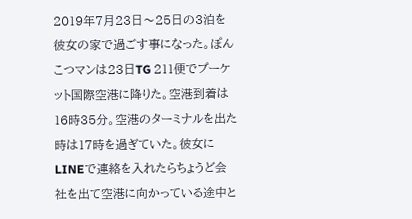2019年7月23日〜25日の3泊を彼女の家で過ごす事になった。ぽんこつマンは23日TG 211便でプーケット国際空港に降りた。空港到着は16時35分。空港のターミナルを出た時は17時を過ぎていた。彼女にLINEで連絡を入れたらちょうど会社を出て空港に向かっている途中と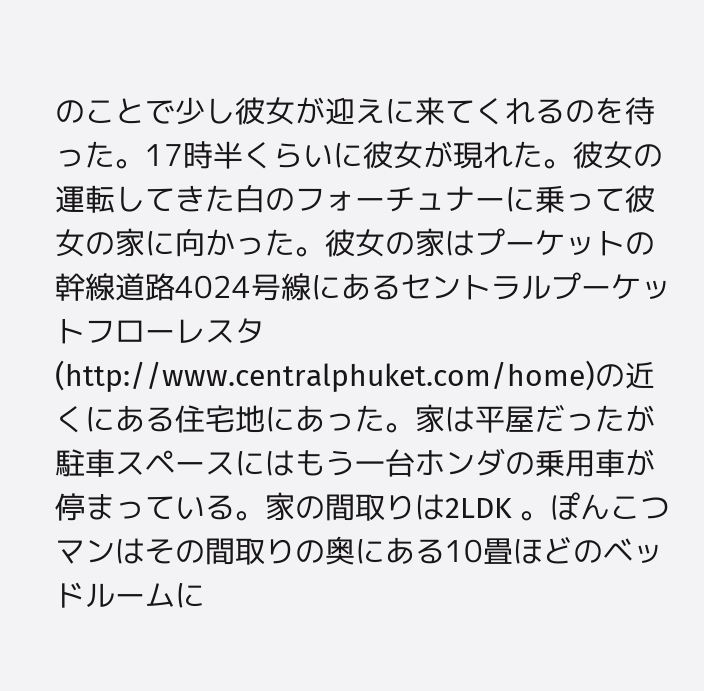のことで少し彼女が迎えに来てくれるのを待った。17時半くらいに彼女が現れた。彼女の運転してきた白のフォーチュナーに乗って彼女の家に向かった。彼女の家はプーケットの幹線道路4024号線にあるセントラルプーケットフローレスタ(http://www.centralphuket.com/home)の近くにある住宅地にあった。家は平屋だったが駐車スペースにはもう一台ホンダの乗用車が停まっている。家の間取りは2LDK 。ぽんこつマンはその間取りの奥にある10畳ほどのベッドルームに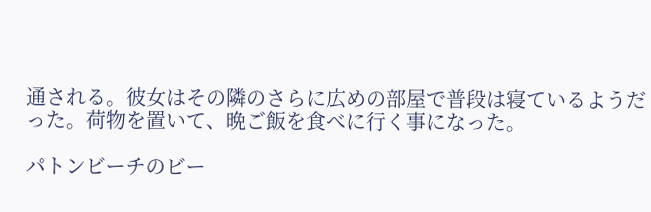通される。彼女はその隣のさらに広めの部屋で普段は寝ているようだった。荷物を置いて、晩ご飯を食べに行く事になった。

パトンビーチのビー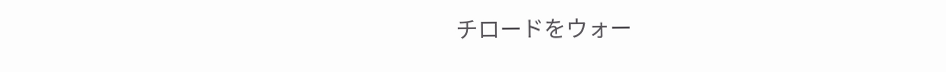チロードをウォー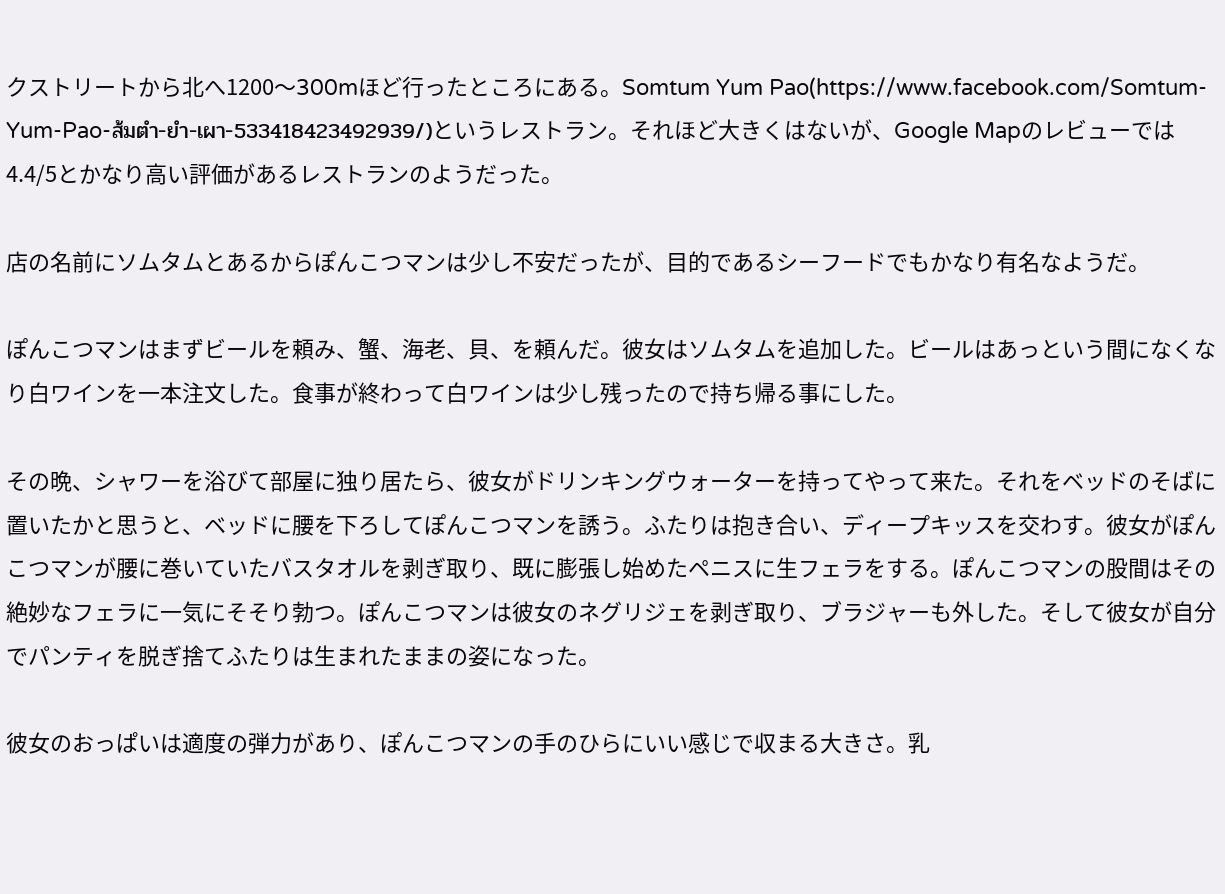クストリートから北へ1200〜300mほど行ったところにある。Somtum Yum Pao(https://www.facebook.com/Somtum-Yum-Pao-ส้มตำ-ยำ-เผา-533418423492939/)というレストラン。それほど大きくはないが、Google Mapのレビューでは4.4/5とかなり高い評価があるレストランのようだった。

店の名前にソムタムとあるからぽんこつマンは少し不安だったが、目的であるシーフードでもかなり有名なようだ。

ぽんこつマンはまずビールを頼み、蟹、海老、貝、を頼んだ。彼女はソムタムを追加した。ビールはあっという間になくなり白ワインを一本注文した。食事が終わって白ワインは少し残ったので持ち帰る事にした。

その晩、シャワーを浴びて部屋に独り居たら、彼女がドリンキングウォーターを持ってやって来た。それをベッドのそばに置いたかと思うと、ベッドに腰を下ろしてぽんこつマンを誘う。ふたりは抱き合い、ディープキッスを交わす。彼女がぽんこつマンが腰に巻いていたバスタオルを剥ぎ取り、既に膨張し始めたペニスに生フェラをする。ぽんこつマンの股間はその絶妙なフェラに一気にそそり勃つ。ぽんこつマンは彼女のネグリジェを剥ぎ取り、ブラジャーも外した。そして彼女が自分でパンティを脱ぎ捨てふたりは生まれたままの姿になった。

彼女のおっぱいは適度の弾力があり、ぽんこつマンの手のひらにいい感じで収まる大きさ。乳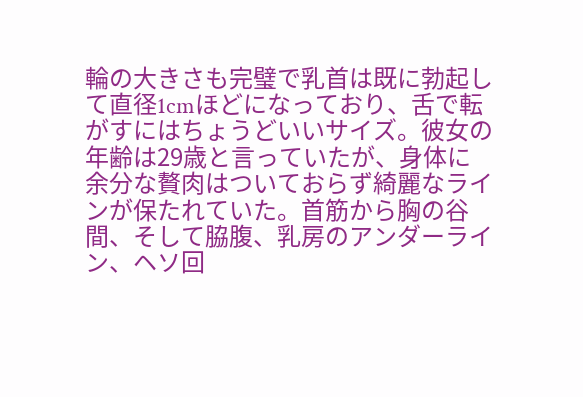輪の大きさも完璧で乳首は既に勃起して直径1cmほどになっており、舌で転がすにはちょうどいいサイズ。彼女の年齢は29歳と言っていたが、身体に余分な贅肉はついておらず綺麗なラインが保たれていた。首筋から胸の谷間、そして脇腹、乳房のアンダーライン、ヘソ回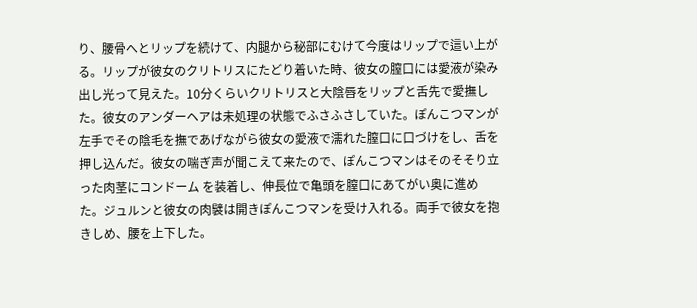り、腰骨へとリップを続けて、内腿から秘部にむけて今度はリップで這い上がる。リップが彼女のクリトリスにたどり着いた時、彼女の膣口には愛液が染み出し光って見えた。10分くらいクリトリスと大陰唇をリップと舌先で愛撫した。彼女のアンダーヘアは未処理の状態でふさふさしていた。ぽんこつマンが左手でその陰毛を撫であげながら彼女の愛液で濡れた膣口に口づけをし、舌を押し込んだ。彼女の喘ぎ声が聞こえて来たので、ぽんこつマンはそのそそり立った肉茎にコンドーム を装着し、伸長位で亀頭を膣口にあてがい奥に進めた。ジュルンと彼女の肉襞は開きぽんこつマンを受け入れる。両手で彼女を抱きしめ、腰を上下した。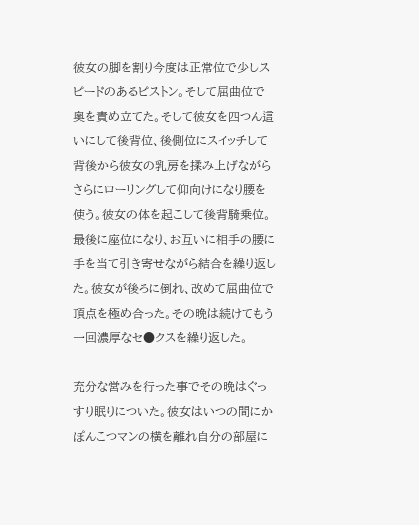彼女の脚を割り今度は正常位で少しスピードのあるピストン。そして屈曲位で奥を責め立てた。そして彼女を四つん這いにして後背位、後側位にスイッチして背後から彼女の乳房を揉み上げながらさらにローリングして仰向けになり腰を使う。彼女の体を起こして後背騎乗位。最後に座位になり、お互いに相手の腰に手を当て引き寄せながら結合を繰り返した。彼女が後ろに倒れ、改めて屈曲位で頂点を極め合った。その晩は続けてもう一回濃厚なセ●クスを繰り返した。

充分な営みを行った事でその晩はぐっすり眠りについた。彼女はいつの間にかぽんこつマンの横を離れ自分の部屋に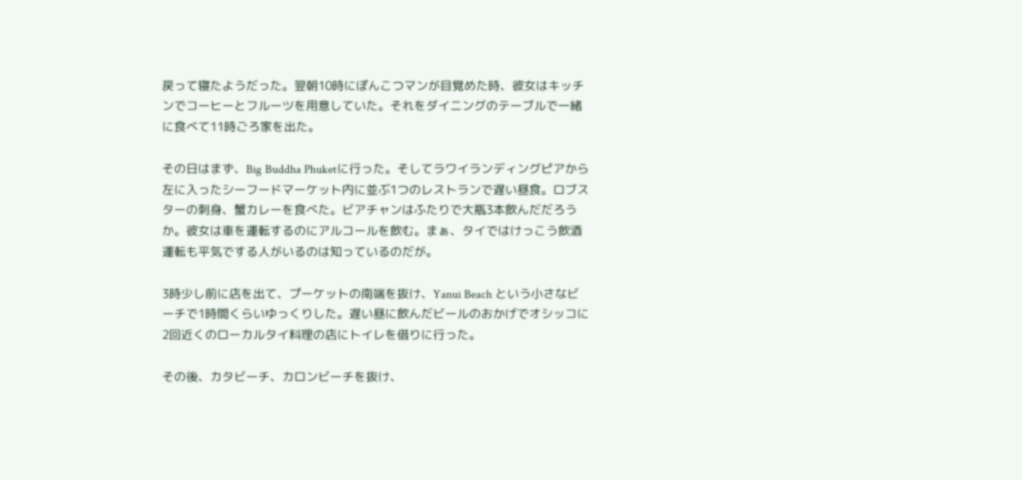戻って寝たようだった。翌朝10時にぽんこつマンが目覚めた時、彼女はキッチンでコーヒーとフルーツを用意していた。それをダイニングのテーブルで一緒に食べて11時ごろ家を出た。

その日はまず、Big Buddha Phuketに行った。そしてラワイランディングピアから左に入ったシーフードマーケット内に並ぶ1つのレストランで遅い昼食。ロブスターの刺身、蟹カレーを食べた。ビアチャンはふたりで大瓶3本飲んだだろうか。彼女は車を運転するのにアルコールを飲む。まぁ、タイではけっこう飲酒運転も平気でする人がいるのは知っているのだが。

3時少し前に店を出て、プーケットの南端を抜け、Yanui Beach という小さなビーチで1時間くらいゆっくりした。遅い昼に飲んだビールのおかげでオシッコに2回近くのローカルタイ料理の店にトイレを借りに行った。

その後、カタビーチ、カロンビーチを抜け、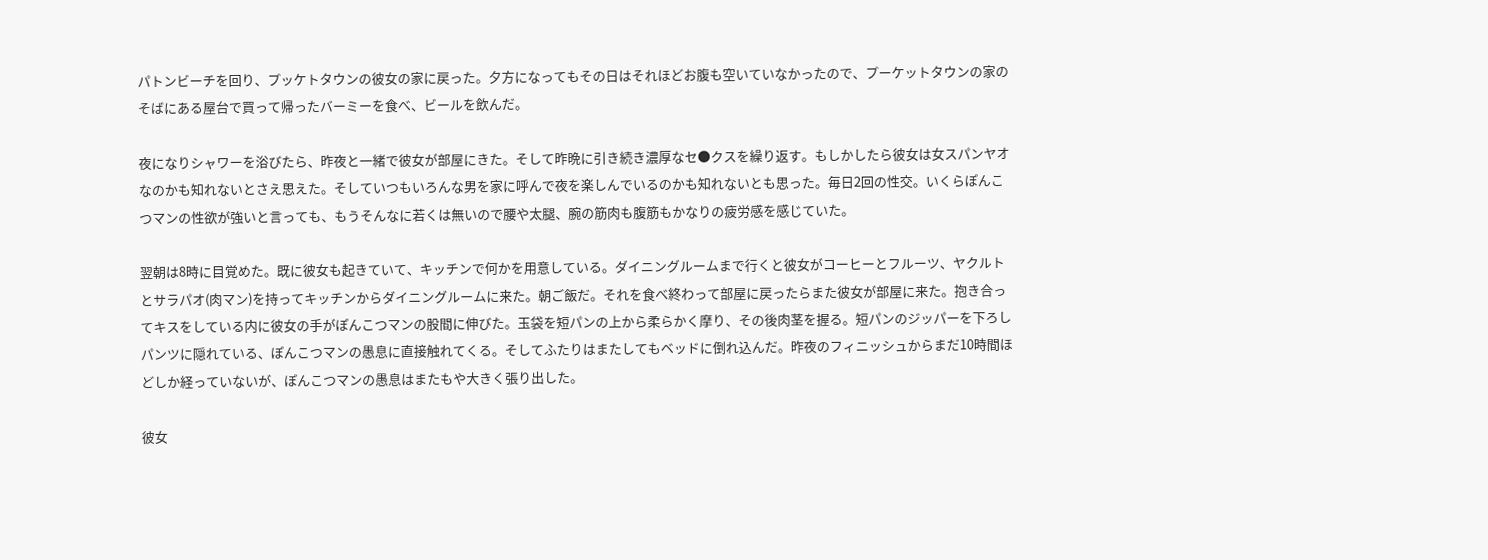パトンビーチを回り、プッケトタウンの彼女の家に戻った。夕方になってもその日はそれほどお腹も空いていなかったので、プーケットタウンの家のそばにある屋台で買って帰ったバーミーを食べ、ビールを飲んだ。

夜になりシャワーを浴びたら、昨夜と一緒で彼女が部屋にきた。そして昨晩に引き続き濃厚なセ●クスを繰り返す。もしかしたら彼女は女スパンヤオなのかも知れないとさえ思えた。そしていつもいろんな男を家に呼んで夜を楽しんでいるのかも知れないとも思った。毎日2回の性交。いくらぽんこつマンの性欲が強いと言っても、もうそんなに若くは無いので腰や太腿、腕の筋肉も腹筋もかなりの疲労感を感じていた。

翌朝は8時に目覚めた。既に彼女も起きていて、キッチンで何かを用意している。ダイニングルームまで行くと彼女がコーヒーとフルーツ、ヤクルトとサラパオ(肉マン)を持ってキッチンからダイニングルームに来た。朝ご飯だ。それを食べ終わって部屋に戻ったらまた彼女が部屋に来た。抱き合ってキスをしている内に彼女の手がぽんこつマンの股間に伸びた。玉袋を短パンの上から柔らかく摩り、その後肉茎を握る。短パンのジッパーを下ろしパンツに隠れている、ぽんこつマンの愚息に直接触れてくる。そしてふたりはまたしてもベッドに倒れ込んだ。昨夜のフィニッシュからまだ10時間ほどしか経っていないが、ぽんこつマンの愚息はまたもや大きく張り出した。

彼女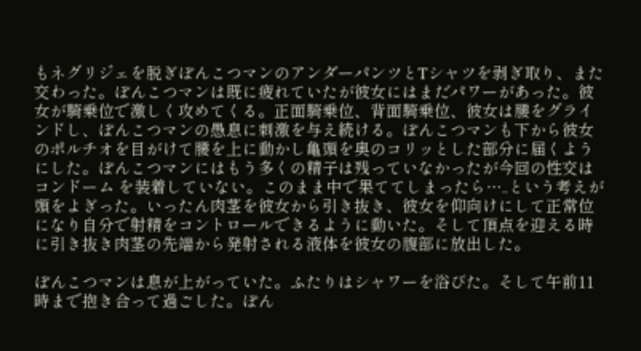もネグリジェを脱ぎぽんこつマンのアンダーパンツとTシャツを剥ぎ取り、また交わった。ぽんこつマンは既に疲れていたが彼女にはまだパワーがあった。彼女が騎乗位で激しく攻めてくる。正面騎乗位、背面騎乗位、彼女は腰をグラインドし、ぽんこつマンの愚息に刺激を与え続ける。ぽんこつマンも下から彼女のポルチオを目がけて腰を上に動かし亀頭を奥のコリッとした部分に届くようにした。ぽんこつマンにはもう多くの精子は残っていなかったが今回の性交はコンドーム を装着していない。このまま中で果ててしまったら…..という考えが頭をよぎった。いったん肉茎を彼女から引き抜き、彼女を仰向けにして正常位になり自分で射精をコントロールできるように動いた。そして頂点を迎える時に引き抜き肉茎の先端から発射される液体を彼女の腹部に放出した。

ぽんこつマンは息が上がっていた。ふたりはシャワーを浴びた。そして午前11時まで抱き合って過ごした。ぽん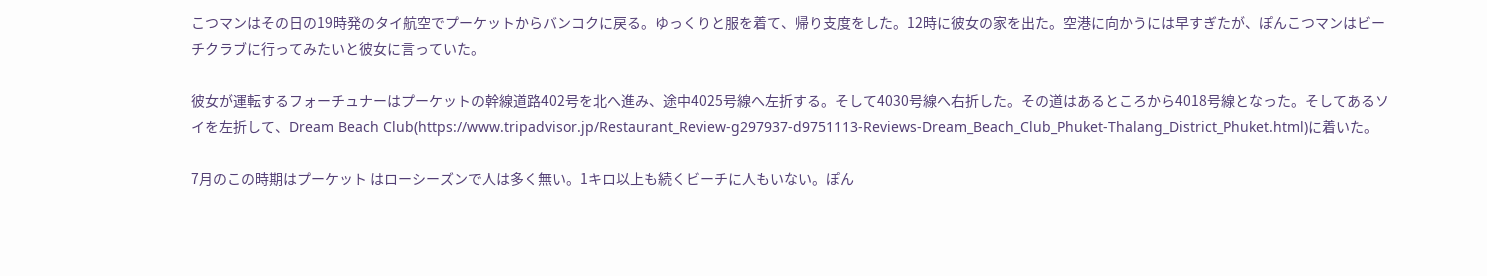こつマンはその日の19時発のタイ航空でプーケットからバンコクに戻る。ゆっくりと服を着て、帰り支度をした。12時に彼女の家を出た。空港に向かうには早すぎたが、ぽんこつマンはビーチクラブに行ってみたいと彼女に言っていた。

彼女が運転するフォーチュナーはプーケットの幹線道路402号を北へ進み、途中4025号線へ左折する。そして4030号線へ右折した。その道はあるところから4018号線となった。そしてあるソイを左折して、Dream Beach Club(https://www.tripadvisor.jp/Restaurant_Review-g297937-d9751113-Reviews-Dream_Beach_Club_Phuket-Thalang_District_Phuket.html)に着いた。

7月のこの時期はプーケット はローシーズンで人は多く無い。1キロ以上も続くビーチに人もいない。ぽん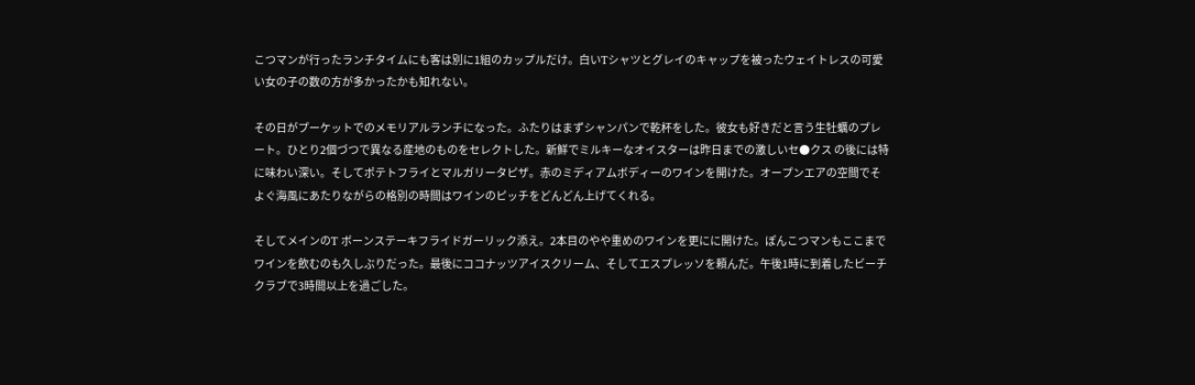こつマンが行ったランチタイムにも客は別に1組のカップルだけ。白いTシャツとグレイのキャップを被ったウェイトレスの可愛い女の子の数の方が多かったかも知れない。

その日がプーケットでのメモリアルランチになった。ふたりはまずシャンパンで乾杯をした。彼女も好きだと言う生牡蠣のプレート。ひとり2個づつで異なる産地のものをセレクトした。新鮮でミルキーなオイスターは昨日までの激しいセ●クス の後には特に味わい深い。そしてポテトフライとマルガリータピザ。赤のミディアムボディーのワインを開けた。オープンエアの空間でそよぐ海風にあたりながらの格別の時間はワインのピッチをどんどん上げてくれる。

そしてメインのT ボーンステーキフライドガーリック添え。2本目のやや重めのワインを更にに開けた。ぽんこつマンもここまでワインを飲むのも久しぶりだった。最後にココナッツアイスクリーム、そしてエスプレッソを頼んだ。午後1時に到着したビーチクラブで3時間以上を過ごした。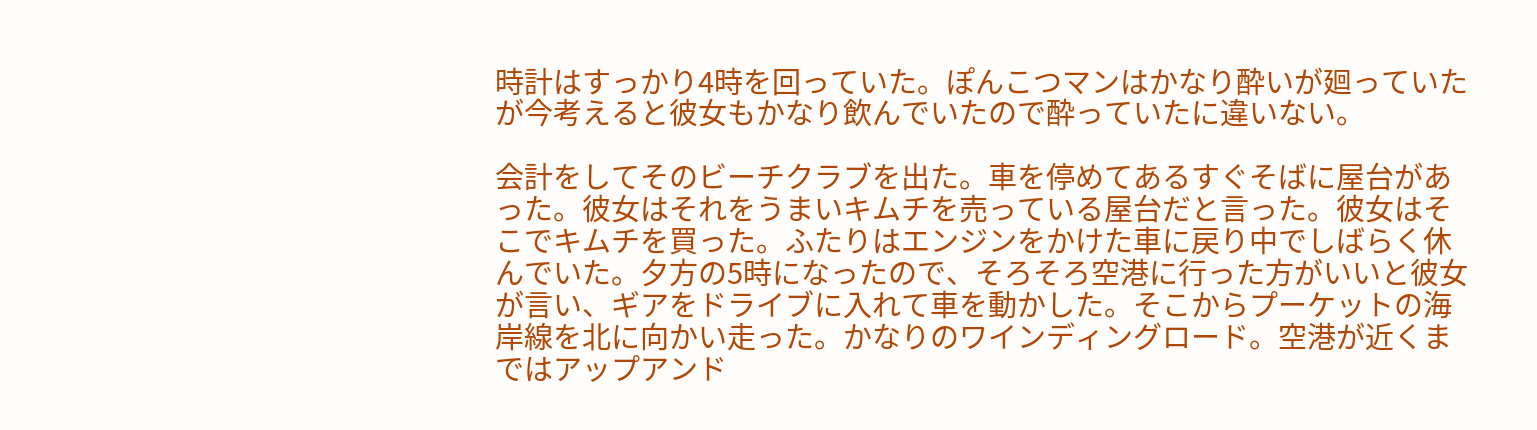時計はすっかり4時を回っていた。ぽんこつマンはかなり酔いが廻っていたが今考えると彼女もかなり飲んでいたので酔っていたに違いない。

会計をしてそのビーチクラブを出た。車を停めてあるすぐそばに屋台があった。彼女はそれをうまいキムチを売っている屋台だと言った。彼女はそこでキムチを買った。ふたりはエンジンをかけた車に戻り中でしばらく休んでいた。夕方の5時になったので、そろそろ空港に行った方がいいと彼女が言い、ギアをドライブに入れて車を動かした。そこからプーケットの海岸線を北に向かい走った。かなりのワインディングロード。空港が近くまではアップアンド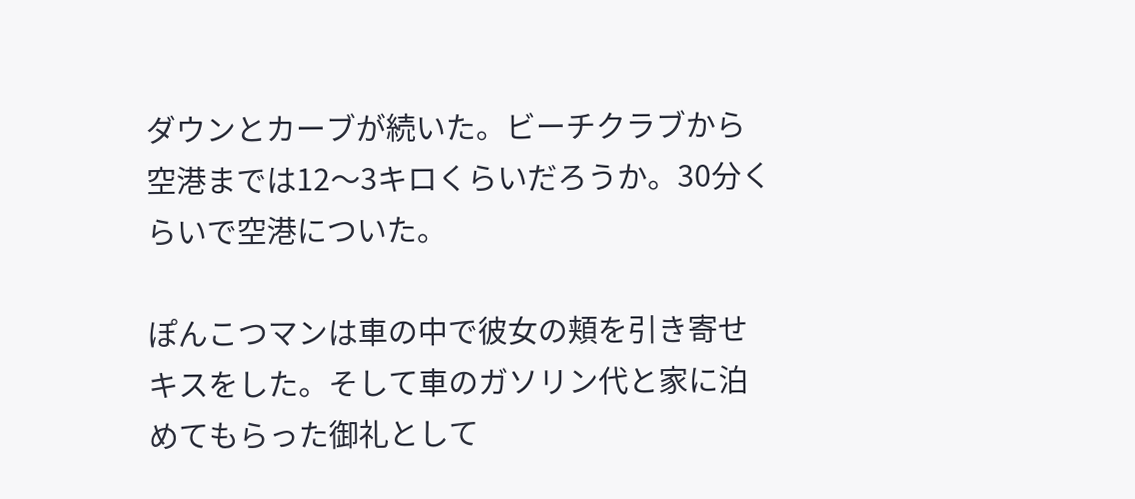ダウンとカーブが続いた。ビーチクラブから空港までは12〜3キロくらいだろうか。30分くらいで空港についた。

ぽんこつマンは車の中で彼女の頬を引き寄せキスをした。そして車のガソリン代と家に泊めてもらった御礼として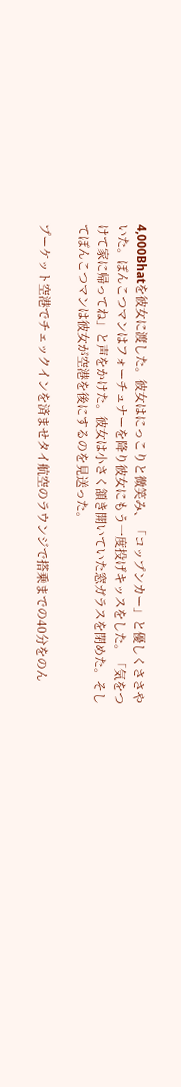4,000Bhatを彼女に渡した。彼女はにっこりと微笑み、「コップンカー」と優しくささやいた。ぽんこつマンはフォーチュナーを降り彼女にもう一度投げキッスをした。「気をつけて家に帰ってね」と声をかけた。彼女は小さく頷き開いていた窓ガラスを閉めた。そしてぽんこつマンは彼女が空港を後にするのを見送った。

プーケット空港でチェックインを済ませタイ航空のラウンジで搭乗までの40分をのん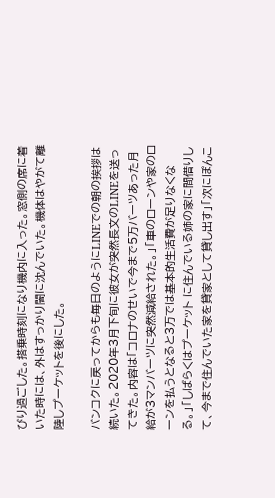びり過ごした。搭乗時刻になり機内に入った。窓側の席に着いた時には、外はすっかり闇に沈んでいた。機体はやがて離陸しプーケットを後にした。

バンコクに戻ってからも毎日のようにLINEでの朝の挨拶は続いた。2020年3月下旬に彼女が突然長文のLINEを送ってきた。内容は「コロナのせいで今まで5万バーツあった月給が3マンバーツに突然減給された。」「車のローンや家のローンを払うとなると3万では基本的生活費が足りなくなる。」「しばらくはプーケット に住んでいる姉の家に間借りして、今まで住んでいた家を貸家として貸し出す」「次にぽんこ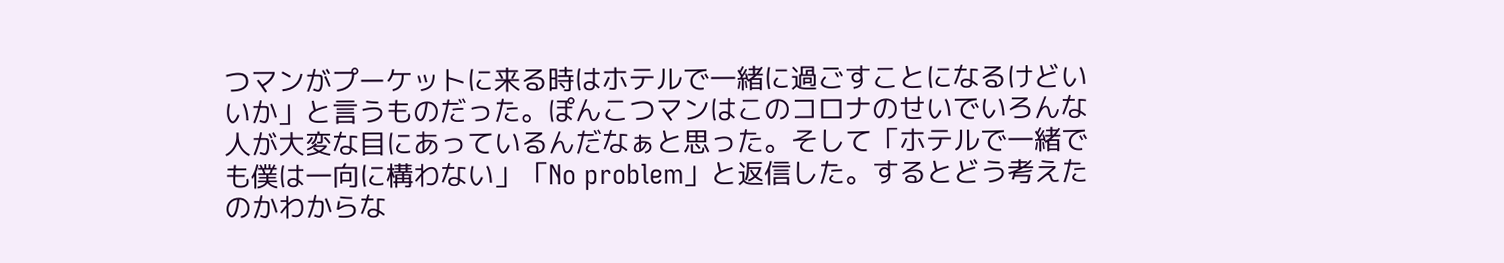つマンがプーケットに来る時はホテルで一緒に過ごすことになるけどいいか」と言うものだった。ぽんこつマンはこのコロナのせいでいろんな人が大変な目にあっているんだなぁと思った。そして「ホテルで一緒でも僕は一向に構わない」「No problem」と返信した。するとどう考えたのかわからな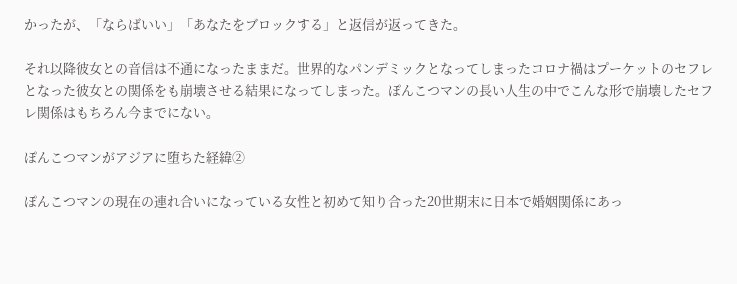かったが、「ならばいい」「あなたをブロックする」と返信が返ってきた。

それ以降彼女との音信は不通になったままだ。世界的なパンデミックとなってしまったコロナ禍はプーケットのセフレとなった彼女との関係をも崩壊させる結果になってしまった。ぽんこつマンの長い人生の中でこんな形で崩壊したセフレ関係はもちろん今までにない。

ぽんこつマンがアジアに堕ちた経緯②

ぽんこつマンの現在の連れ合いになっている女性と初めて知り合った20世期末に日本で婚姻関係にあっ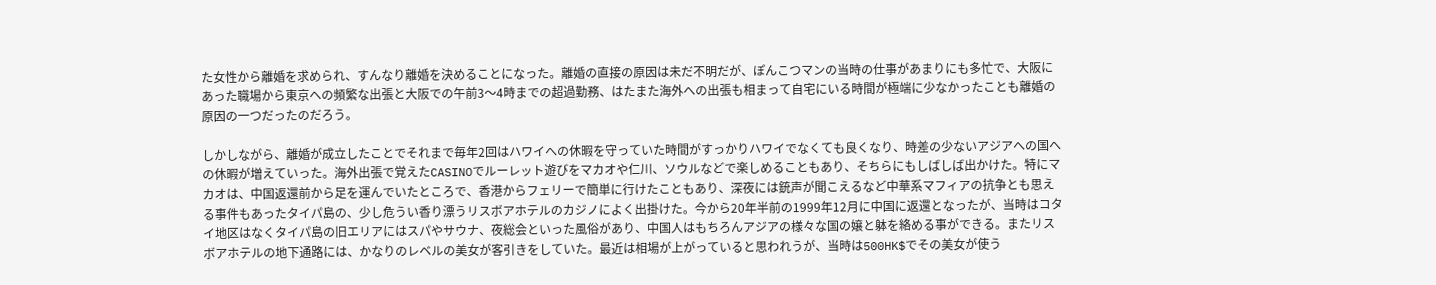た女性から離婚を求められ、すんなり離婚を決めることになった。離婚の直接の原因は未だ不明だが、ぽんこつマンの当時の仕事があまりにも多忙で、大阪にあった職場から東京への頻繁な出張と大阪での午前3〜4時までの超過勤務、はたまた海外への出張も相まって自宅にいる時間が極端に少なかったことも離婚の原因の一つだったのだろう。

しかしながら、離婚が成立したことでそれまで毎年2回はハワイへの休暇を守っていた時間がすっかりハワイでなくても良くなり、時差の少ないアジアへの国への休暇が増えていった。海外出張で覚えたCASINOでルーレット遊びをマカオや仁川、ソウルなどで楽しめることもあり、そちらにもしばしば出かけた。特にマカオは、中国返還前から足を運んでいたところで、香港からフェリーで簡単に行けたこともあり、深夜には銃声が聞こえるなど中華系マフィアの抗争とも思える事件もあったタイパ島の、少し危うい香り漂うリスボアホテルのカジノによく出掛けた。今から20年半前の1999年12月に中国に返還となったが、当時はコタイ地区はなくタイパ島の旧エリアにはスパやサウナ、夜総会といった風俗があり、中国人はもちろんアジアの様々な国の嬢と躰を絡める事ができる。またリスボアホテルの地下通路には、かなりのレベルの美女が客引きをしていた。最近は相場が上がっていると思われうが、当時は500HK$でその美女が使う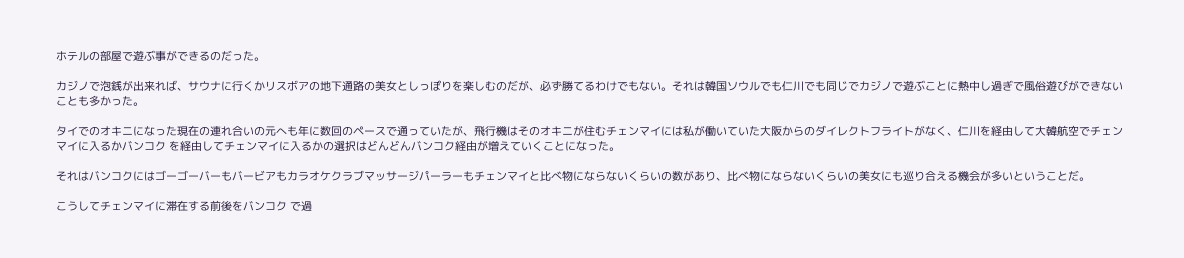ホテルの部屋で遊ぶ事ができるのだった。

カジノで泡銭が出来れば、サウナに行くかリスボアの地下通路の美女としっぽりを楽しむのだが、必ず勝てるわけでもない。それは韓国ソウルでも仁川でも同じでカジノで遊ぶことに熱中し過ぎで風俗遊びができないことも多かった。

タイでのオキニになった現在の連れ合いの元へも年に数回のペースで通っていたが、飛行機はそのオキニが住むチェンマイには私が働いていた大阪からのダイレクトフライトがなく、仁川を経由して大韓航空でチェンマイに入るかバンコク を経由してチェンマイに入るかの選択はどんどんバンコク経由が増えていくことになった。

それはバンコクにはゴーゴーバーもバービアもカラオケクラブマッサージパーラーもチェンマイと比べ物にならないくらいの数があり、比べ物にならないくらいの美女にも巡り合える機会が多いということだ。

こうしてチェンマイに滞在する前後をバンコク で過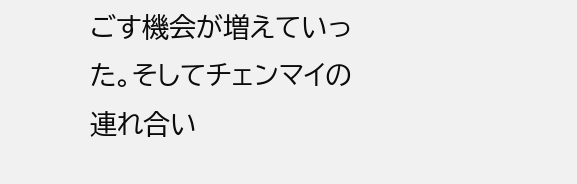ごす機会が増えていった。そしてチェンマイの連れ合い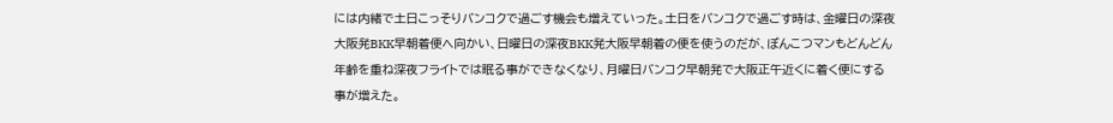には内緒で土日こっそりバンコクで過ごす機会も増えていった。土日をバンコクで過ごす時は、金曜日の深夜大阪発BKK早朝着便へ向かい、日曜日の深夜BKK発大阪早朝着の便を使うのだが、ぽんこつマンもどんどん年齢を重ね深夜フライトでは眠る事ができなくなり、月曜日バンコク早朝発で大阪正午近くに着く便にする事が増えた。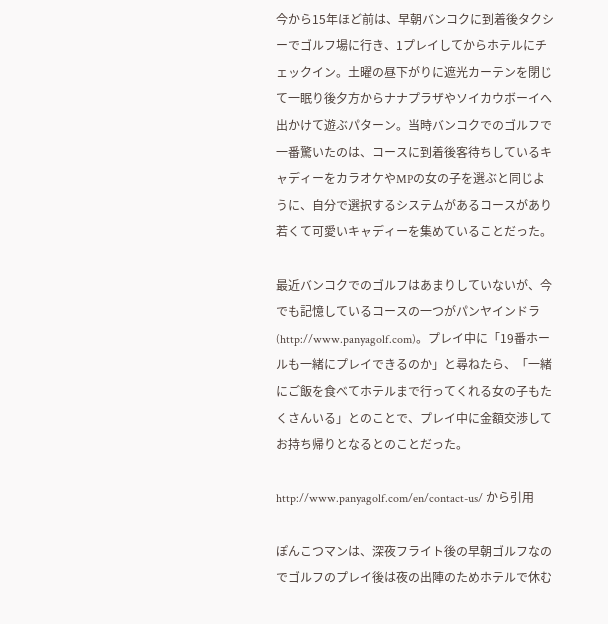今から15年ほど前は、早朝バンコクに到着後タクシーでゴルフ場に行き、1プレイしてからホテルにチェックイン。土曜の昼下がりに遮光カーテンを閉じて一眠り後夕方からナナプラザやソイカウボーイへ出かけて遊ぶパターン。当時バンコクでのゴルフで一番驚いたのは、コースに到着後客待ちしているキャディーをカラオケやMPの女の子を選ぶと同じように、自分で選択するシステムがあるコースがあり若くて可愛いキャディーを集めていることだった。

最近バンコクでのゴルフはあまりしていないが、今でも記憶しているコースの一つがパンヤインドラ(http://www.panyagolf.com)。プレイ中に「19番ホールも一緒にプレイできるのか」と尋ねたら、「一緒にご飯を食べてホテルまで行ってくれる女の子もたくさんいる」とのことで、プレイ中に金額交渉してお持ち帰りとなるとのことだった。

http://www.panyagolf.com/en/contact-us/ から引用

ぽんこつマンは、深夜フライト後の早朝ゴルフなのでゴルフのプレイ後は夜の出陣のためホテルで休む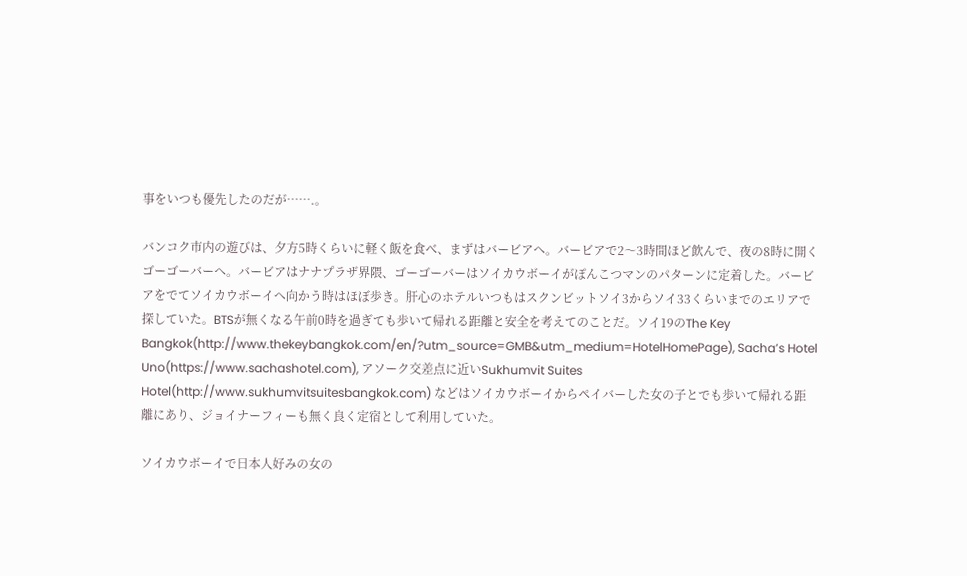事をいつも優先したのだが…….。

バンコク市内の遊びは、夕方5時くらいに軽く飯を食べ、まずはバービアへ。バービアで2〜3時間ほど飲んで、夜の8時に開くゴーゴーバーへ。バービアはナナプラザ界隈、ゴーゴーバーはソイカウボーイがぽんこつマンのパターンに定着した。バービアをでてソイカウボーイへ向かう時はほぼ歩き。肝心のホテルいつもはスクンビットソイ3からソイ33くらいまでのエリアで探していた。BTSが無くなる午前0時を過ぎても歩いて帰れる距離と安全を考えてのことだ。ソイ19のThe Key Bangkok(http://www.thekeybangkok.com/en/?utm_source=GMB&utm_medium=HotelHomePage), Sacha’s Hotel Uno(https://www.sachashotel.com), アソーク交差点に近いSukhumvit Suites Hotel(http://www.sukhumvitsuitesbangkok.com) などはソイカウボーイからペイバーした女の子とでも歩いて帰れる距離にあり、ジョイナーフィーも無く良く定宿として利用していた。

ソイカウボーイで日本人好みの女の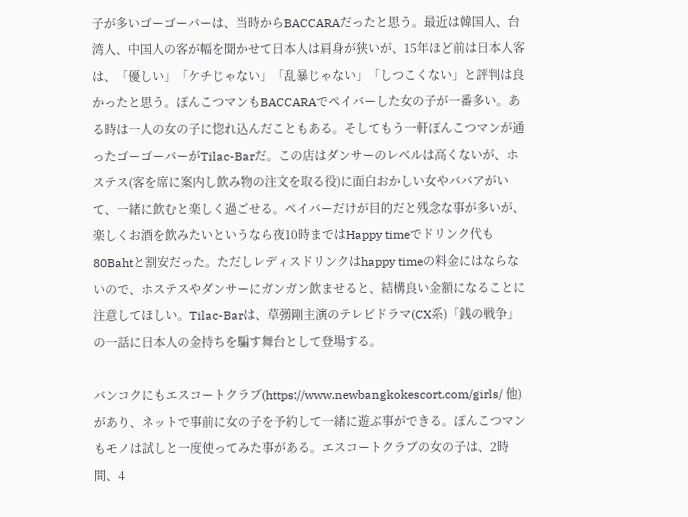子が多いゴーゴーバーは、当時からBACCARAだったと思う。最近は韓国人、台湾人、中国人の客が幅を聞かせて日本人は肩身が狭いが、15年ほど前は日本人客は、「優しい」「ケチじゃない」「乱暴じゃない」「しつこくない」と評判は良かったと思う。ぽんこつマンもBACCARAでペイバーした女の子が一番多い。ある時は一人の女の子に惚れ込んだこともある。そしてもう一軒ぽんこつマンが通ったゴーゴーバーがTilac-Barだ。この店はダンサーのレベルは高くないが、ホステス(客を席に案内し飲み物の注文を取る役)に面白おかしい女やババアがいて、一緒に飲むと楽しく過ごせる。ペイバーだけが目的だと残念な事が多いが、楽しくお酒を飲みたいというなら夜10時まではHappy timeでドリンク代も80Bahtと割安だった。ただしレディスドリンクはhappy timeの料金にはならないので、ホステスやダンサーにガンガン飲ませると、結構良い金額になることに注意してほしい。Tilac-Barは、草彅剛主演のテレビドラマ(CX系)「銭の戦争」の一話に日本人の金持ちを騙す舞台として登場する。

バンコクにもエスコートクラブ(https://www.newbangkokescort.com/girls/ 他)があり、ネットで事前に女の子を予約して一緒に遊ぶ事ができる。ぽんこつマンもモノは試しと一度使ってみた事がある。エスコートクラブの女の子は、2時間、4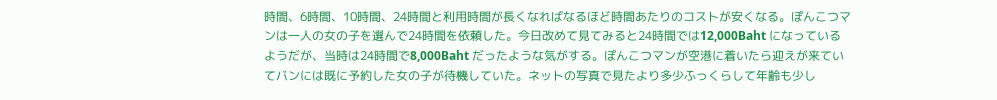時間、6時間、10時間、24時間と利用時間が長くなればなるほど時間あたりのコストが安くなる。ぽんこつマンは一人の女の子を選んで24時間を依頼した。今日改めて見てみると24時間では12,000Baht になっているようだが、当時は24時間で8,000Baht だったような気がする。ぽんこつマンが空港に着いたら迎えが来ていてバンには既に予約した女の子が待機していた。ネットの写真で見たより多少ふっくらして年齢も少し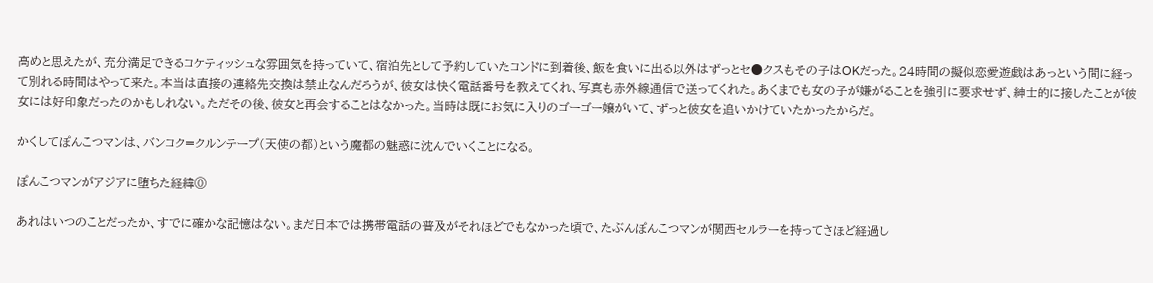高めと思えたが、充分満足できるコケティッシュな雰囲気を持っていて、宿泊先として予約していたコンドに到着後、飯を食いに出る以外はずっとセ●クスもその子はOKだった。24時間の擬似恋愛遊戯はあっという間に経って別れる時間はやって来た。本当は直接の連絡先交換は禁止なんだろうが、彼女は快く電話番号を教えてくれ、写真も赤外線通信で送ってくれた。あくまでも女の子が嫌がることを強引に要求せず、紳士的に接したことが彼女には好印象だったのかもしれない。ただその後、彼女と再会することはなかった。当時は既にお気に入りのゴーゴー嬢がいて、ずっと彼女を追いかけていたかったからだ。

かくしてぽんこつマンは、バンコク=クルンテープ(天使の都)という魔都の魅惑に沈んでいくことになる。

ぽんこつマンがアジアに堕ちた経緯⓪

あれはいつのことだったか、すでに確かな記憶はない。まだ日本では携帯電話の普及がそれほどでもなかった頃で、たぶんぽんこつマンが関西セルラーを持ってさほど経過し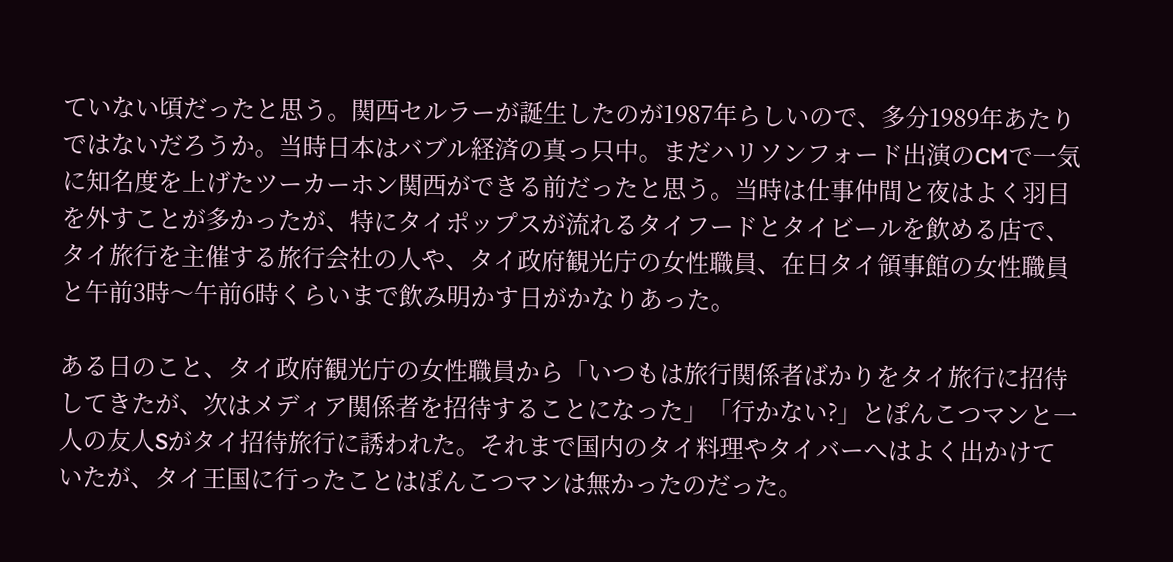ていない頃だったと思う。関西セルラーが誕生したのが1987年らしいので、多分1989年あたりではないだろうか。当時日本はバブル経済の真っ只中。まだハリソンフォード出演のCMで一気に知名度を上げたツーカーホン関西ができる前だったと思う。当時は仕事仲間と夜はよく羽目を外すことが多かったが、特にタイポップスが流れるタイフードとタイビールを飲める店で、タイ旅行を主催する旅行会社の人や、タイ政府観光庁の女性職員、在日タイ領事館の女性職員と午前3時〜午前6時くらいまで飲み明かす日がかなりあった。

ある日のこと、タイ政府観光庁の女性職員から「いつもは旅行関係者ばかりをタイ旅行に招待してきたが、次はメディア関係者を招待することになった」「行かない?」とぽんこつマンと一人の友人Sがタイ招待旅行に誘われた。それまで国内のタイ料理やタイバーへはよく出かけていたが、タイ王国に行ったことはぽんこつマンは無かったのだった。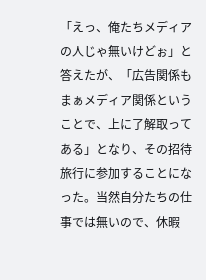「えっ、俺たちメディアの人じゃ無いけどぉ」と答えたが、「広告関係もまぁメディア関係ということで、上に了解取ってある」となり、その招待旅行に参加することになった。当然自分たちの仕事では無いので、休暇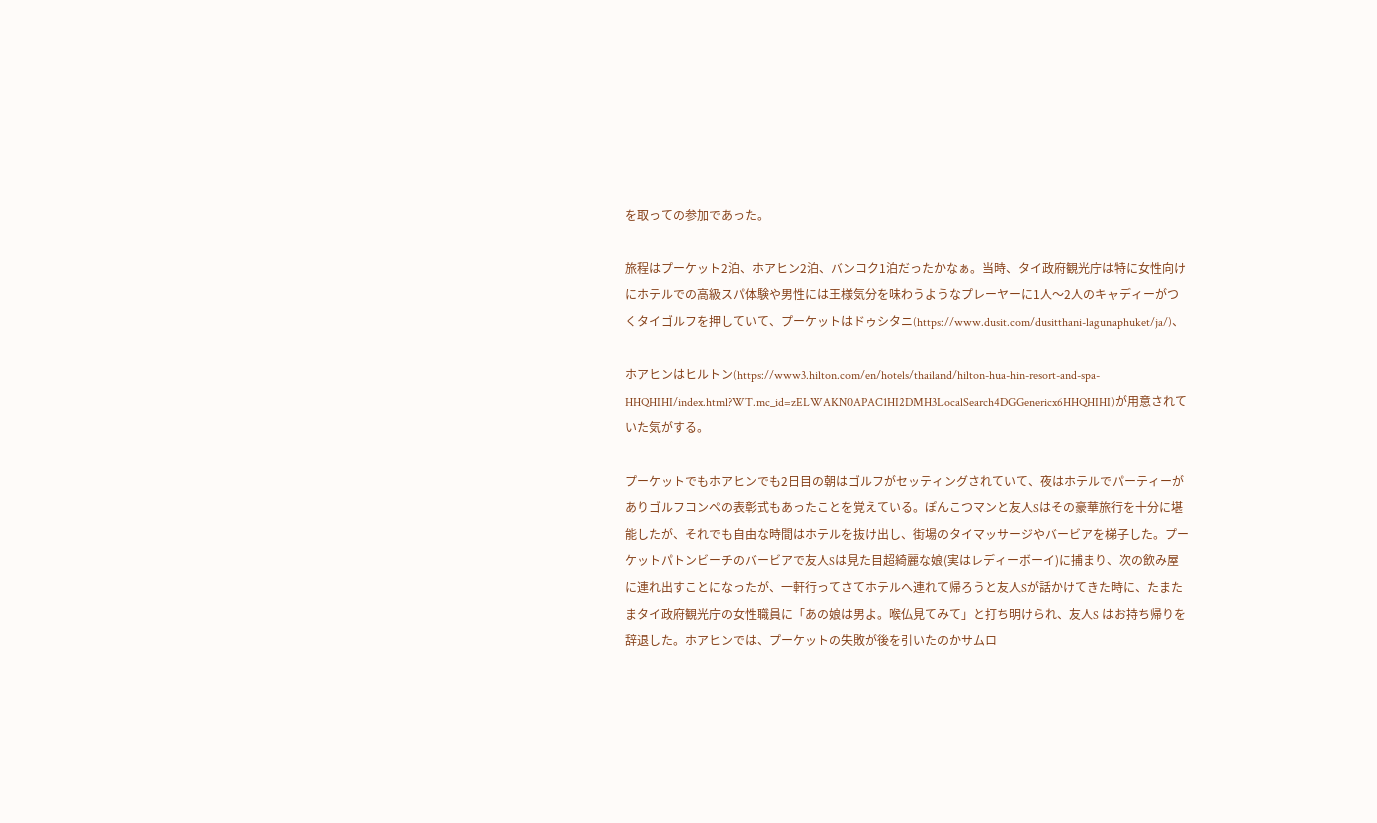を取っての参加であった。

旅程はプーケット2泊、ホアヒン2泊、バンコク1泊だったかなぁ。当時、タイ政府観光庁は特に女性向けにホテルでの高級スパ体験や男性には王様気分を味わうようなプレーヤーに1人〜2人のキャディーがつくタイゴルフを押していて、プーケットはドゥシタニ(https://www.dusit.com/dusitthani-lagunaphuket/ja/)、

ホアヒンはヒルトン(https://www3.hilton.com/en/hotels/thailand/hilton-hua-hin-resort-and-spa-HHQHIHI/index.html?WT.mc_id=zELWAKN0APAC1HI2DMH3LocalSearch4DGGenericx6HHQHIHI)が用意されていた気がする。

プーケットでもホアヒンでも2日目の朝はゴルフがセッティングされていて、夜はホテルでパーティーがありゴルフコンペの表彰式もあったことを覚えている。ぽんこつマンと友人Sはその豪華旅行を十分に堪能したが、それでも自由な時間はホテルを抜け出し、街場のタイマッサージやバービアを梯子した。プーケットパトンビーチのバービアで友人Sは見た目超綺麗な娘(実はレディーボーイ)に捕まり、次の飲み屋に連れ出すことになったが、一軒行ってさてホテルへ連れて帰ろうと友人Sが話かけてきた時に、たまたまタイ政府観光庁の女性職員に「あの娘は男よ。喉仏見てみて」と打ち明けられ、友人S はお持ち帰りを辞退した。ホアヒンでは、プーケットの失敗が後を引いたのかサムロ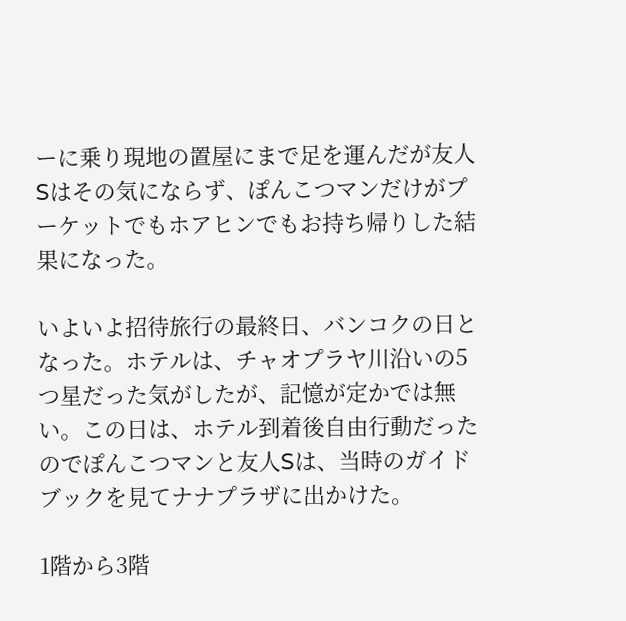ーに乗り現地の置屋にまで足を運んだが友人Sはその気にならず、ぽんこつマンだけがプーケットでもホアヒンでもお持ち帰りした結果になった。

いよいよ招待旅行の最終日、バンコクの日となった。ホテルは、チャオプラヤ川沿いの5つ星だった気がしたが、記憶が定かでは無い。この日は、ホテル到着後自由行動だったのでぽんこつマンと友人Sは、当時のガイドブックを見てナナプラザに出かけた。

1階から3階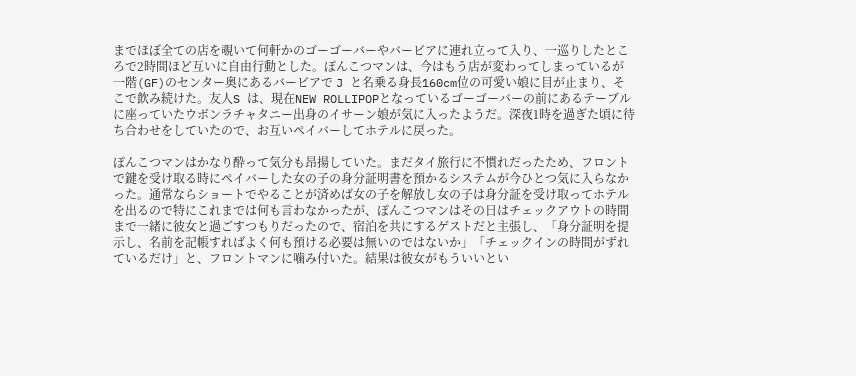までほぼ全ての店を覗いて何軒かのゴーゴーバーやバービアに連れ立って入り、一巡りしたところで2時間ほど互いに自由行動とした。ぽんこつマンは、今はもう店が変わってしまっているが一階(GF)のセンター奥にあるバービアで J と名乗る身長160cm位の可愛い娘に目が止まり、そこで飲み続けた。友人S は、現在NEW ROLLIPOPとなっているゴーゴーバーの前にあるテーブルに座っていたウボンラチャタニー出身のイサーン娘が気に入ったようだ。深夜1時を過ぎた頃に待ち合わせをしていたので、お互いペイバーしてホテルに戻った。

ぽんこつマンはかなり酔って気分も昂揚していた。まだタイ旅行に不慣れだったため、フロントで鍵を受け取る時にペイバーした女の子の身分証明書を預かるシステムが今ひとつ気に入らなかった。通常ならショートでやることが済めば女の子を解放し女の子は身分証を受け取ってホテルを出るので特にこれまでは何も言わなかったが、ぽんこつマンはその日はチェックアウトの時間まで一緒に彼女と過ごすつもりだったので、宿泊を共にするゲストだと主張し、「身分証明を提示し、名前を記帳すればよく何も預ける必要は無いのではないか」「チェックインの時間がずれているだけ」と、フロントマンに噛み付いた。結果は彼女がもういいとい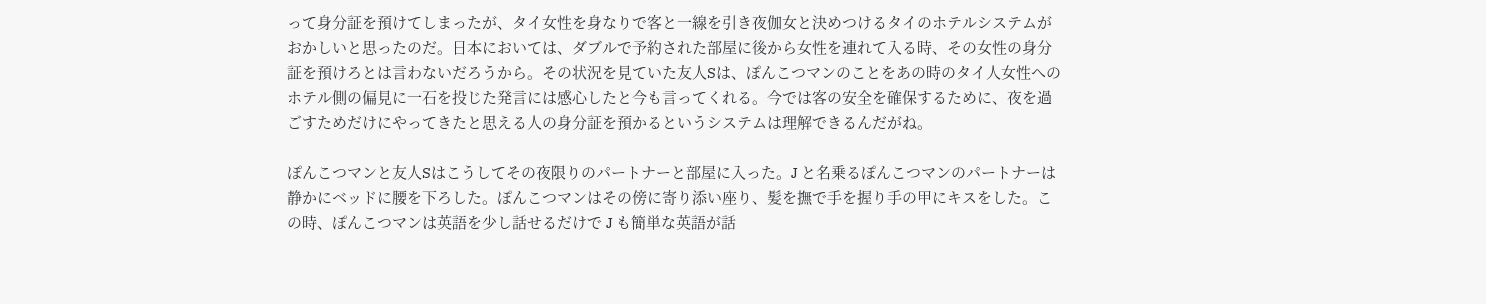って身分証を預けてしまったが、タイ女性を身なりで客と一線を引き夜伽女と決めつけるタイのホテルシステムがおかしいと思ったのだ。日本においては、ダブルで予約された部屋に後から女性を連れて入る時、その女性の身分証を預けろとは言わないだろうから。その状況を見ていた友人Sは、ぽんこつマンのことをあの時のタイ人女性へのホテル側の偏見に一石を投じた発言には感心したと今も言ってくれる。今では客の安全を確保するために、夜を過ごすためだけにやってきたと思える人の身分証を預かるというシステムは理解できるんだがね。

ぽんこつマンと友人Sはこうしてその夜限りのパートナーと部屋に入った。J と名乗るぽんこつマンのパートナーは静かにベッドに腰を下ろした。ぽんこつマンはその傍に寄り添い座り、髪を撫で手を握り手の甲にキスをした。この時、ぽんこつマンは英語を少し話せるだけで J も簡単な英語が話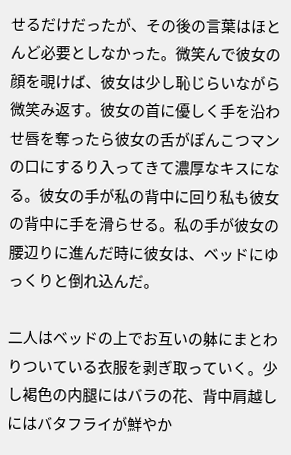せるだけだったが、その後の言葉はほとんど必要としなかった。微笑んで彼女の顔を覗けば、彼女は少し恥じらいながら微笑み返す。彼女の首に優しく手を沿わせ唇を奪ったら彼女の舌がぽんこつマンの口にするり入ってきて濃厚なキスになる。彼女の手が私の背中に回り私も彼女の背中に手を滑らせる。私の手が彼女の腰辺りに進んだ時に彼女は、ベッドにゆっくりと倒れ込んだ。

二人はベッドの上でお互いの躰にまとわりついている衣服を剥ぎ取っていく。少し褐色の内腿にはバラの花、背中肩越しにはバタフライが鮮やか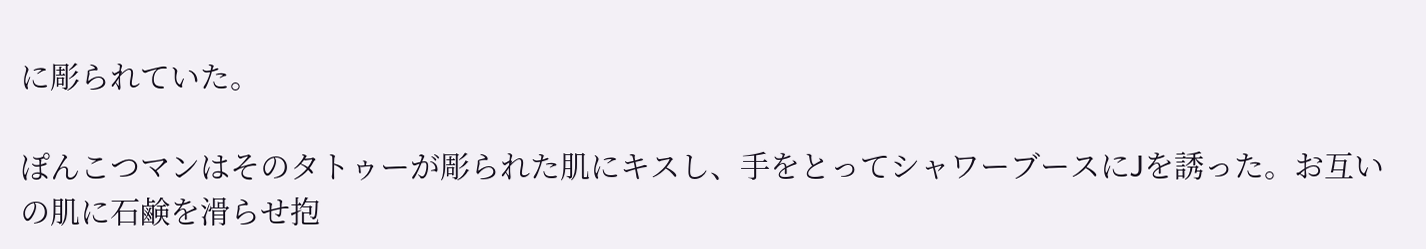に彫られていた。

ぽんこつマンはそのタトゥーが彫られた肌にキスし、手をとってシャワーブースにJを誘った。お互いの肌に石鹸を滑らせ抱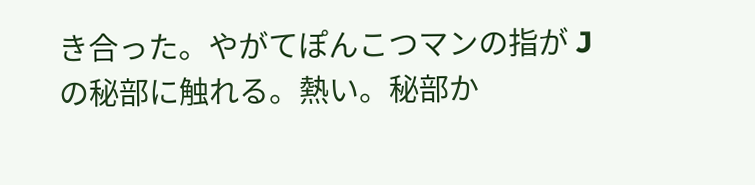き合った。やがてぽんこつマンの指が J の秘部に触れる。熱い。秘部か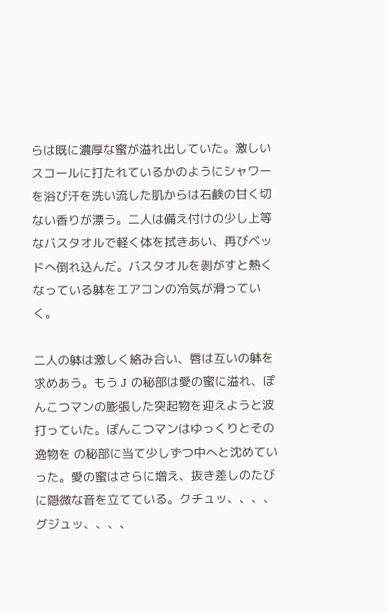らは既に濃厚な蜜が溢れ出していた。激しいスコールに打たれているかのようにシャワーを浴び汗を洗い流した肌からは石鹸の甘く切ない香りが漂う。二人は備え付けの少し上等なバスタオルで軽く体を拭きあい、再びベッドへ倒れ込んだ。バスタオルを剥がすと熱くなっている躰をエアコンの冷気が滑っていく。

二人の躰は激しく絡み合い、唇は互いの躰を求めあう。もう J の秘部は愛の蜜に溢れ、ぽんこつマンの膨張した突起物を迎えようと波打っていた。ぽんこつマンはゆっくりとその逸物を の秘部に当て少しずつ中へと沈めていった。愛の蜜はさらに増え、抜き差しのたびに隠微な音を立てている。クチュッ、、、、グジュッ、、、、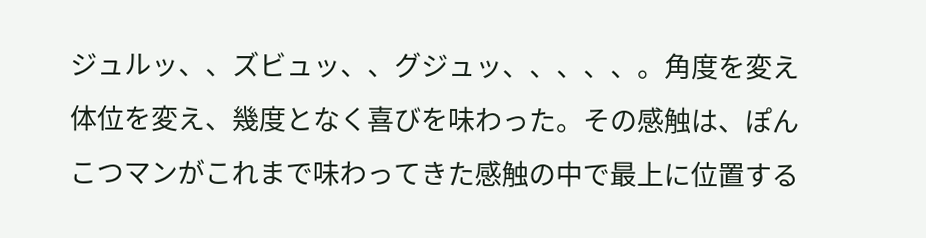ジュルッ、、ズビュッ、、グジュッ、、、、、。角度を変え体位を変え、幾度となく喜びを味わった。その感触は、ぽんこつマンがこれまで味わってきた感触の中で最上に位置する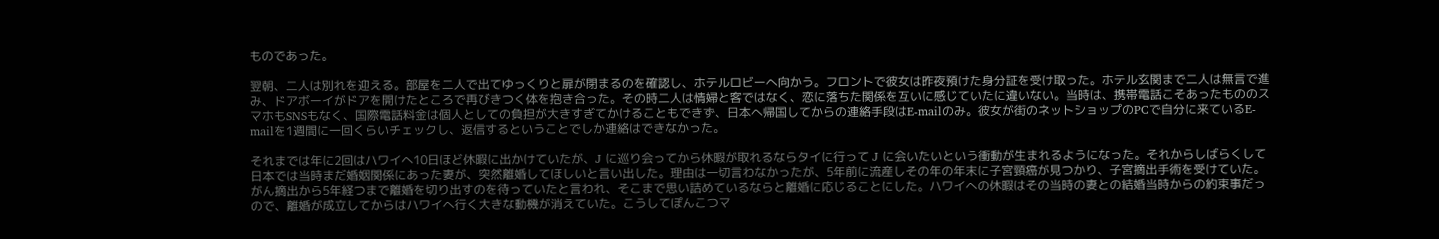ものであった。

翌朝、二人は別れを迎える。部屋を二人で出てゆっくりと扉が閉まるのを確認し、ホテルロビーへ向かう。フロントで彼女は昨夜預けた身分証を受け取った。ホテル玄関まで二人は無言で進み、ドアボーイがドアを開けたところで再びきつく体を抱き合った。その時二人は情婦と客ではなく、恋に落ちた関係を互いに感じていたに違いない。当時は、携帯電話こそあったもののスマホもSNSもなく、国際電話料金は個人としての負担が大きすぎてかけることもできず、日本へ帰国してからの連絡手段はE-mailのみ。彼女が街のネットショップのPCで自分に来ているE-mailを1週間に一回くらいチェックし、返信するということでしか連絡はできなかった。

それまでは年に2回はハワイへ10日ほど休暇に出かけていたが、J に巡り会ってから休暇が取れるならタイに行って J に会いたいという衝動が生まれるようになった。それからしばらくして日本では当時まだ婚姻関係にあった妻が、突然離婚してほしいと言い出した。理由は一切言わなかったが、5年前に流産しその年の年末に子宮頸癌が見つかり、子宮摘出手術を受けていた。がん摘出から5年経つまで離婚を切り出すのを待っていたと言われ、そこまで思い詰めているならと離婚に応じることにした。ハワイへの休暇はその当時の妻との結婚当時からの約束事だっので、離婚が成立してからはハワイへ行く大きな動機が消えていた。こうしてぽんこつマ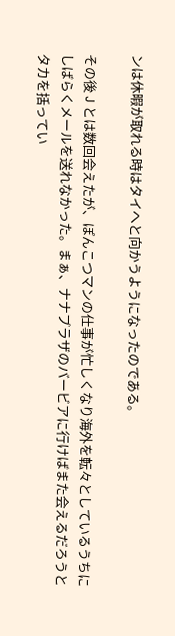ンは休暇が取れる時はタイへと向かうようになったのである。

その後 J とは数回会えたが、ぽんこつマンの仕事が忙しくなり海外を転々としているうちにしばらくメールを送れなかった。まぁ、ナナプラザのバービアに行けばまた会えるだろうとタカを括ってい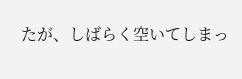たが、しばらく空いてしまっ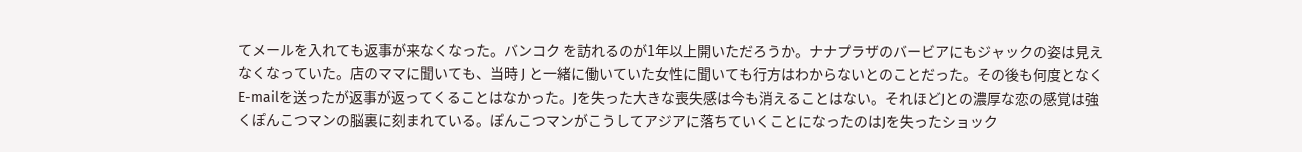てメールを入れても返事が来なくなった。バンコク を訪れるのが1年以上開いただろうか。ナナプラザのバービアにもジャックの姿は見えなくなっていた。店のママに聞いても、当時 J と一緒に働いていた女性に聞いても行方はわからないとのことだった。その後も何度となくE-mailを送ったが返事が返ってくることはなかった。Jを失った大きな喪失感は今も消えることはない。それほどJとの濃厚な恋の感覚は強くぽんこつマンの脳裏に刻まれている。ぽんこつマンがこうしてアジアに落ちていくことになったのはJを失ったショック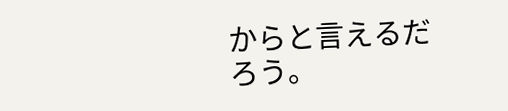からと言えるだろう。